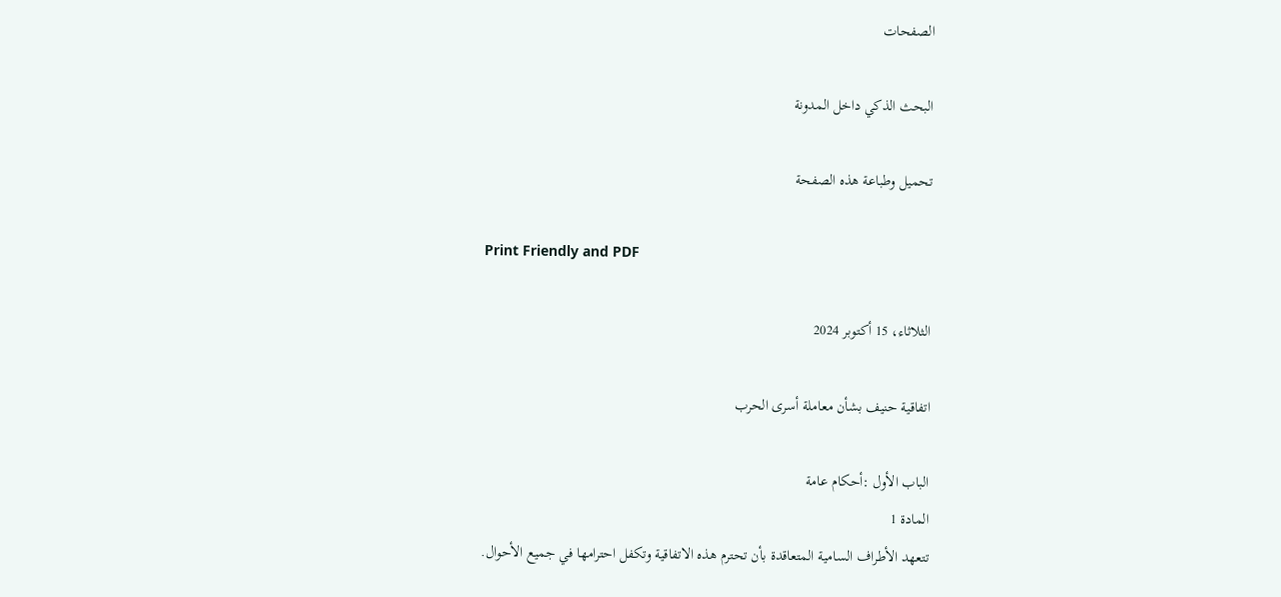الصفحات

البحث الذكي داخل المدونة

تحميل وطباعة هذه الصفحة

Print Friendly and PDF

الثلاثاء، 15 أكتوبر 2024

اتفاقية حنيف بشأن معاملة أسرى الحرب

الباب الأول :أحكام عامة
المادة 1
تتعهد الأطراف السامية المتعاقدة بأن تحترم هذه الاتفاقية وتكفل احترامها في جميع الأحوال.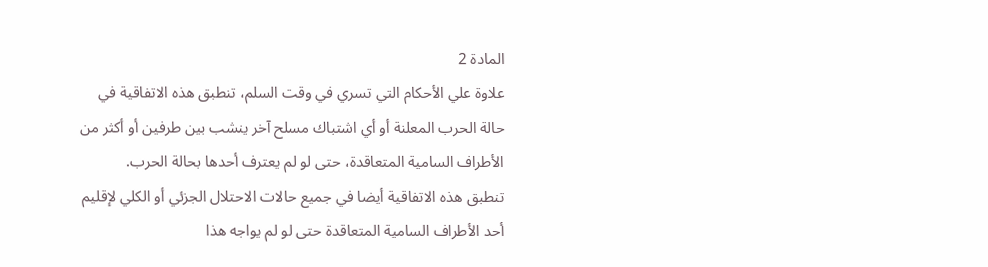المادة 2
علاوة علي الأحكام التي تسري في وقت السلم، تنطبق هذه الاتفاقية في حالة الحرب المعلنة أو أي اشتباك مسلح آخر ينشب بين طرفين أو أكثر من الأطراف السامية المتعاقدة، حتى لو لم يعترف أحدها بحالة الحرب.
تنطبق هذه الاتفاقية أيضا في جميع حالات الاحتلال الجزئي أو الكلي لإقليم أحد الأطراف السامية المتعاقدة حتى لو لم يواجه هذا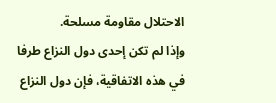الاحتلال مقاومة مسلحة.
وإذا لم تكن إحدى دول النزاع طرفا في هذه الاتفاقية، فإن دول النزاع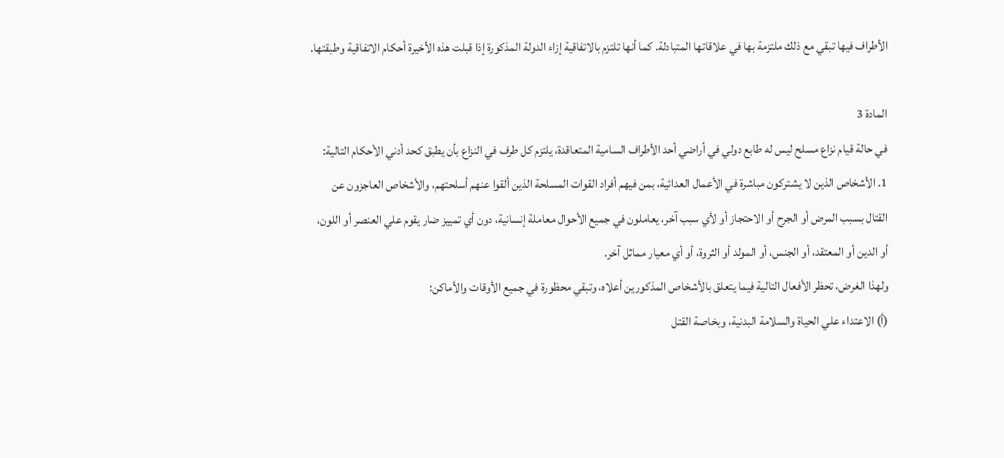الأطراف فيها تبقي مع ذلك ملتزمة بها في علاقاتها المتبادلة. كما أنها تلتزم بالاتفاقية إزاء الدولة المذكورة إذا قبلت هذه الأخيرة أحكام الاتفاقية وطبقتها.

المادة 3
في حالة قيام نزاع مسلح ليس له طابع دولي في أراضي أحد الأطراف السامية المتعاقدة، يلتزم كل طرف في النزاع بأن يطبق كحد أدني الأحكام التالية:
1. الأشخاص الذين لا يشتركون مباشرة في الأعمال العدائية، بمن فيهم أفراد القوات المسلحة الذين ألقوا عنهم أسلحتهم، والأشخاص العاجزون عن القتال بسبب المرض أو الجرح أو الاحتجاز أو لأي سبب آخر، يعاملون في جميع الأحوال معاملة إنسانية، دون أي تمييز ضار يقوم علي العنصر أو اللون، أو الدين أو المعتقد، أو الجنس، أو المولد أو الثروة، أو أي معيار مماثل آخر.
ولهذا الغرض، تحظر الأفعال التالية فيما يتعلق بالأشخاص المذكورين أعلاه، وتبقي محظورة في جميع الأوقات والأماكن:
(أ) الاعتداء علي الحياة والسلامة البدنية، وبخاصة القتل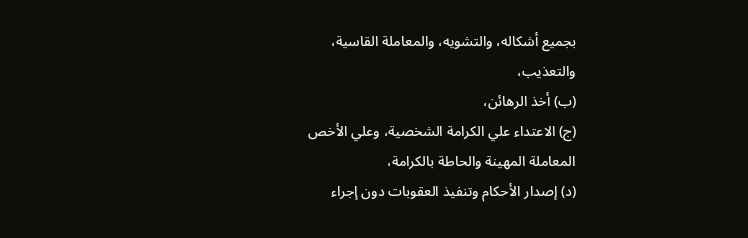بجميع أشكاله، والتشويه، والمعاملة القاسية، والتعذيب،
(ب) أخذ الرهائن،
(ج) الاعتداء علي الكرامة الشخصية، وعلي الأخص المعاملة المهينة والحاطة بالكرامة،
(د) إصدار الأحكام وتنفيذ العقوبات دون إجراء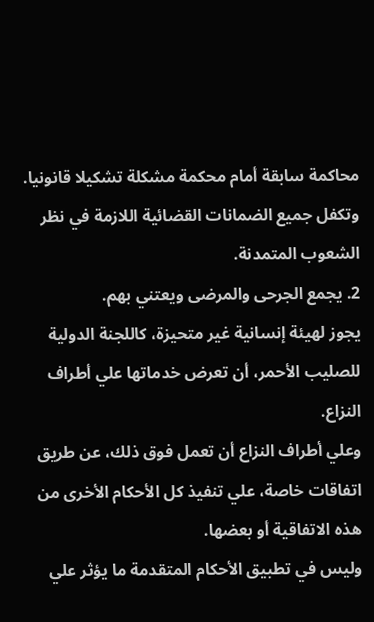محاكمة سابقة أمام محكمة مشكلة تشكيلا قانونيا. وتكفل جميع الضمانات القضائية اللازمة في نظر الشعوب المتمدنة.
2. يجمع الجرحى والمرضى ويعتني بهم.
يجوز لهيئة إنسانية غير متحيزة، كاللجنة الدولية للصليب الأحمر، أن تعرض خدماتها علي أطراف النزاع.
وعلي أطراف النزاع أن تعمل فوق ذلك، عن طريق اتفاقات خاصة، علي تنفيذ كل الأحكام الأخرى من هذه الاتفاقية أو بعضها.
وليس في تطبيق الأحكام المتقدمة ما يؤثر علي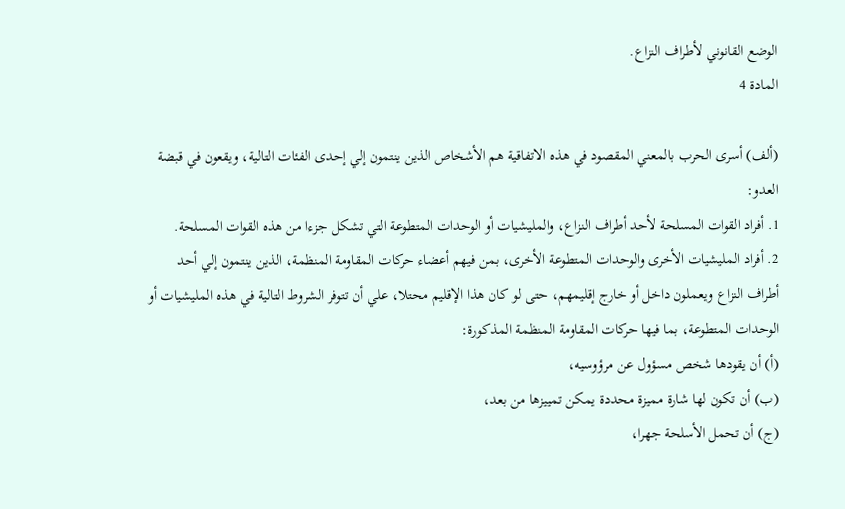الوضع القانوني لأطراف النزاع.
المادة 4

(ألف) أسرى الحرب بالمعني المقصود في هذه الاتفاقية هم الأشخاص الذين ينتمون إلي إحدى الفئات التالية، ويقعون في قبضة العدو:
1. أفراد القوات المسلحة لأحد أطراف النزاع، والمليشيات أو الوحدات المتطوعة التي تشكل جزءا من هذه القوات المسلحة.
2. أفراد المليشيات الأخرى والوحدات المتطوعة الأخرى، بمن فيهم أعضاء حركات المقاومة المنظمة، الذين ينتمون إلي أحد أطراف النزاع ويعملون داخل أو خارج إقليمهم، حتى لو كان هذا الإقليم محتلا، علي أن تتوفر الشروط التالية في هذه المليشيات أو الوحدات المتطوعة، بما فيها حركات المقاومة المنظمة المذكورة:
(أ) أن يقودها شخص مسؤول عن مرؤوسيه،
(ب) أن تكون لها شارة مميزة محددة يمكن تمييزها من بعد،
(ج) أن تحمل الأسلحة جهرا،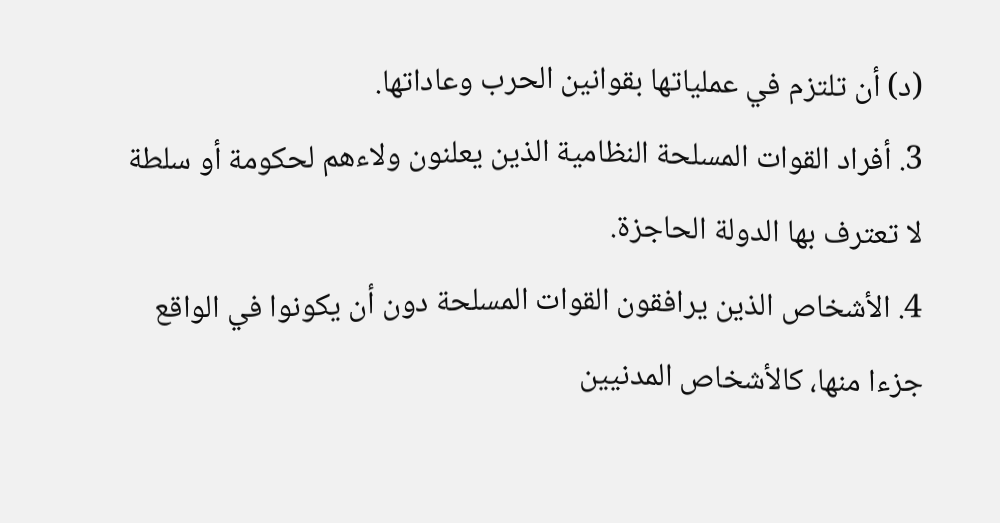(د) أن تلتزم في عملياتها بقوانين الحرب وعاداتها.
3. أفراد القوات المسلحة النظامية الذين يعلنون ولاءهم لحكومة أو سلطة لا تعترف بها الدولة الحاجزة.
4. الأشخاص الذين يرافقون القوات المسلحة دون أن يكونوا في الواقع جزءا منها، كالأشخاص المدنيين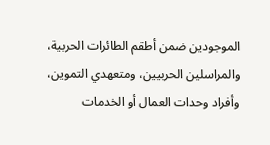الموجودين ضمن أطقم الطائرات الحربية، والمراسلين الحربيين، ومتعهدي التموين، وأفراد وحدات العمال أو الخدمات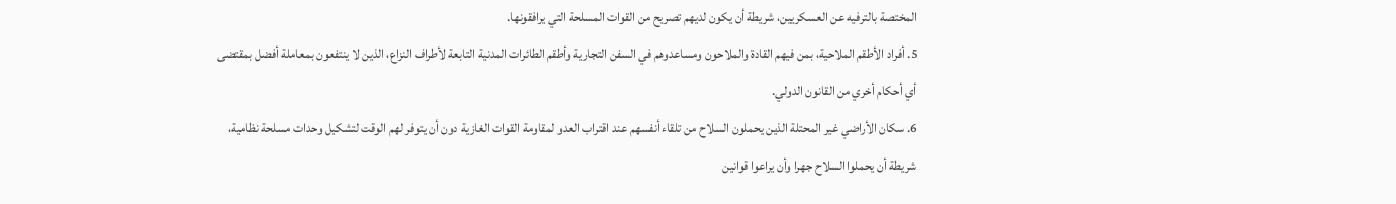المختصة بالترفيه عن العسكريين، شريطة أن يكون لديهم تصريح من القوات المسلحة التي يرافقونها.
5. أفراد الأطقم الملاحية، بمن فيهم القادة والملاحون ومساعدوهم في السفن التجارية وأطقم الطائرات المدنية التابعة لأطراف النزاع، الذين لا ينتفعون بمعاملة أفضل بمقتضى أي أحكام أخري من القانون الدولي.
6. سكان الأراضي غير المحتلة الذين يحملون السلاح من تلقاء أنفسهم عند اقتراب العدو لمقاومة القوات الغازية دون أن يتوفر لهم الوقت لتشكيل وحدات مسلحة نظامية، شريطة أن يحملوا السلاح جهرا وأن يراعوا قوانين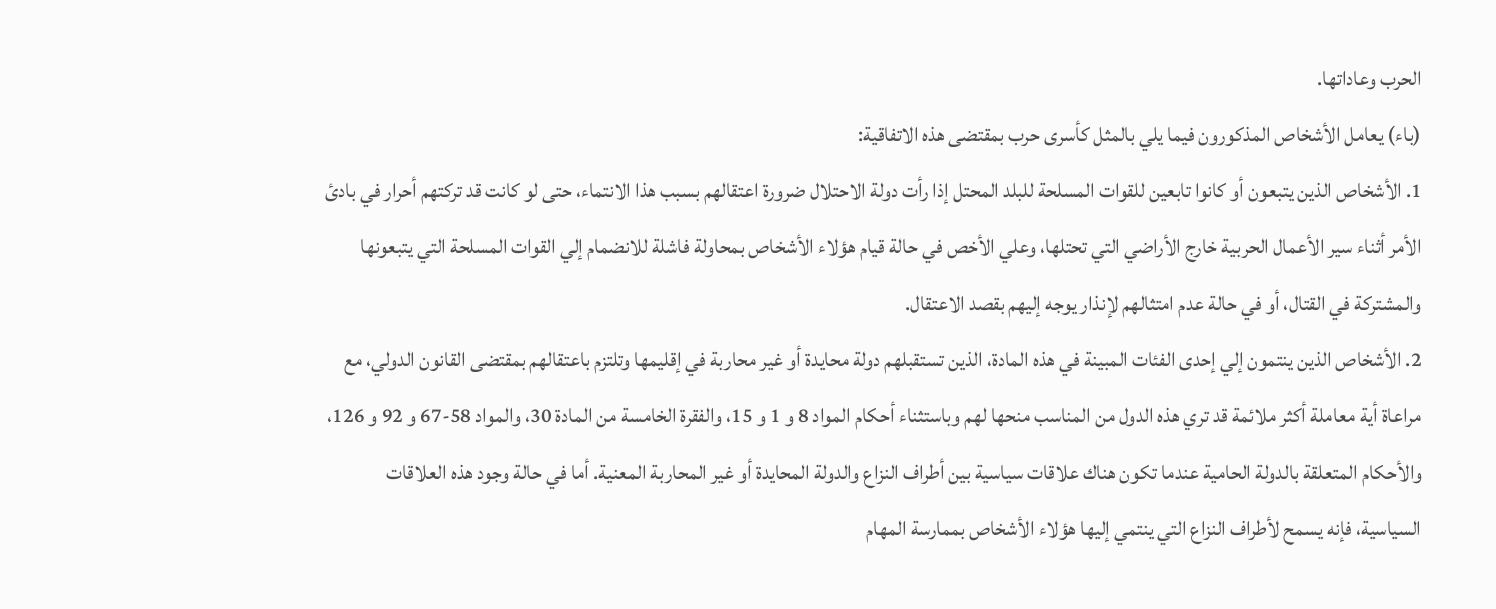الحرب وعاداتها.
(باء) يعامل الأشخاص المذكورون فيما يلي بالمثل كأسرى حرب بمقتضى هذه الاتفاقية:
1. الأشخاص الذين يتبعون أو كانوا تابعين للقوات المسلحة للبلد المحتل إذا رأت دولة الاحتلال ضرورة اعتقالهم بسبب هذا الانتماء، حتى لو كانت قد تركتهم أحرار في بادئ الأمر أثناء سير الأعمال الحربية خارج الأراضي التي تحتلها، وعلي الأخص في حالة قيام هؤلاء الأشخاص بمحاولة فاشلة للانضمام إلي القوات المسلحة التي يتبعونها والمشتركة في القتال، أو في حالة عدم امتثالهم لإنذار يوجه إليهم بقصد الاعتقال.
2. الأشخاص الذين ينتمون إلي إحدى الفئات المبينة في هذه المادة، الذين تستقبلهم دولة محايدة أو غير محاربة في إقليمها وتلتزم باعتقالهم بمقتضى القانون الدولي، مع مراعاة أية معاملة أكثر ملائمة قد تري هذه الدول من المناسب منحها لهم وباستثناء أحكام المواد 8 و 1 و 15، والفقرة الخامسة من المادة 30، والمواد 58-67 و 92 و 126، والأحكام المتعلقة بالدولة الحامية عندما تكون هناك علاقات سياسية بين أطراف النزاع والدولة المحايدة أو غير المحاربة المعنية. أما في حالة وجود هذه العلاقات السياسية، فإنه يسمح لأطراف النزاع التي ينتمي إليها هؤلاء الأشخاص بممارسة المهام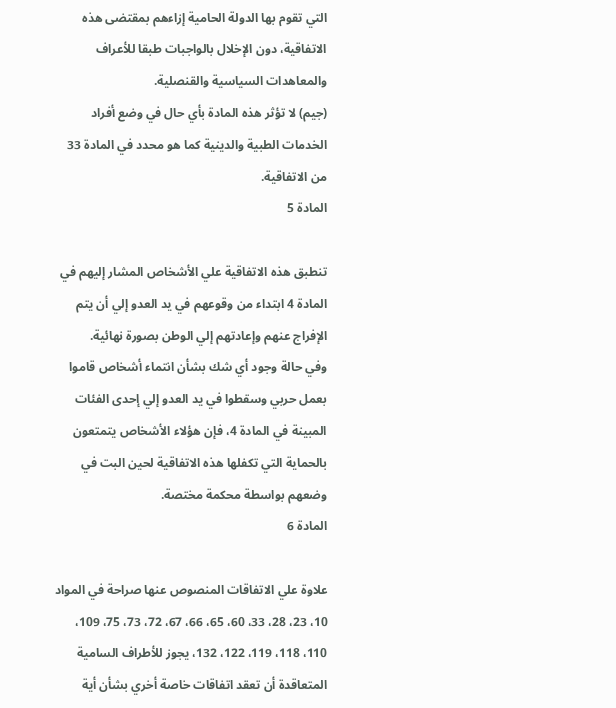التي تقوم بها الدولة الحامية إزاءهم بمقتضى هذه الاتفاقية، دون الإخلال بالواجبات طبقا للأعراف والمعاهدات السياسية والقنصلية.
(جيم) لا تؤثر هذه المادة بأي حال في وضع أفراد الخدمات الطبية والدينية كما هو محدد في المادة 33 من الاتفاقية.
المادة 5

تنطبق هذه الاتفاقية علي الأشخاص المشار إليهم في المادة 4 ابتداء من وقوعهم في يد العدو إلي أن يتم الإفراج عنهم وإعادتهم إلي الوطن بصورة نهائية.
وفي حالة وجود أي شك بشأن انتماء أشخاص قاموا بعمل حربي وسقطوا في يد العدو إلي إحدى الفئات المبينة في المادة 4، فإن هؤلاء الأشخاص يتمتعون بالحماية التي تكفلها هذه الاتفاقية لحين البت في وضعهم بواسطة محكمة مختصة.
المادة 6

علاوة علي الاتفاقات المنصوص عنها صراحة في المواد 10، 23، 28، 33، 60، 65، 66، 67، 72، 73، 75، 109، 110، 118، 119، 122، 132، يجوز للأطراف السامية المتعاقدة أن تعقد اتفاقات خاصة أخري بشأن أية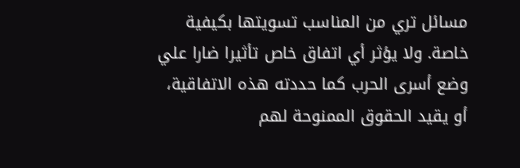مسائل تري من المناسب تسويتها بكيفية خاصة. ولا يؤثر أي اتفاق خاص تأثيرا ضارا علي وضع أسرى الحرب كما حددته هذه الاتفاقية، أو يقيد الحقوق الممنوحة لهم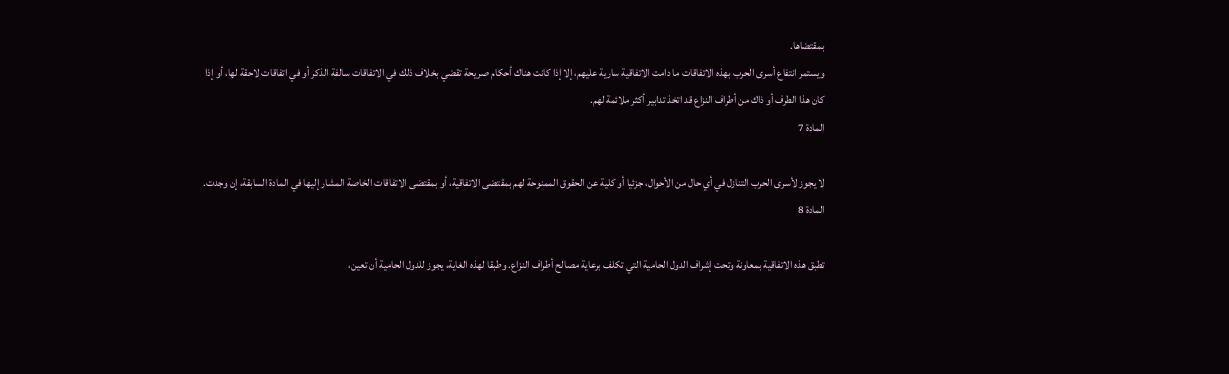بمقتضاها.
ويستمر انتفاع أسرى الحرب بهذه الاتفاقات ما دامت الاتفاقية سارية عليهم، إلا إذا كانت هناك أحكام صريحة تقضي بخلاف ذلك في الاتفاقات سالفة الذكر أو في اتفاقات لاحقة لها، أو إذا كان هذا الطرف أو ذاك من أطراف النزاع قد اتخذ تدابير أكثر ملائمة لهم.
المادة 7

لا يجوز لأسرى الحرب التنازل في أي حال من الأحوال، جزئيا أو كلية عن الحقوق الممنوحة لهم بمقتضى الاتفاقية، أو بمقتضى الاتفاقات الخاصة المشار إليها في المادة السابقة، إن وجدت.
المادة 8

تطبق هذه الاتفاقية بمعاونة وتحت إشراف الدول الحامية التي تكلف برعاية مصالح أطراف النزاع. وطبقا لهذه الغاية، يجوز للدول الحامية أن تعين،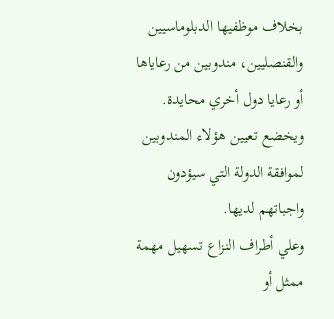بخلاف موظفيها الدبلوماسيين والقنصليين، مندوبين من رعاياها أو رعايا دول أخري محايدة. ويخضع تعيين هؤلاء المندوبين لموافقة الدولة التي سيؤدون واجباتهم لديها.
وعلي أطراف النزاع تسهيل مهمة ممثل أو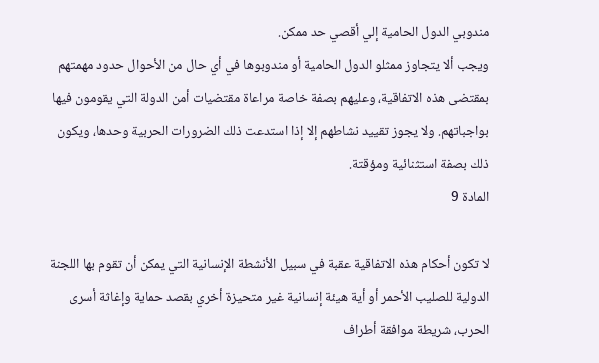مندوبي الدول الحامية إلي أقصي حد ممكن.
ويجب ألا يتجاوز ممثلو الدول الحامية أو مندوبوها في أي حال من الأحوال حدود مهمتهم بمقتضى هذه الاتفاقية، وعليهم بصفة خاصة مراعاة مقتضيات أمن الدولة التي يقومون فيها بواجباتهم. ولا يجوز تقييد نشاطهم إلا إذا استدعت ذلك الضرورات الحربية وحدها، ويكون ذلك بصفة استثنائية ومؤقتة.
المادة 9

لا تكون أحكام هذه الاتفاقية عقبة في سبيل الأنشطة الإنسانية التي يمكن أن تقوم بها اللجنة الدولية للصليب الأحمر أو أية هيئة إنسانية غير متحيزة أخري بقصد حماية وإغاثة أسرى الحرب، شريطة موافقة أطراف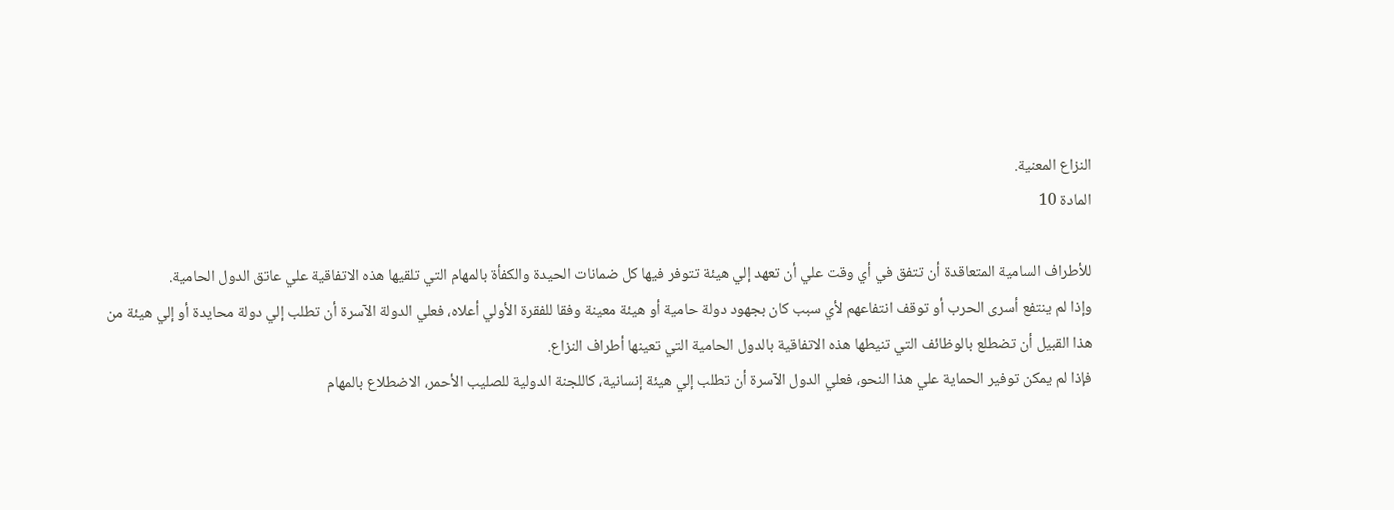النزاع المعنية.
المادة 10

للأطراف السامية المتعاقدة أن تتفق في أي وقت علي أن تعهد إلي هيئة تتوفر فيها كل ضمانات الحيدة والكفأة بالمهام التي تلقيها هذه الاتفاقية علي عاتق الدول الحامية.
وإذا لم ينتفع أسرى الحرب أو توقف انتفاعهم لأي سبب كان بجهود دولة حامية أو هيئة معينة وفقا للفقرة الأولي أعلاه، فعلي الدولة الآسرة أن تطلب إلي دولة محايدة أو إلي هيئة من هذا القبيل أن تضطلع بالوظائف التي تنيطها هذه الاتفاقية بالدول الحامية التي تعينها أطراف النزاع.
فإذا لم يمكن توفير الحماية علي هذا النحو، فعلي الدول الآسرة أن تطلب إلي هيئة إنسانية، كاللجنة الدولية للصليب الأحمر، الاضطلاع بالمهام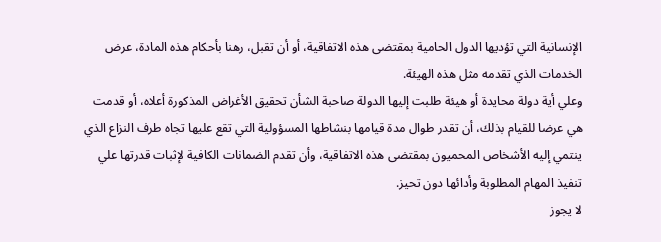الإنسانية التي تؤديها الدول الحامية بمقتضى هذه الاتفاقية، أو أن تقبل، رهنا بأحكام هذه المادة، عرض الخدمات الذي تقدمه مثل هذه الهيئة.
وعلي أية دولة محايدة أو هيئة طلبت إليها الدولة صاحبة الشأن تحقيق الأغراض المذكورة أعلاه، أو قدمت هي عرضا للقيام بذلك، أن تقدر طوال مدة قيامها بنشاطها المسؤولية التي تقع عليها تجاه طرف النزاع الذي ينتمي إليه الأشخاص المحميون بمقتضى هذه الاتفاقية، وأن تقدم الضمانات الكافية لإثبات قدرتها علي تنفيذ المهام المطلوبة وأدائها دون تحيز.
لا يجوز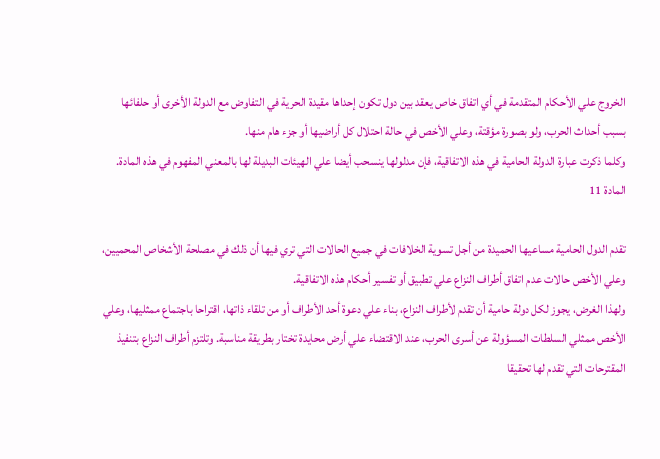الخروج علي الأحكام المتقدمة في أي اتفاق خاص يعقد بين دول تكون إحداها مقيدة الحرية في التفاوض مع الدولة الأخرى أو حلفائها بسبب أحداث الحرب، ولو بصورة مؤقتة، وعلي الأخص في حالة احتلال كل أراضيها أو جزء هام منها.
وكلما ذكرت عبارة الدولة الحامية في هذه الاتفاقية، فإن مدلولها ينسحب أيضا علي الهيئات البديلة لها بالمعني المفهوم في هذه المادة.
المادة 11

تقدم الدول الحامية مساعيها الحميدة من أجل تسوية الخلافات في جميع الحالات التي تري فيها أن ذلك في مصلحة الأشخاص المحميين، وعلي الأخص حالات عدم اتفاق أطراف النزاع علي تطبيق أو تفسير أحكام هذه الاتفاقية.
ولهذا الغرض، يجوز لكل دولة حامية أن تقدم لأطراف النزاع، بناء علي دعوة أحد الأطراف أو من تلقاء ذاتها، اقتراحا باجتماع ممثليها، وعلي الأخص ممثلي السلطات المسؤولة عن أسرى الحرب، عند الاقتضاء علي أرض محايدة تختار بطريقة مناسبة. وتلتزم أطراف النزاع بتنفيذ المقترحات التي تقدم لها تحقيقا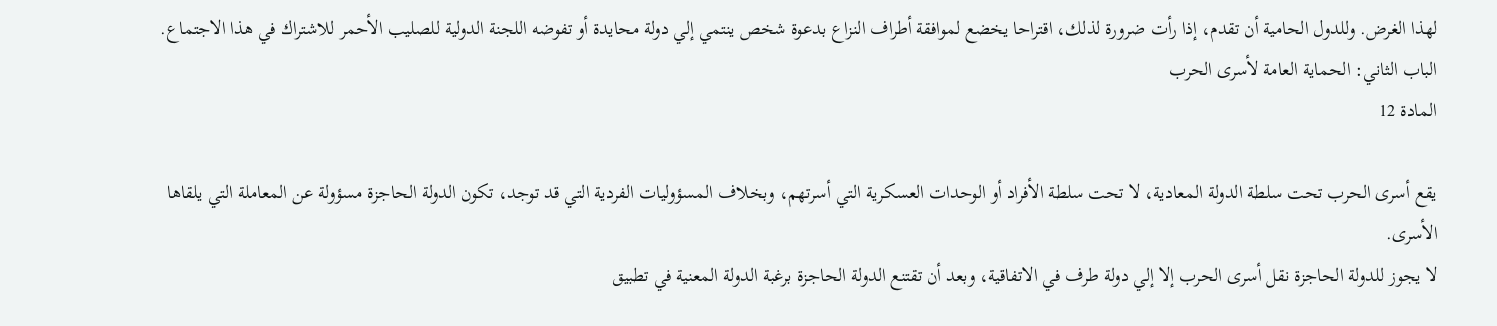لهذا الغرض. وللدول الحامية أن تقدم، إذا رأت ضرورة لذلك، اقتراحا يخضع لموافقة أطراف النزاع بدعوة شخص ينتمي إلي دولة محايدة أو تفوضه اللجنة الدولية للصليب الأحمر للاشتراك في هذا الاجتماع.
الباب الثاني: الحماية العامة لأسرى الحرب
المادة 12

يقع أسرى الحرب تحت سلطة الدولة المعادية، لا تحت سلطة الأفراد أو الوحدات العسكرية التي أسرتهم، وبخلاف المسؤوليات الفردية التي قد توجد، تكون الدولة الحاجزة مسؤولة عن المعاملة التي يلقاها الأسرى.
لا يجوز للدولة الحاجزة نقل أسرى الحرب إلا إلي دولة طرف في الاتفاقية، وبعد أن تقتنع الدولة الحاجزة برغبة الدولة المعنية في تطبيق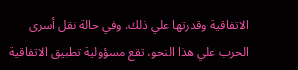الاتفاقية وقدرتها علي ذلك. وفي حالة نقل أسرى الحرب علي هذا النحو، تقع مسؤولية تطبيق الاتفاقية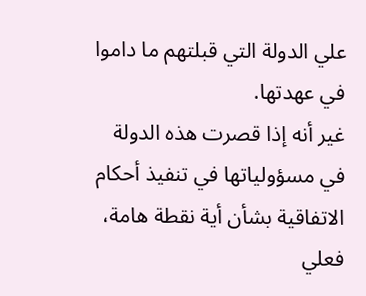علي الدولة التي قبلتهم ما داموا في عهدتها.
غير أنه إذا قصرت هذه الدولة في مسؤولياتها في تنفيذ أحكام الاتفاقية بشأن أية نقطة هامة، فعلي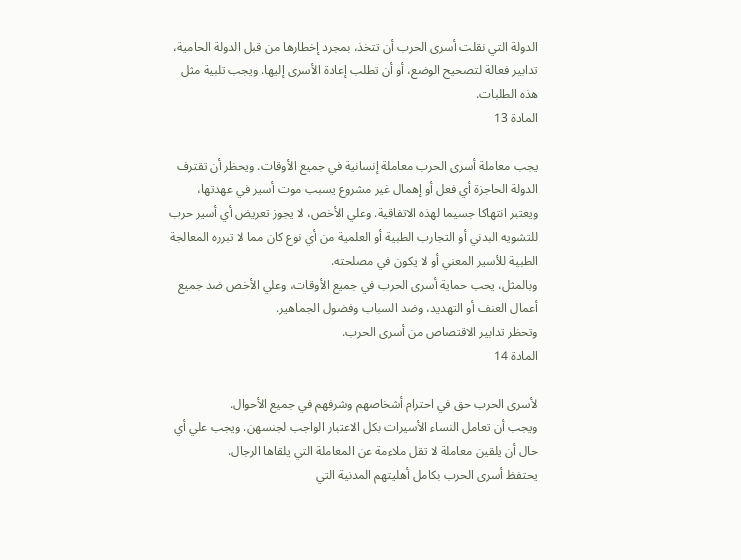الدولة التي نقلت أسرى الحرب أن تتخذ، بمجرد إخطارها من قبل الدولة الحامية، تدابير فعالة لتصحيح الوضع، أو أن تطلب إعادة الأسرى إليها. ويجب تلبية مثل هذه الطلبات.
المادة 13

يجب معاملة أسرى الحرب معاملة إنسانية في جميع الأوقات. ويحظر أن تقترف الدولة الحاجزة أي فعل أو إهمال غير مشروع يسبب موت أسير في عهدتها، ويعتبر انتهاكا جسيما لهذه الاتفاقية. وعلي الأخص، لا يجوز تعريض أي أسير حرب للتشويه البدني أو التجارب الطبية أو العلمية من أي نوع كان مما لا تبرره المعالجة الطبية للأسير المعني أو لا يكون في مصلحته.
وبالمثل، يحب حماية أسرى الحرب في جميع الأوقات، وعلي الأخص ضد جميع أعمال العنف أو التهديد، وضد السباب وفضول الجماهير.
وتحظر تدابير الاقتصاص من أسرى الحرب.
المادة 14

لأسرى الحرب حق في احترام أشخاصهم وشرفهم في جميع الأحوال.
ويجب أن تعامل النساء الأسيرات بكل الاعتبار الواجب لجنسهن. ويجب علي أي حال أن يلقين معاملة لا تقل ملاءمة عن المعاملة التي يلقاها الرجال.
يحتفظ أسرى الحرب بكامل أهليتهم المدنية التي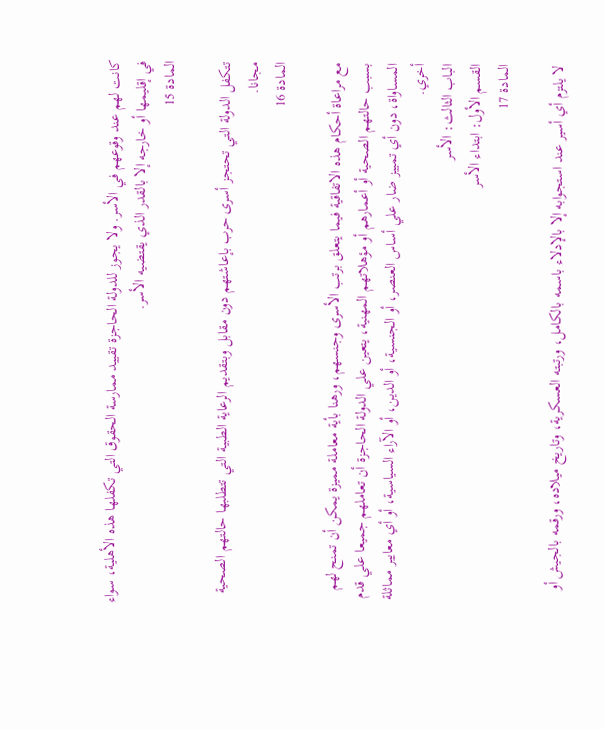كانت لهم عند وقوعهم في الأسر. ولا يجوز للدولة الحاجزة تقييد ممارسة الحقوق التي تكفلها هذه الأهلية، سواء في إقليمها أو خارجه إلا بالقدر الذي يقتضيه الأسر.
المادة 15

تتكفل الدولة التي تحتجز أسرى حرب بإعاشتهم دون مقابل وبتقديم الرعاية الطبية التي تتطلبها حالتهم الصحية مجانا.
المادة 16

مع مراعاة أحكام هذه الاتفاقية فيما يتعلق برتب الأسرى وجنسهم، ورهنا بأية معاملة مميزة يمكن أن تمنح لهم بسبب حالتهم الصحية أو أعمارهم أو مؤهلاتهم المهنية، يتعين علي الدولة الحاجزة أن تعاملهم جميعا علي قدم المساواة، دون أي تمييز ضار علي أساس العنصر، أو الجنسية، أو الدين، أو الآراء السياسية، أو أي معايير مماثلة أخري.
الباب الثالث: الأسر
القسم الأول: ابتداء الأسر
المادة 17

لا يلتزم أي أسير عند استجوابه إلا بالإدلاء باسمه بالكامل، ورتبته العسكرية، وتاريخ ميلاده، ورقمه بالجيش أو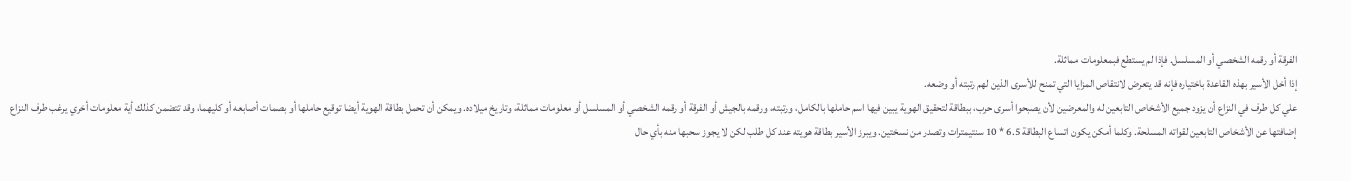الفرقة أو رقمه الشخصي أو المسلسل. فإذا لم يستطع فبمعلومات مماثلة.
إذا أخل الأسير بهذه القاعدة باختياره فإنه قد يتعرض لانتقاص المزايا التي تمنح للأسرى الذين لهم رتبته أو وضعه.
علي كل طرف في النزاع أن يزود جميع الأشخاص التابعين له والمعرضين لأن يصبحوا أسرى حرب، ببطاقة لتحقيق الهوية يبين فيها اسم حاملها بالكامل، ورتبته، ورقمه بالجيش أو الفرقة أو رقمه الشخصي أو المسلسل أو معلومات مماثلة، وتاريخ ميلاده. ويمكن أن تحمل بطاقة الهوية أيضا توقيع حاملها أو بصمات أصابعه أو كليهما، وقد تتضمن كذلك أية معلومات أخري يرغب طرف النزاع إضافتها عن الأشخاص التابعين لقواته المسلحة. وكلما أمكن يكون اتساع البطاقة 6.5 * 10 سنتيمترات وتصدر من نسختين. ويبرز الأسير بطاقة هويته عند كل طلب لكن لا يجوز سحبها منه بأي حال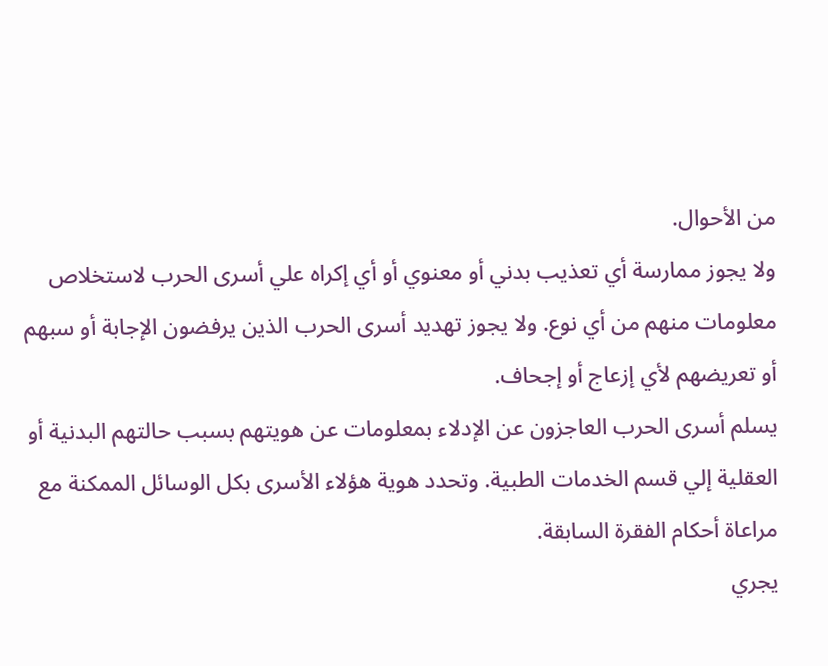من الأحوال.
ولا يجوز ممارسة أي تعذيب بدني أو معنوي أو أي إكراه علي أسرى الحرب لاستخلاص معلومات منهم من أي نوع. ولا يجوز تهديد أسرى الحرب الذين يرفضون الإجابة أو سبهم أو تعريضهم لأي إزعاج أو إجحاف.
يسلم أسرى الحرب العاجزون عن الإدلاء بمعلومات عن هويتهم بسبب حالتهم البدنية أو العقلية إلي قسم الخدمات الطبية. وتحدد هوية هؤلاء الأسرى بكل الوسائل الممكنة مع مراعاة أحكام الفقرة السابقة.
يجري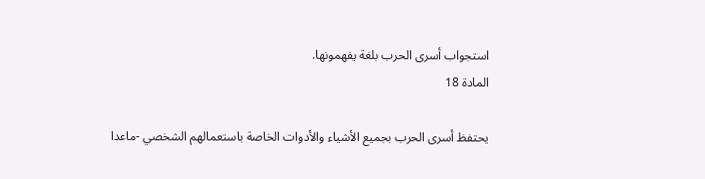استجواب أسرى الحرب بلغة يفهمونها.
المادة 18

يحتفظ أسرى الحرب بجميع الأشياء والأدوات الخاصة باستعمالهم الشخصي -ماعدا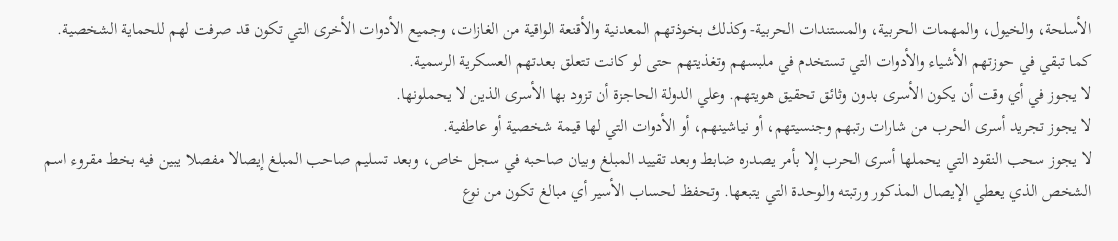الأسلحة، والخيول، والمهمات الحربية، والمستندات الحربية- وكذلك بخوذتهم المعدنية والأقنعة الواقية من الغازات، وجميع الأدوات الأخرى التي تكون قد صرفت لهم للحماية الشخصية. كما تبقي في حوزتهم الأشياء والأدوات التي تستخدم في ملبسهم وتغذيتهم حتى لو كانت تتعلق بعدتهم العسكرية الرسمية.
لا يجوز في أي وقت أن يكون الأسرى بدون وثائق تحقيق هويتهم. وعلي الدولة الحاجزة أن تزود بها الأسرى الذين لا يحملونها.
لا يجوز تجريد أسرى الحرب من شارات رتبهم وجنسيتهم، أو نياشينهم، أو الأدوات التي لها قيمة شخصية أو عاطفية.
لا يجوز سحب النقود التي يحملها أسرى الحرب إلا بأمر يصدره ضابط وبعد تقييد المبلغ وبيان صاحبه في سجل خاص، وبعد تسليم صاحب المبلغ إيصالا مفصلا يبين فيه بخط مقروء اسم الشخص الذي يعطي الإيصال المذكور ورتبته والوحدة التي يتبعها. وتحفظ لحساب الأسير أي مبالغ تكون من نوع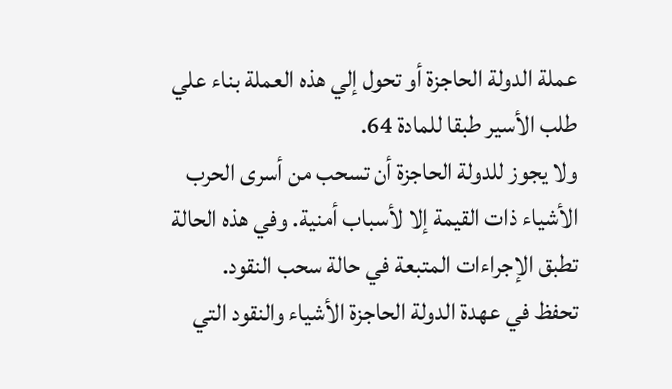عملة الدولة الحاجزة أو تحول إلي هذه العملة بناء علي طلب الأسير طبقا للمادة 64.
ولا يجوز للدولة الحاجزة أن تسحب من أسرى الحرب الأشياء ذات القيمة إلا لأسباب أمنية. وفي هذه الحالة تطبق الإجراءات المتبعة في حالة سحب النقود.
تحفظ في عهدة الدولة الحاجزة الأشياء والنقود التي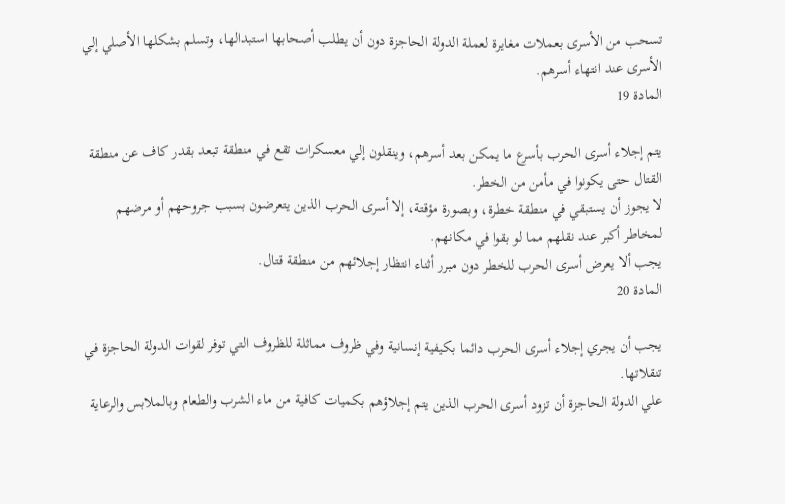تسحب من الأسرى بعملات مغايرة لعملة الدولة الحاجزة دون أن يطلب أصحابها استبدالها، وتسلم بشكلها الأصلي إلي الأسرى عند انتهاء أسرهم.
المادة 19

يتم إجلاء أسرى الحرب بأسرع ما يمكن بعد أسرهم، وينقلون إلي معسكرات تقع في منطقة تبعد بقدر كاف عن منطقة القتال حتى يكونوا في مأمن من الخطر.
لا يجوز أن يستبقي في منطقة خطرة، وبصورة مؤقتة، إلا أسرى الحرب الذين يتعرضون بسبب جروحهم أو مرضهم لمخاطر أكبر عند نقلهم مما لو بقوا في مكانهم.
يجب ألا يعرض أسرى الحرب للخطر دون مبرر أثناء انتظار إجلائهم من منطقة قتال.
المادة 20

يجب أن يجري إجلاء أسرى الحرب دائما بكيفية إنسانية وفي ظروف مماثلة للظروف التي توفر لقوات الدولة الحاجزة في تنقلاتها.
علي الدولة الحاجزة أن تزود أسرى الحرب الذين يتم إجلاؤهم بكميات كافية من ماء الشرب والطعام وبالملابس والرعاية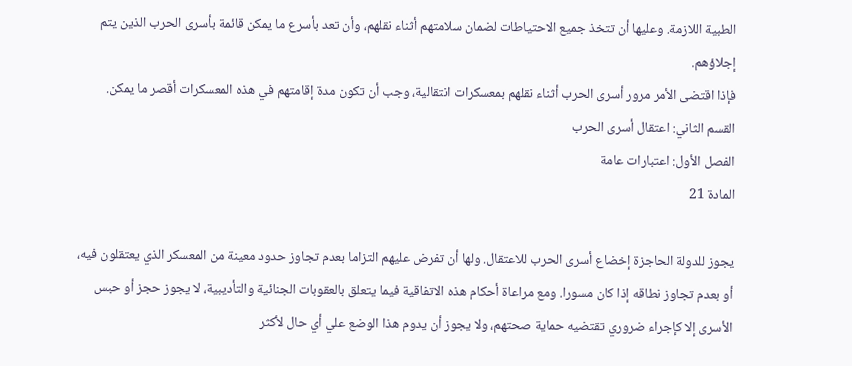الطبية اللازمة. وعليها أن تتخذ جميع الاحتياطات لضمان سلامتهم أثناء نقلهم، وأن تعد بأسرع ما يمكن قائمة بأسرى الحرب الذين يتم إجلاؤهم.
فإذا اقتضى الأمر مرور أسرى الحرب أثناء نقلهم بمعسكرات انتقالية، وجب أن تكون مدة إقامتهم في هذه المعسكرات أقصر ما يمكن.
القسم الثاني: اعتقال أسرى الحرب
الفصل الأول: اعتبارات عامة
المادة 21

يجوز للدولة الحاجزة إخضاع أسرى الحرب للاعتقال. ولها أن تفرض عليهم التزاما بعدم تجاوز حدود معينة من المعسكر الذي يعتقلون فيه، أو بعدم تجاوز نطاقه إذا كان مسورا. ومع مراعاة أحكام هذه الاتفاقية فيما يتعلق بالعقوبات الجنائية والتأديبية، لا يجوز حجز أو حبس الأسرى إلا كإجراء ضروري تقتضيه حماية صحتهم، ولا يجوز أن يدوم هذا الوضع علي أي حال لأكثر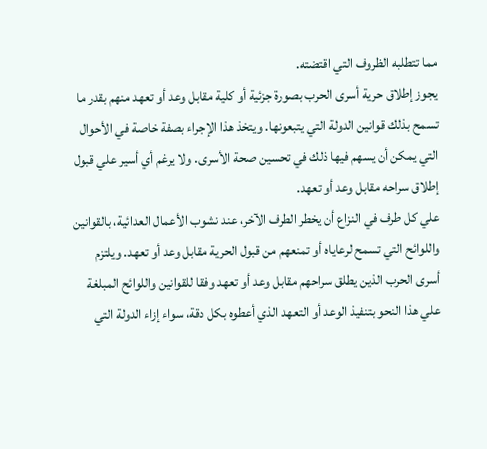مما تتطلبه الظروف التي اقتضته.
يجوز إطلاق حرية أسرى الحرب بصورة جزئية أو كلية مقابل وعد أو تعهد منهم بقدر ما تسمح بذلك قوانين الدولة التي يتبعونها. ويتخذ هذا الإجراء بصفة خاصة في الأحوال التي يمكن أن يسهم فيها ذلك في تحسين صحة الأسرى. ولا يرغم أي أسير علي قبول إطلاق سراحه مقابل وعد أو تعهد.
علي كل طرف في النزاع أن يخطر الطرف الآخر، عند نشوب الأعمال العدائية، بالقوانين واللوائح التي تسمح لرعاياه أو تمنعهم من قبول الحرية مقابل وعد أو تعهد. ويلتزم أسرى الحرب الذين يطلق سراحهم مقابل وعد أو تعهد وفقا للقوانين واللوائح المبلغة علي هذا النحو بتنفيذ الوعد أو التعهد الذي أعطوه بكل دقة، سواء إزاء الدولة التي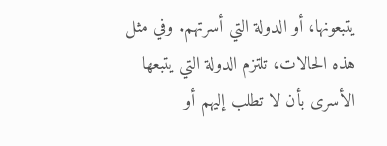يتبعونها، أو الدولة التي أسرتهم. وفي مثل هذه الحالات، تلتزم الدولة التي يتبعها الأسرى بأن لا تطلب إليهم أو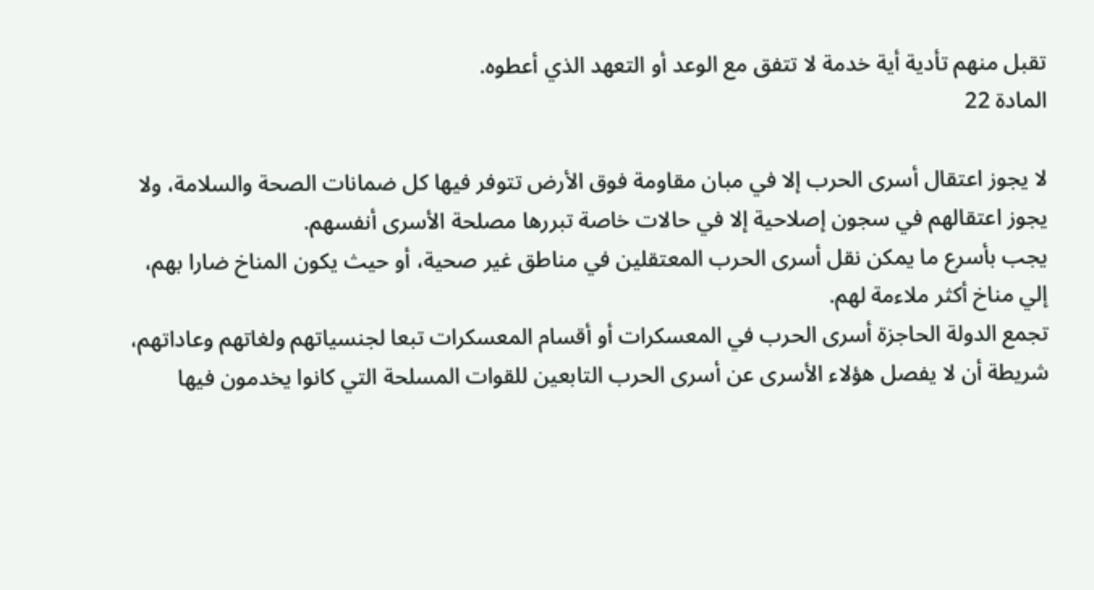تقبل منهم تأدية أية خدمة لا تتفق مع الوعد أو التعهد الذي أعطوه.
المادة 22

لا يجوز اعتقال أسرى الحرب إلا في مبان مقاومة فوق الأرض تتوفر فيها كل ضمانات الصحة والسلامة، ولا يجوز اعتقالهم في سجون إصلاحية إلا في حالات خاصة تبررها مصلحة الأسرى أنفسهم.
يجب بأسرع ما يمكن نقل أسرى الحرب المعتقلين في مناطق غير صحية، أو حيث يكون المناخ ضارا بهم، إلي مناخ أكثر ملاءمة لهم.
تجمع الدولة الحاجزة أسرى الحرب في المعسكرات أو أقسام المعسكرات تبعا لجنسياتهم ولغاتهم وعاداتهم، شريطة أن لا يفصل هؤلاء الأسرى عن أسرى الحرب التابعين للقوات المسلحة التي كانوا يخدمون فيها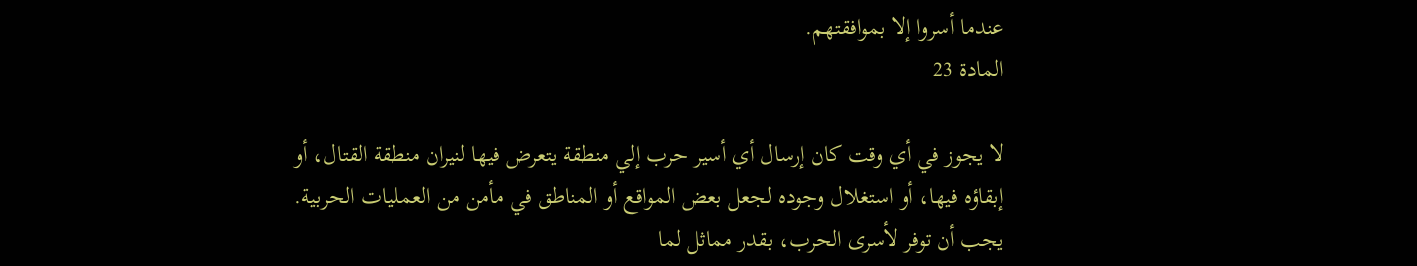عندما أسروا إلا بموافقتهم.
المادة 23

لا يجوز في أي وقت كان إرسال أي أسير حرب إلي منطقة يتعرض فيها لنيران منطقة القتال، أو إبقاؤه فيها، أو استغلال وجوده لجعل بعض المواقع أو المناطق في مأمن من العمليات الحربية.
يجب أن توفر لأسرى الحرب، بقدر مماثل لما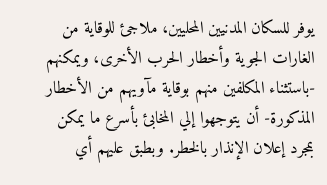يوفر للسكان المدنيين المحليين، ملاجئ للوقاية من الغارات الجوية وأخطار الحرب الأخرى، ويمكنهم -باستثناء المكلفين منهم بوقاية مآويهم من الأخطار المذكورة- أن يتوجهوا إلي المخابئ بأسرع ما يمكن بمجرد إعلان الإنذار بالخطر. وبطبق عليهم أي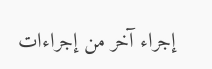إجراء آخر من إجراءات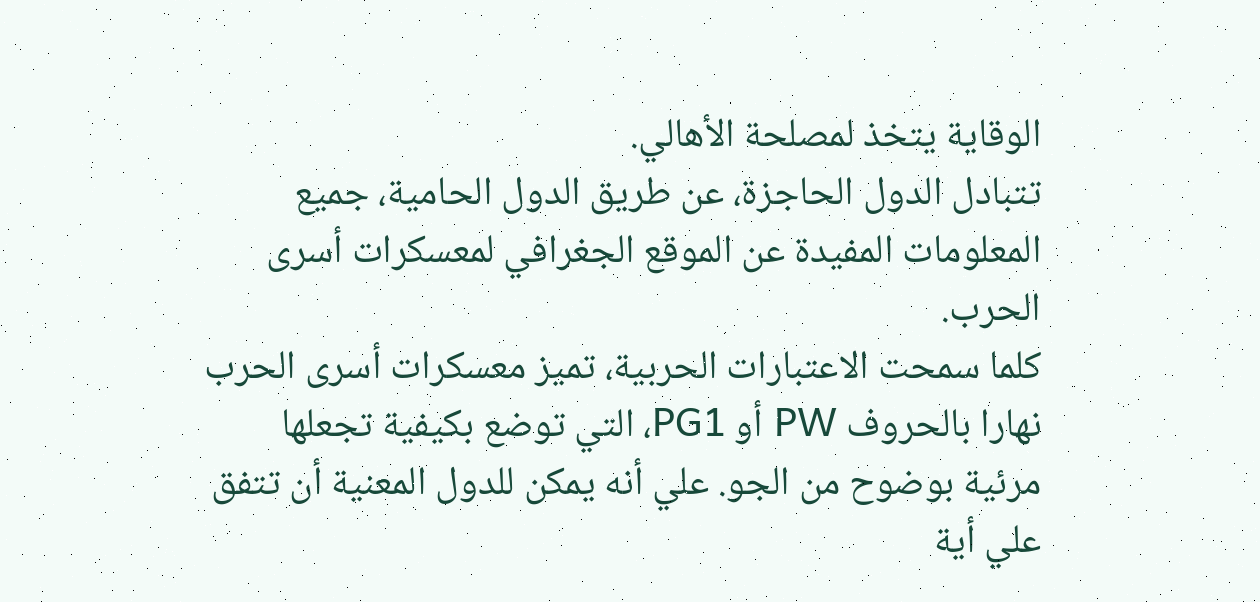الوقاية يتخذ لمصلحة الأهالي.
تتبادل الدول الحاجزة، عن طريق الدول الحامية، جميع المعلومات المفيدة عن الموقع الجغرافي لمعسكرات أسرى الحرب.
كلما سمحت الاعتبارات الحربية، تميز معسكرات أسرى الحرب نهارا بالحروف PW أو PG1، التي توضع بكيفية تجعلها مرئية بوضوح من الجو. علي أنه يمكن للدول المعنية أن تتفق علي أية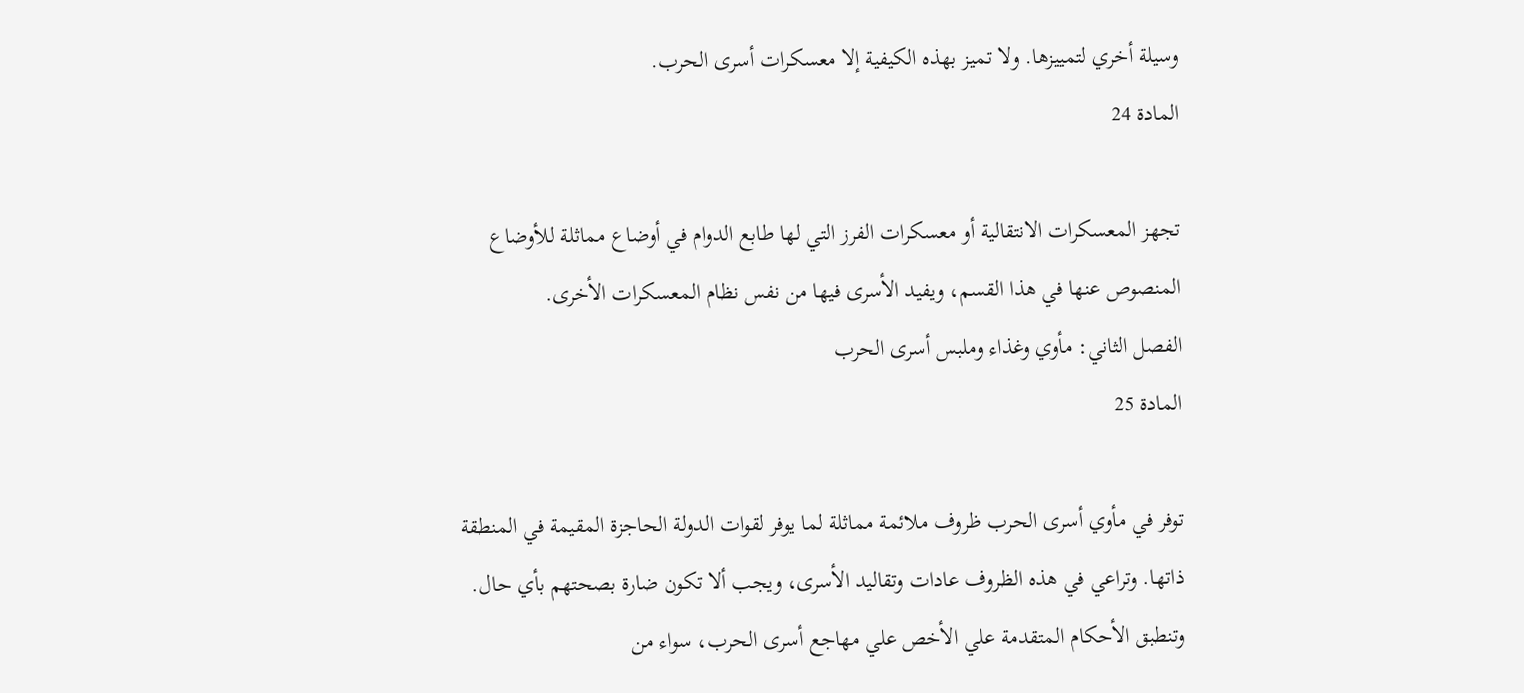وسيلة أخري لتمييزها. ولا تميز بهذه الكيفية إلا معسكرات أسرى الحرب.
المادة 24

تجهز المعسكرات الانتقالية أو معسكرات الفرز التي لها طابع الدوام في أوضاع مماثلة للأوضاع المنصوص عنها في هذا القسم، ويفيد الأسرى فيها من نفس نظام المعسكرات الأخرى.
الفصل الثاني: مأوي وغذاء وملبس أسرى الحرب
المادة 25

توفر في مأوي أسرى الحرب ظروف ملائمة مماثلة لما يوفر لقوات الدولة الحاجزة المقيمة في المنطقة ذاتها. وتراعي في هذه الظروف عادات وتقاليد الأسرى، ويجب ألا تكون ضارة بصحتهم بأي حال.
وتنطبق الأحكام المتقدمة علي الأخص علي مهاجع أسرى الحرب، سواء من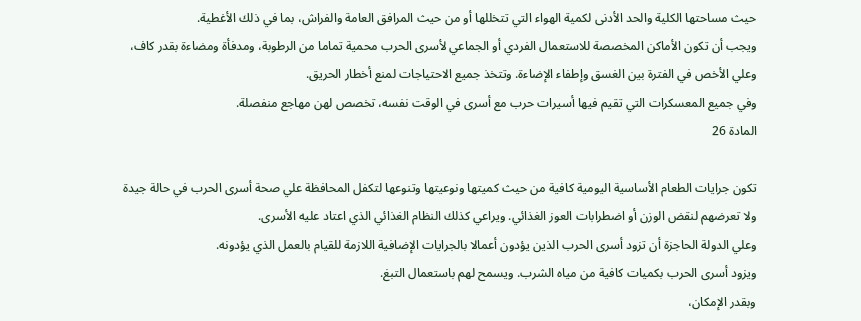حيث مساحتها الكلية والحد الأدنى لكمية الهواء التي تتخللها أو من حيث المرافق العامة والفراش، بما في ذلك الأغطية.
ويجب أن تكون الأماكن المخصصة للاستعمال الفردي أو الجماعي لأسرى الحرب محمية تماما من الرطوبة، ومدفأة ومضاءة بقدر كاف، وعلي الأخص في الفترة بين الغسق وإطفاء الإضاءة. وتتخذ جميع الاحتياجات لمنع أخطار الحريق.
وفي جميع المعسكرات التي تقيم فيها أسيرات حرب مع أسرى في الوقت نفسه، تخصص لهن مهاجع منفصلة.
المادة 26

تكون جرايات الطعام الأساسية اليومية كافية من حيث كميتها ونوعيتها وتنوعها لتكفل المحافظة علي صحة أسرى الحرب في حالة جيدة ولا تعرضهم لنقض الوزن أو اضطرابات العوز الغذائي. ويراعي كذلك النظام الغذائي الذي اعتاد عليه الأسرى.
وعلي الدولة الحاجزة أن تزود أسرى الحرب الذين يؤدون أعمالا بالجرايات الإضافية اللازمة للقيام بالعمل الذي يؤدونه.
ويزود أسرى الحرب بكميات كافية من مياه الشرب. ويسمح لهم باستعمال التبغ.
وبقدر الإمكان،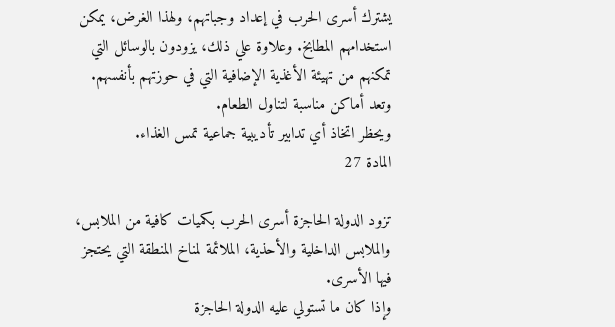يشترك أسرى الحرب في إعداد وجباتهم، ولهذا الغرض، يمكن استخدامهم المطابخ. وعلاوة علي ذلك، يزودون بالوسائل التي تمكنهم من تهيئة الأغذية الإضافية التي في حوزتهم بأنفسهم.
وتعد أماكن مناسبة لتناول الطعام.
ويحظر اتخاذ أي تدابير تأديبية جماعية تمس الغذاء.
المادة 27

تزود الدولة الحاجزة أسرى الحرب بكميات كافية من الملابس، والملابس الداخلية والأحذية، الملائمة لمناخ المنطقة التي يحتجز فيها الأسرى.
وإذا كان ما تستولي عليه الدولة الحاجزة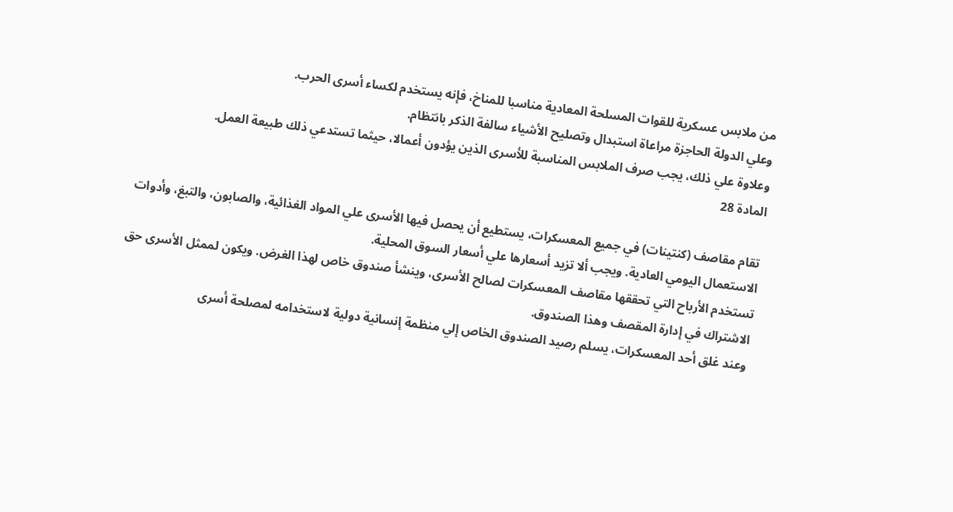من ملابس عسكرية للقوات المسلحة المعادية مناسبا للمناخ، فإنه يستخدم لكساء أسرى الحرب.
وعلي الدولة الحاجزة مراعاة استبدال وتصليح الأشياء سالفة الذكر بانتظام.
وعلاوة علي ذلك، يجب صرف الملابس المناسبة للأسرى الذين يؤدون أعمالا، حيثما تستدعي ذلك طبيعة العمل.
المادة 28

تقام مقاصف (كنتينات) في جميع المعسكرات، يستطيع أن يحصل فيها الأسرى علي المواد الغذائية، والصابون، والتبغ، وأدوات الاستعمال اليومي العادية. ويجب ألا تزيد أسعارها علي أسعار السوق المحلية.
تستخدم الأرباح التي تحققها مقاصف المعسكرات لصالح الأسرى، وينشأ صندوق خاص لهذا الغرض. ويكون لممثل الأسرى حق الاشتراك في إدارة المقصف وهذا الصندوق.
وعند غلق أحد المعسكرات، يسلم رصيد الصندوق الخاص إلي منظمة إنسانية دولية لاستخدامه لمصلحة أسرى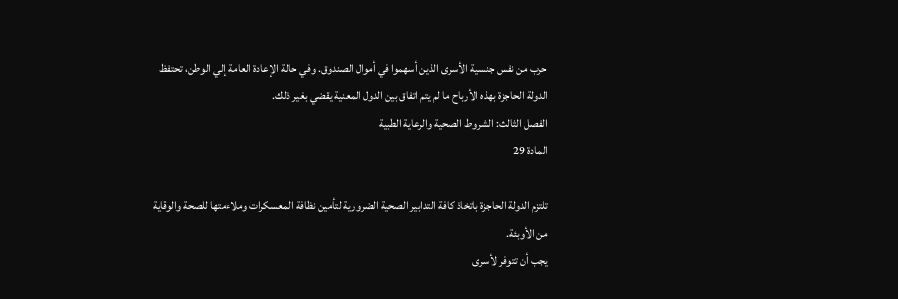حرب من نفس جنسية الأسرى الذين أسهموا في أموال الصندوق. وفي حالة الإعادة العامة إلي الوطن، تحتفظ الدولة الحاجزة بهذه الأرباح ما لم يتم اتفاق بين الدول المعنية يقضي بغير ذلك.
الفصل الثالث: الشروط الصحية والرعاية الطبية
المادة 29

تلتزم الدولة الحاجزة باتخاذ كافة التدابير الصحية الضرورية لتأمين نظافة المعسكرات وملاءمتها للصحة والوقاية من الأوبئة.
يجب أن تتوفر لأسرى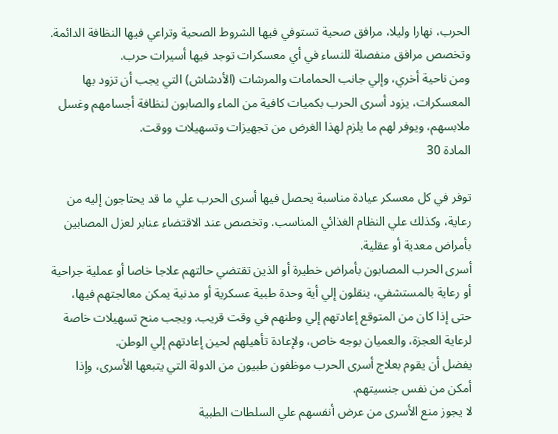الحرب، نهارا وليلا، مرافق صحية تستوفي فيها الشروط الصحية وتراعي فيها النظافة الدائمة. وتخصص مرافق منفصلة للنساء في أي معسكرات توجد فيها أسيرات حرب.
ومن ناحية أخري، وإلي جانب الحمامات والمرشات (الأدشاش) التي يجب أن تزود بها المعسكرات، يزود أسرى الحرب بكميات كافية من الماء والصابون لنظافة أجسامهم وغسل ملابسهم، ويوفر لهم ما يلزم لهذا الغرض من تجهيزات وتسهيلات ووقت.
المادة 30

توفر في كل معسكر عيادة مناسبة يحصل فيها أسرى الحرب علي ما قد يحتاجون إليه من رعاية، وكذلك علي النظام الغذائي المناسب. وتخصص عند الاقتضاء عنابر لعزل المصابين بأمراض معدية أو عقلية.
أسرى الحرب المصابون بأمراض خطيرة أو الذين تقتضي حالتهم علاجا خاصا أو عملية جراحية أو رعاية بالمستشفي، ينقلون إلي أية وحدة طبية عسكرية أو مدنية يمكن معالجتهم فيها، حتى إذا كان من المتوقع إعادتهم إلي وطنهم في وقت قريب. ويجب منح تسهيلات خاصة لرعاية العجزة، والعميان بوجه خاص، ولإعادة تأهيلهم لحين إعادتهم إلي الوطن.
يفضل أن يقوم بعلاج أسرى الحرب موظفون طبيون من الدولة التي يتبعها الأسرى، وإذا أمكن من نفس جنسيتهم.
لا يجوز منع الأسرى من عرض أنفسهم علي السلطات الطبية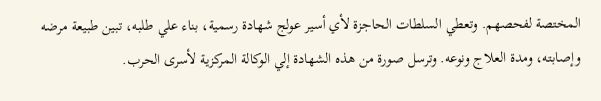المختصة لفحصهم. وتعطي السلطات الحاجزة لأي أسير عولج شهادة رسمية، بناء علي طلبه، تبين طبيعة مرضه وإصابته، ومدة العلاج ونوعه. وترسل صورة من هذه الشهادة إلي الوكالة المركزية لأسرى الحرب.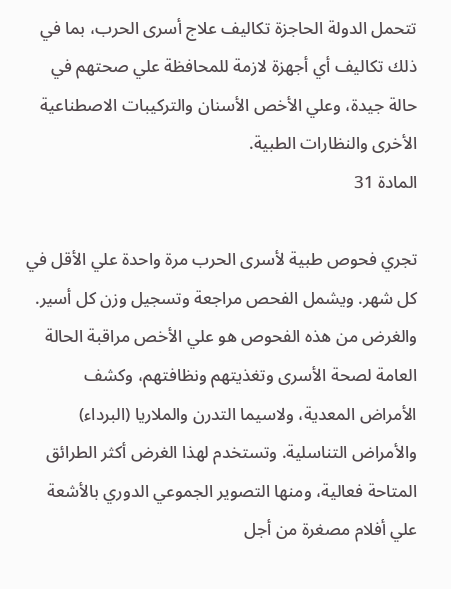تتحمل الدولة الحاجزة تكاليف علاج أسرى الحرب، بما في ذلك تكاليف أي أجهزة لازمة للمحافظة علي صحتهم في حالة جيدة، وعلي الأخص الأسنان والتركيبات الاصطناعية الأخرى والنظارات الطبية.
المادة 31

تجري فحوص طبية لأسرى الحرب مرة واحدة علي الأقل في كل شهر. ويشمل الفحص مراجعة وتسجيل وزن كل أسير. والغرض من هذه الفحوص هو علي الأخص مراقبة الحالة العامة لصحة الأسرى وتغذيتهم ونظافتهم، وكشف الأمراض المعدية، ولاسيما التدرن والملاريا (البرداء) والأمراض التناسلية. وتستخدم لهذا الغرض أكثر الطرائق المتاحة فعالية، ومنها التصوير الجموعي الدوري بالأشعة علي أفلام مصغرة من أجل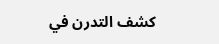كشف التدرن في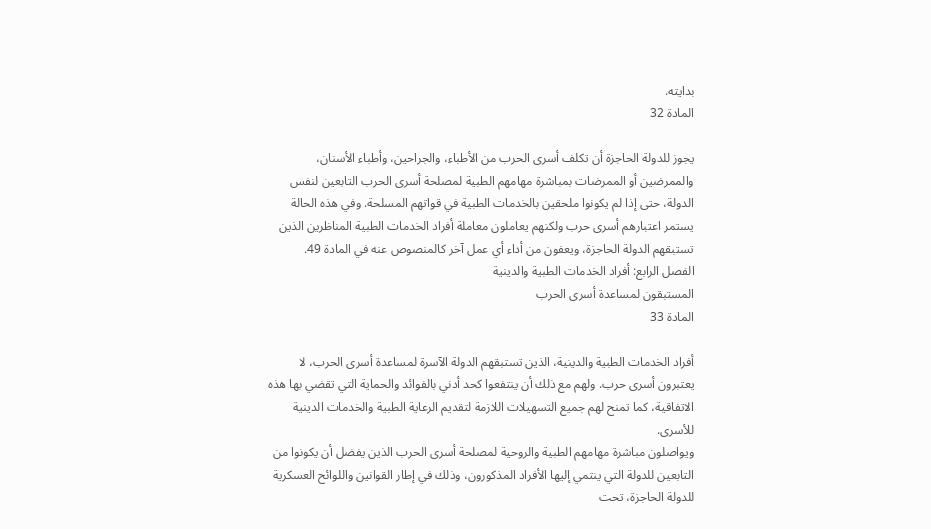بدايته.
المادة 32

يجوز للدولة الحاجزة أن تكلف أسرى الحرب من الأطباء، والجراحين، وأطباء الأسنان، والممرضين أو الممرضات بمباشرة مهامهم الطبية لمصلحة أسرى الحرب التابعين لنفس الدولة، حتى إذا لم يكونوا ملحقين بالخدمات الطبية في قواتهم المسلحة. وفي هذه الحالة يستمر اعتبارهم أسرى حرب ولكنهم يعاملون معاملة أفراد الخدمات الطبية المناظرين الذين تستبقهم الدولة الحاجزة، ويعفون من أداء أي عمل آخر كالمنصوص عنه في المادة 49.
الفصل الرابع: أفراد الخدمات الطبية والدينية
المستبقون لمساعدة أسرى الحرب
المادة 33

أفراد الخدمات الطبية والدينية، الذين تستبقهم الدولة الآسرة لمساعدة أسرى الحرب، لا يعتبرون أسرى حرب. ولهم مع ذلك أن ينتفعوا كحد أدني بالفوائد والحماية التي تقضي بها هذه الاتفاقية، كما تمنح لهم جميع التسهيلات اللازمة لتقديم الرعاية الطبية والخدمات الدينية للأسرى.
ويواصلون مباشرة مهامهم الطبية والروحية لمصلحة أسرى الحرب الذين يفضل أن يكونوا من التابعين للدولة التي ينتمي إليها الأفراد المذكورون، وذلك في إطار القوانين واللوائح العسكرية للدولة الحاجزة، تحت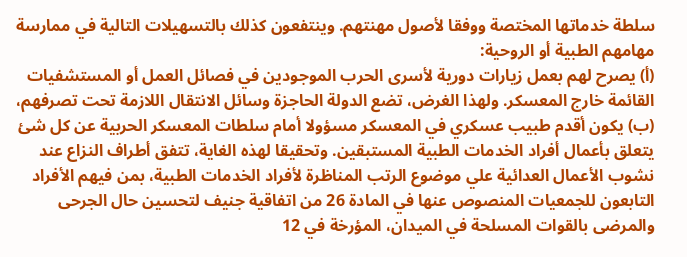سلطة خدماتها المختصة ووفقا لأصول مهنتهم. وينتفعون كذلك بالتسهيلات التالية في ممارسة مهامهم الطبية أو الروحية:
(أ) يصرح لهم بعمل زيارات دورية لأسرى الحرب الموجودين في فصائل العمل أو المستشفيات القائمة خارج المعسكر. ولهذا الغرض، تضع الدولة الحاجزة وسائل الانتقال اللازمة تحت تصرفهم،
(ب) يكون أقدم طبيب عسكري في المعسكر مسؤولا أمام سلطات المعسكر الحربية عن كل شئ يتعلق بأعمال أفراد الخدمات الطبية المستبقين. وتحقيقا لهذه الغاية، تتفق أطراف النزاع عند نشوب الأعمال العدائية علي موضوع الرتب المناظرة لأفراد الخدمات الطبية، بمن فيهم الأفراد التابعون للجمعيات المنصوص عنها في المادة 26 من اتفاقية جنيف لتحسين حال الجرحى والمرضى بالقوات المسلحة في الميدان، المؤرخة في 12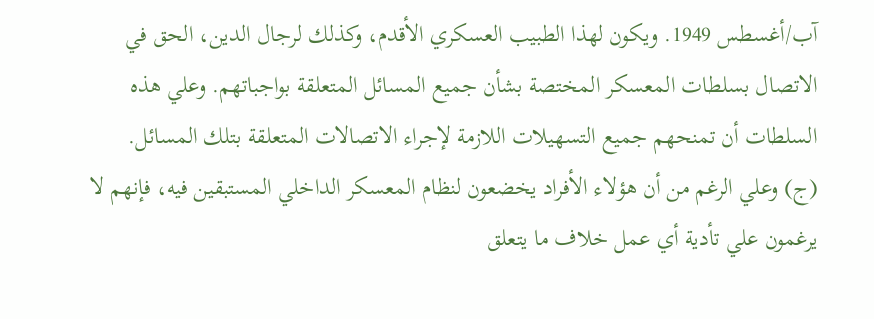آب/أغسطس 1949. ويكون لهذا الطبيب العسكري الأقدم، وكذلك لرجال الدين، الحق في الاتصال بسلطات المعسكر المختصة بشأن جميع المسائل المتعلقة بواجباتهم. وعلي هذه السلطات أن تمنحهم جميع التسهيلات اللازمة لإجراء الاتصالات المتعلقة بتلك المسائل.
(ج) وعلي الرغم من أن هؤلاء الأفراد يخضعون لنظام المعسكر الداخلي المستبقين فيه، فإنهم لا يرغمون علي تأدية أي عمل خلاف ما يتعلق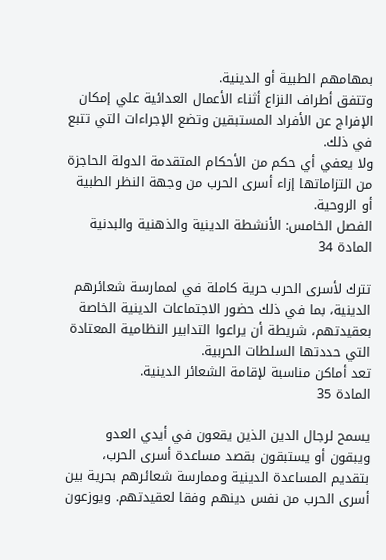بمهامهم الطبية أو الدينية.
وتتفق أطراف النزاع أثناء الأعمال العدائية علي إمكان الإفراج عن الأفراد المستبقين وتضع الإجراءات التي تتبع في ذلك.
ولا يعفي أي حكم من الأحكام المتقدمة الدولة الحاجزة من التزاماتها إزاء أسرى الحرب من وجهة النظر الطبية أو الروحية.
الفصل الخامس: الأنشطة الدينية والذهنية والبدنية
المادة 34

تترك لأسرى الحرب حرية كاملة في لممارسة شعائرهم الدينية، بما في ذلك حضور الاجتماعات الدينية الخاصة بعقيدتهم، شريطة أن يراعوا التدابير النظامية المعتادة التي حددتها السلطات الحربية.
تعد أماكن مناسبة لإقامة الشعائر الدينية.
المادة 35

يسمح لرجال الدين الذين يقعون في أيدي العدو ويبقون أو يستبقون بقصد مساعدة أسرى الحرب، بتقديم المساعدة الدينية وممارسة شعائرهم بحرية بين أسرى الحرب من نفس دينهم وفقا لعقيدتهم. ويوزعون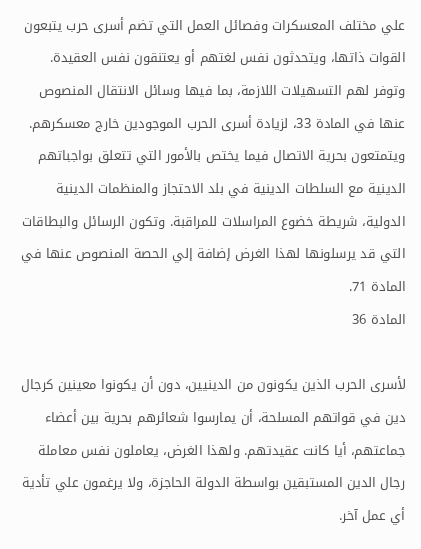علي مختلف المعسكرات وفصائل العمل التي تضم أسرى حرب يتبعون القوات ذاتها، ويتحدثون نفس لغتهم أو يعتنقون نفس العقيدة. وتوفر لهم التسهيلات اللازمة، بما فيها وسائل الانتقال المنصوص عنها في المادة 33، لزيادة أسرى الحرب الموجودين خارج معسكرهم. ويتمتعون بحرية الاتصال فيما يختص بالأمور التي تتعلق بواجباتهم الدينية مع السلطات الدينية في بلد الاحتجاز والمنظمات الدينية الدولية، شريطة خضوع المراسلات للمراقبة. وتكون الرسائل والبطاقات التي قد يرسلونها لهذا الغرض إضافة إلي الحصة المنصوص عنها في المادة 71.
المادة 36

لأسرى الحرب الذين يكونون من الدينيين، دون أن يكونوا معينين كرجال دين في قواتهم المسلحة، أن يمارسوا شعائرهم بحرية بين أعضاء جماعتهم، أيا كانت عقيدتهم. ولهذا الغرض، يعاملون نفس معاملة رجال الدين المستبقين بواسطة الدولة الحاجزة، ولا يرغمون علي تأدية أي عمل آخر.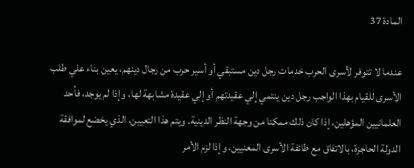المادة 37

عندما لا تتوفر لأسرى الحرب خدمات رجل دين مستبقي أو أسير حرب من رجال دينهم، يعين بناء علي طلب الأسرى للقيام بهذا الواجب رجل دين ينتمي إلي عقيدتهم أو إلي عقيدة مشابهة لها، وإذا لم يوجد، فأحد العلمانيين المؤهلين، إذا كان ذلك ممكنا من وجهة النظر الدينية. ويتم هذا التعيين، الذي يخضع لموافقة الدولة الحاجزة، بالاتفاق مع طائفة الأسرى المعنيين، وإذا لزم الأمر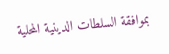بموافقة السلطات الدينية المحلية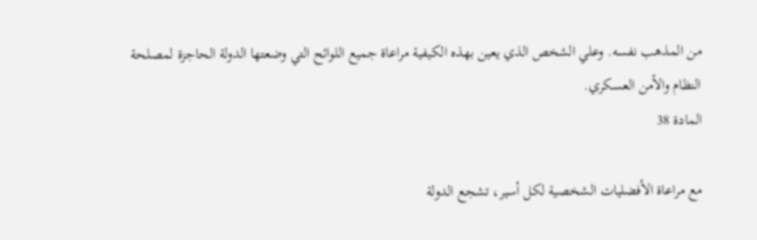من المذهب نفسه. وعلي الشخص الذي يعين بهذه الكيفية مراعاة جميع اللوائح التي وضعتها الدولة الحاجزة لمصلحة النظام والأمن العسكري.
المادة 38

مع مراعاة الأفضليات الشخصية لكل أسير، تشجع الدولة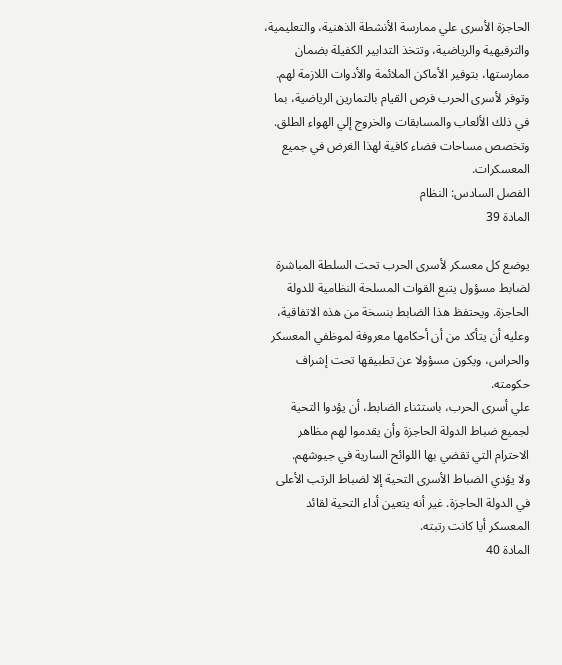الحاجزة الأسرى علي ممارسة الأنشطة الذهنية، والتعليمية، والترفيهية والرياضية، وتتخذ التدابير الكفيلة بضمان ممارستها، بتوفير الأماكن الملائمة والأدوات اللازمة لهم.
وتوفر لأسرى الحرب فرص القيام بالتمارين الرياضية، بما في ذلك الألعاب والمسابقات والخروج إلي الهواء الطلق. وتخصص مساحات فضاء كافية لهذا الغرض في جميع المعسكرات.
الفصل السادس: النظام
المادة 39

يوضع كل معسكر لأسرى الحرب تحت السلطة المباشرة لضابط مسؤول يتبع القوات المسلحة النظامية للدولة الحاجزة. ويحتفظ هذا الضابط بنسخة من هذه الاتفاقية، وعليه أن يتأكد من أن أحكامها معروفة لموظفي المعسكر والحراس، ويكون مسؤولا عن تطبيقها تحت إشراف حكومته.
علي أسرى الحرب، باستثناء الضابط، أن يؤدوا التحية لجميع ضباط الدولة الحاجزة وأن يقدموا لهم مظاهر الاحترام التي تقضي بها اللوائح السارية في جيوشهم.
ولا يؤدي الضباط الأسرى التحية إلا لضباط الرتب الأعلى في الدولة الحاجزة. غير أنه يتعين أداء التحية لقائد المعسكر أيا كانت رتبته.
المادة 40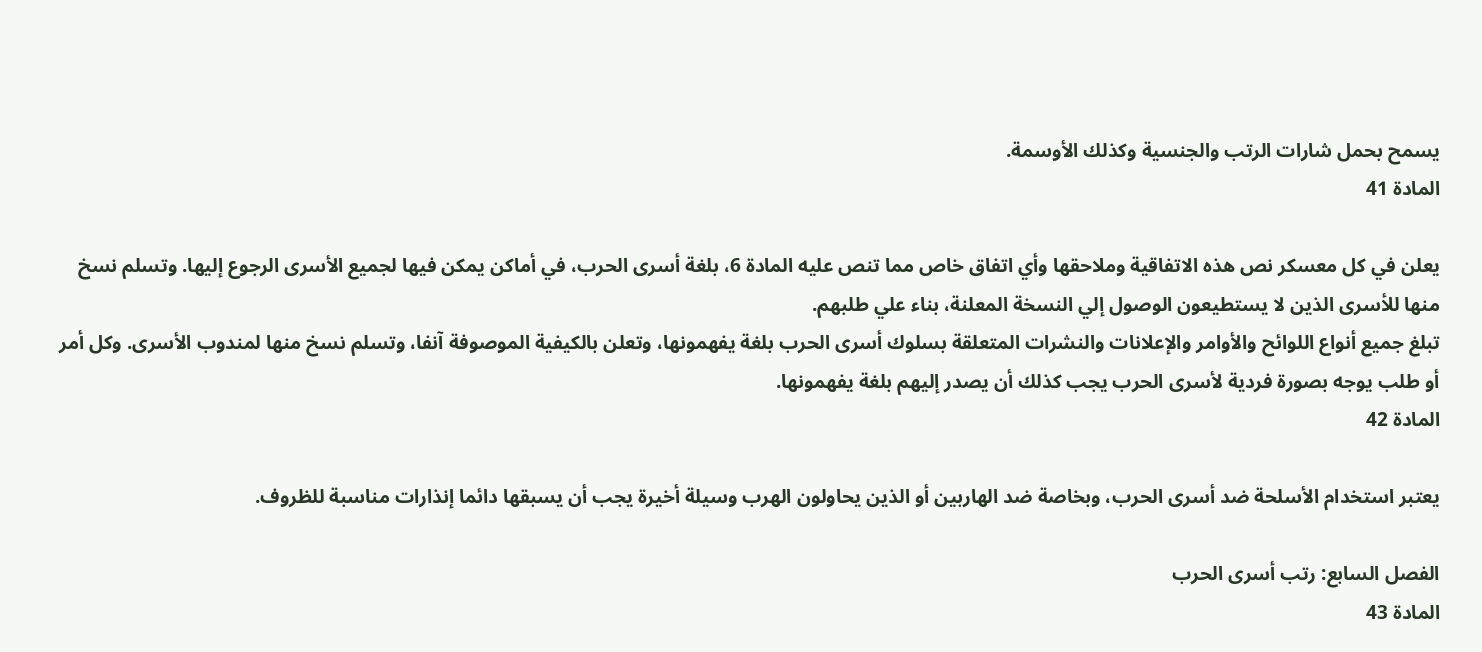يسمح بحمل شارات الرتب والجنسية وكذلك الأوسمة.
المادة 41

يعلن في كل معسكر نص هذه الاتفاقية وملاحقها وأي اتفاق خاص مما تنص عليه المادة 6، بلغة أسرى الحرب، في أماكن يمكن فيها لجميع الأسرى الرجوع إليها. وتسلم نسخ منها للأسرى الذين لا يستطيعون الوصول إلي النسخة المعلنة، بناء علي طلبهم.
تبلغ جميع أنواع اللوائح والأوامر والإعلانات والنشرات المتعلقة بسلوك أسرى الحرب بلغة يفهمونها، وتعلن بالكيفية الموصوفة آنفا، وتسلم نسخ منها لمندوب الأسرى. وكل أمر أو طلب يوجه بصورة فردية لأسرى الحرب يجب كذلك أن يصدر إليهم بلغة يفهمونها.
المادة 42

يعتبر استخدام الأسلحة ضد أسرى الحرب، وبخاصة ضد الهاربين أو الذين يحاولون الهرب وسيلة أخيرة يجب أن يسبقها دائما إنذارات مناسبة للظروف.

الفصل السابع: رتب أسرى الحرب
المادة 43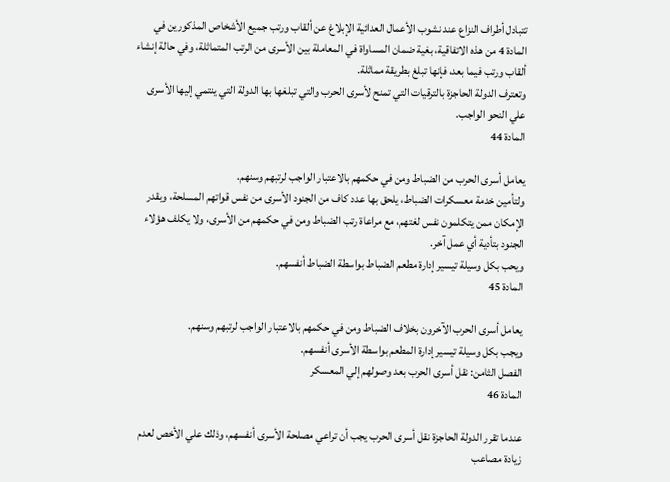تتبادل أطراف النزاع عند نشوب الأعمال العدائية الإبلاغ عن ألقاب ورتب جميع الأشخاص المذكورين في المادة 4 من هذه الاتفاقية، بغية ضمان المساواة في المعاملة بين الأسرى من الرتب المتماثلة، وفي حالة إنشاء ألقاب ورتب فيما بعد، فإنها تبلغ بطريقة مماثلة.
وتعترف الدولة الحاجزة بالترقيات التي تمنح لأسرى الحرب والتي تبلغها بها الدولة التي ينتمي إليها الأسرى علي النحو الواجب.
المادة 44

يعامل أسرى الحرب من الضباط ومن في حكمهم بالاعتبار الواجب لرتبهم وسنهم.
ولتأمين خدمة معسكرات الضباط، يلحق بها عدد كاف من الجنود الأسرى من نفس قواتهم المسلحة، وبقدر الإمكان ممن يتكلمون نفس لغتهم، مع مراعاة رتب الضباط ومن في حكمهم من الأسرى، ولا يكلف هؤلاء الجنود بتأدية أي عمل آخر.
ويحب بكل وسيلة تيسير إدارة مطعم الضباط بواسطة الضباط أنفسهم.
المادة 45

يعامل أسرى الحرب الآخرون بخلاف الضباط ومن في حكمهم بالاعتبار الواجب لرتبهم وسنهم.
ويجب بكل وسيلة تيسير إدارة المطعم بواسطة الأسرى أنفسهم.
الفصل الثامن: نقل أسرى الحرب بعد وصولهم إلي المعسكر
المادة 46

عندما تقرر الدولة الحاجزة نقل أسرى الحرب يجب أن تراعي مصلحة الأسرى أنفسهم، وذلك علي الأخص لعدم زيادة مصاعب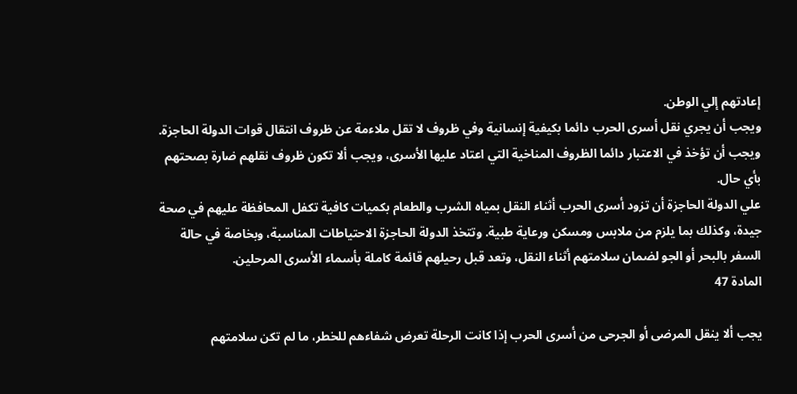إعادتهم إلي الوطن.
ويجب أن يجري نقل أسرى الحرب دائما بكيفية إنسانية وفي ظروف لا تقل ملاءمة عن ظروف انتقال قوات الدولة الحاجزة. ويجب أن تؤخذ في الاعتبار دائما الظروف المناخية التي اعتاد عليها الأسرى، ويجب ألا تكون ظروف نقلهم ضارة بصحتهم بأي حال.
علي الدولة الحاجزة أن تزود أسرى الحرب أثناء النقل بمياه الشرب والطعام بكميات كافية تكفل المحافظة عليهم في صحة جيدة، وكذلك بما يلزم من ملابس ومسكن ورعاية طبية. وتتخذ الدولة الحاجزة الاحتياطات المناسبة، وبخاصة في حالة السفر بالبحر أو الجو لضمان سلامتهم أثناء النقل، وتعد قبل رحيلهم قائمة كاملة بأسماء الأسرى المرحلين.
المادة 47

يجب ألا ينقل المرضى أو الجرحى من أسرى الحرب إذا كانت الرحلة تعرض شفاءهم للخطر، ما لم تكن سلامتهم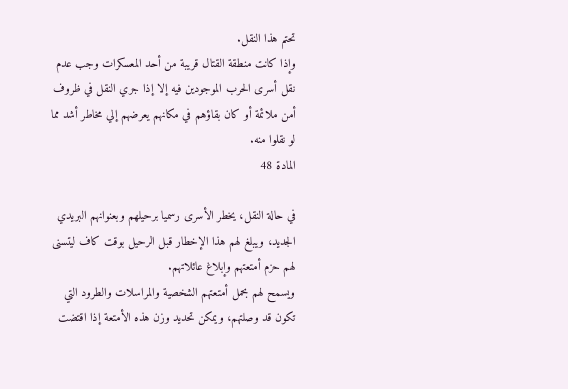تحتم هذا النقل.
وإذا كانت منطقة القتال قريبة من أحد المعسكرات وجب عدم نقل أسرى الحرب الموجودين فيه إلا إذا جري النقل في ظروف أمن ملائمة أو كان بقاؤهم في مكانهم يعرضهم إلي مخاطر أشد مما لو نقلوا منه.
المادة 48

في حالة النقل، يخطر الأسرى رسميا برحيلهم وبعنوانهم البريدي الجديد، ويبلغ لهم هذا الإخطار قبل الرحيل بوقت كاف ليتسنى لهم حزم أمتعتهم وإبلاغ عائلاتهم.
ويسمح لهم بحمل أمتعتهم الشخصية والمراسلات والطرود التي تكون قد وصلتهم، ويمكن تحديد وزن هذه الأمتعة إذا اقتضت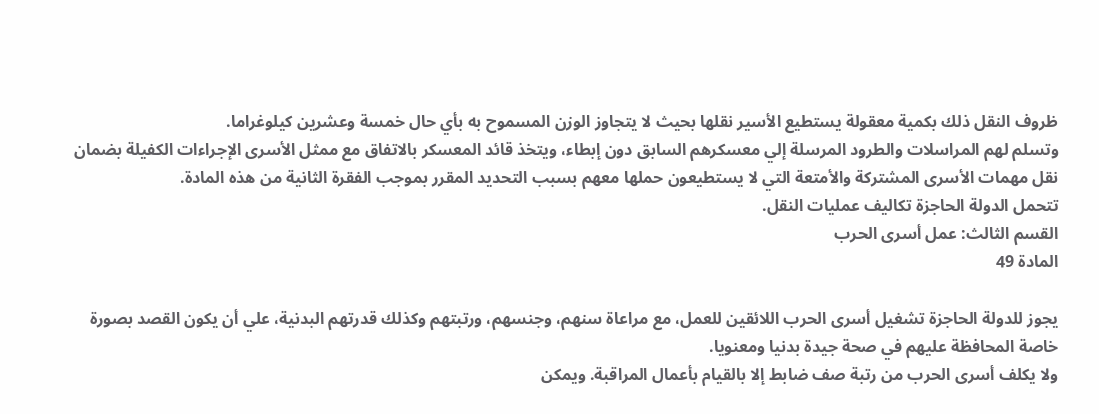ظروف النقل ذلك بكمية معقولة يستطيع الأسير نقلها بحيث لا يتجاوز الوزن المسموح به بأي حال خمسة وعشرين كيلوغراما.
وتسلم لهم المراسلات والطرود المرسلة إلي معسكرهم السابق دون إبطاء، ويتخذ قائد المعسكر بالاتفاق مع ممثل الأسرى الإجراءات الكفيلة بضمان نقل مهمات الأسرى المشتركة والأمتعة التي لا يستطيعون حملها معهم بسبب التحديد المقرر بموجب الفقرة الثانية من هذه المادة.
تتحمل الدولة الحاجزة تكاليف عمليات النقل.
القسم الثالث: عمل أسرى الحرب
المادة 49

يجوز للدولة الحاجزة تشغيل أسرى الحرب اللائقين للعمل، مع مراعاة سنهم، وجنسهم، ورتبتهم وكذلك قدرتهم البدنية، علي أن يكون القصد بصورة خاصة المحافظة عليهم في صحة جيدة بدنيا ومعنويا.
ولا يكلف أسرى الحرب من رتبة صف ضابط إلا بالقيام بأعمال المراقبة. ويمكن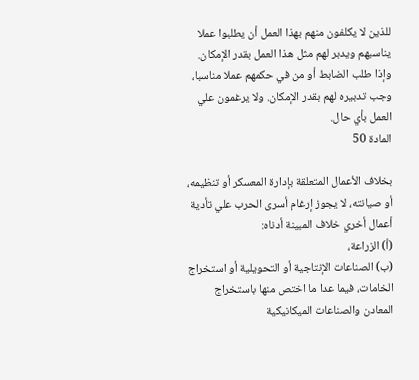للذين لا يكلفون منهم بهذا العمل أن يطلبوا عملا يناسبهم ويدبر لهم مثل هذا العمل بقدر الإمكان.
وإذا طلب الضابط أو من في حكمهم عملا مناسبا، وجب تدبيره لهم بقدر الإمكان. ولا يرغمون علي العمل بأي حال.
المادة 50

بخلاف الأعمال المتعلقة بإدارة المعسكر أو تنظيمه، أو صيانته، لا يجوز إرغام أسرى الحرب علي تأدية أعمال أخري خلاف المبينة أدناه:
(أ) الزراعة،
(ب) الصناعات الإنتاجية أو التحويلية أو استخراج الخامات، فيما عدا ما اختص منها باستخراج المعادن والصناعات الميكانيكية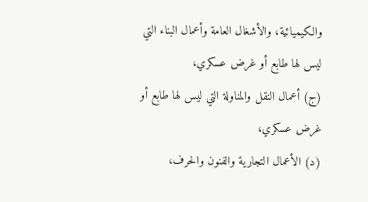والكيميائية، والأشغال العامة وأعمال البناء التي ليس لها طابع أو غرض عسكري،
(ج) أعمال النقل والمناولة التي ليس لها طابع أو غرض عسكري،
(د) الأعمال التجارية والفنون والحرف،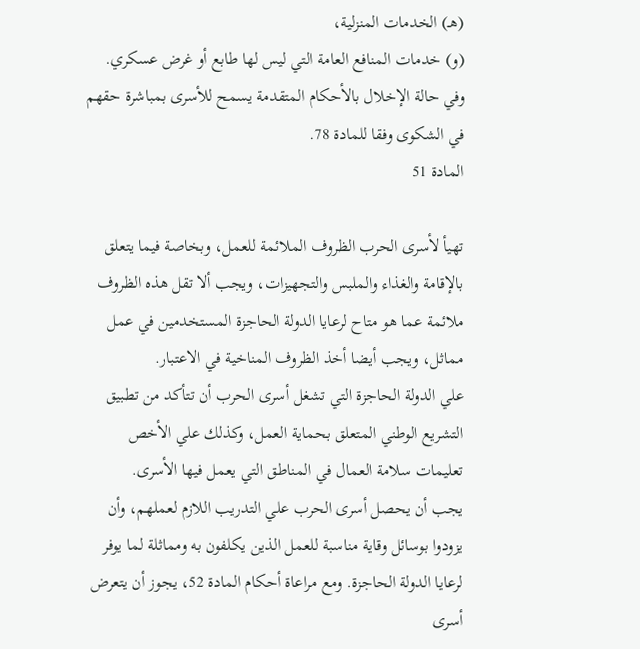(هـ) الخدمات المنزلية،
(و) خدمات المنافع العامة التي ليس لها طابع أو غرض عسكري.
وفي حالة الإخلال بالأحكام المتقدمة يسمح للأسرى بمباشرة حقهم في الشكوى وفقا للمادة 78.
المادة 51

تهيأ لأسرى الحرب الظروف الملائمة للعمل، وبخاصة فيما يتعلق بالإقامة والغذاء والملبس والتجهيزات، ويجب ألا تقل هذه الظروف ملائمة عما هو متاح لرعايا الدولة الحاجزة المستخدمين في عمل مماثل، ويجب أيضا أخذ الظروف المناخية في الاعتبار.
علي الدولة الحاجزة التي تشغل أسرى الحرب أن تتأكد من تطبيق التشريع الوطني المتعلق بحماية العمل، وكذلك علي الأخص تعليمات سلامة العمال في المناطق التي يعمل فيها الأسرى.
يجب أن يحصل أسرى الحرب علي التدريب اللازم لعملهم، وأن يزودوا بوسائل وقاية مناسبة للعمل الذين يكلفون به ومماثلة لما يوفر لرعايا الدولة الحاجزة. ومع مراعاة أحكام المادة 52، يجوز أن يتعرض أسرى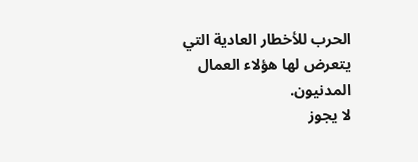الحرب للأخطار العادية التي يتعرض لها هؤلاء العمال المدنيون.
لا يجوز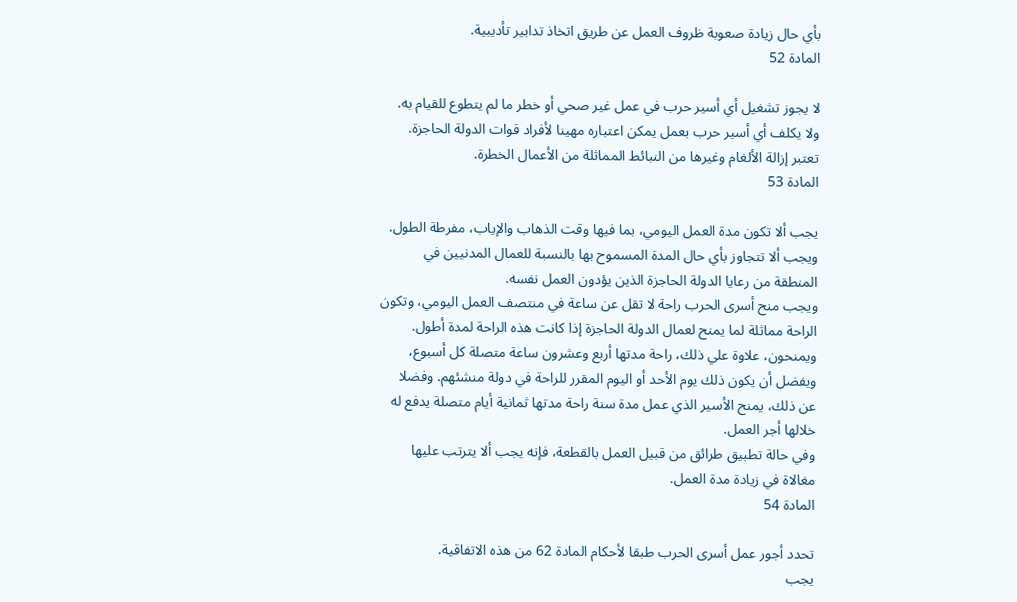بأي حال زيادة صعوبة ظروف العمل عن طريق اتخاذ تدابير تأديبية.
المادة 52

لا يجوز تشغيل أي أسير حرب في عمل غير صحي أو خطر ما لم يتطوع للقيام به.
ولا يكلف أي أسير حرب بعمل يمكن اعتباره مهينا لأفراد قوات الدولة الحاجزة.
تعتبر إزالة الألغام وغيرها من النبائط المماثلة من الأعمال الخطرة.
المادة 53

يجب ألا تكون مدة العمل اليومي، بما فيها وقت الذهاب والإياب، مفرطة الطول. ويجب ألا تتجاوز بأي حال المدة المسموح بها بالنسبة للعمال المدنيين في المنطقة من رعايا الدولة الحاجزة الذين يؤدون العمل نفسه.
ويجب منح أسرى الحرب راحة لا تقل عن ساعة في منتصف العمل اليومي، وتكون الراحة مماثلة لما يمنح لعمال الدولة الحاجزة إذا كانت هذه الراحة لمدة أطول. ويمنحون، علاوة علي ذلك، راحة مدتها أربع وعشرون ساعة متصلة كل أسبوع، ويفضل أن يكون ذلك يوم الأحد أو اليوم المقرر للراحة في دولة منشئهم. وفضلا عن ذلك، يمنح الأسير الذي عمل مدة سنة راحة مدتها ثمانية أيام متصلة يدفع له خلالها أجر العمل.
وفي حالة تطبيق طرائق من قبيل العمل بالقطعة، فإنه يجب ألا يترتب عليها مغالاة في زيادة مدة العمل.
المادة 54

تحدد أجور عمل أسرى الحرب طبقا لأحكام المادة 62 من هذه الاتفاقية.
يجب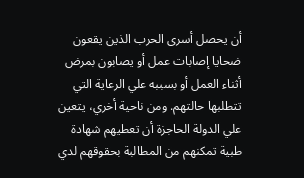أن يحصل أسرى الحرب الذين يقعون ضحايا إصابات عمل أو يصابون بمرض أثناء العمل أو بسببه علي الرعاية التي تتطلبها حالتهم. ومن ناحية أخري، يتعين علي الدولة الحاجزة أن تعطيهم شهادة طبية تمكنهم من المطالبة بحقوقهم لدي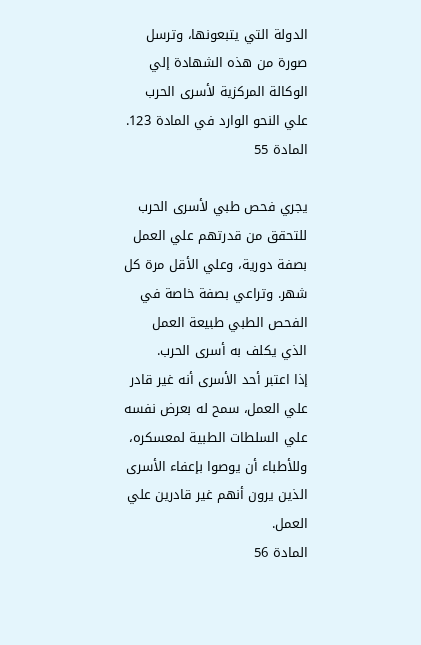الدولة التي يتبعونها، وترسل صورة من هذه الشهادة إلي الوكالة المركزية لأسرى الحرب علي النحو الوارد في المادة 123.
المادة 55

يجري فحص طبي لأسرى الحرب للتحقق من قدرتهم علي العمل بصفة دورية، وعلي الأقل مرة كل شهر. وتراعي بصفة خاصة في الفحص الطبي طبيعة العمل الذي يكلف به أسرى الحرب.
إذا اعتبر أحد الأسرى أنه غير قادر علي العمل، سمح له بعرض نفسه علي السلطات الطبية لمعسكره، وللأطباء أن يوصوا بإعفاء الأسرى الذين يرون أنهم غير قادرين علي العمل.
المادة 56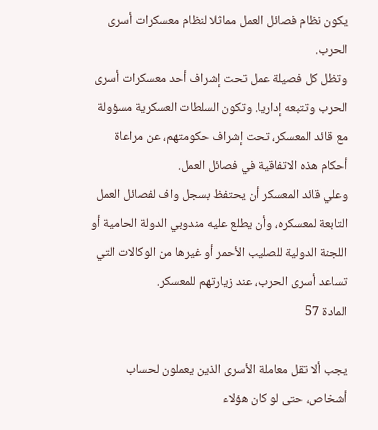يكون نظام فصائل العمل مماثلا لنظام معسكرات أسرى الحرب.
وتظل كل فصيلة عمل تحت إشراف أحد معسكرات أسرى الحرب وتتبعه إداريا. وتكون السلطات العسكرية مسؤولة مع قائد المعسكر، تحت إشراف حكومتهم، عن مراعاة أحكام هذه الاتفاقية في فصائل العمل.
وعلي قائد المعسكر أن يحتفظ بسجل واف لفصائل العمل التابعة لمعسكره، وأن يطلع عليه مندوبي الدولة الحامية أو اللجنة الدولية للصليب الأحمر أو غيرها من الوكالات التي تساعد أسرى الحرب، عند زيارتهم للمعسكر.
المادة 57

يجب ألا تقل معاملة الأسرى الذين يعملون لحساب أشخاص، حتى لو كان هؤلاء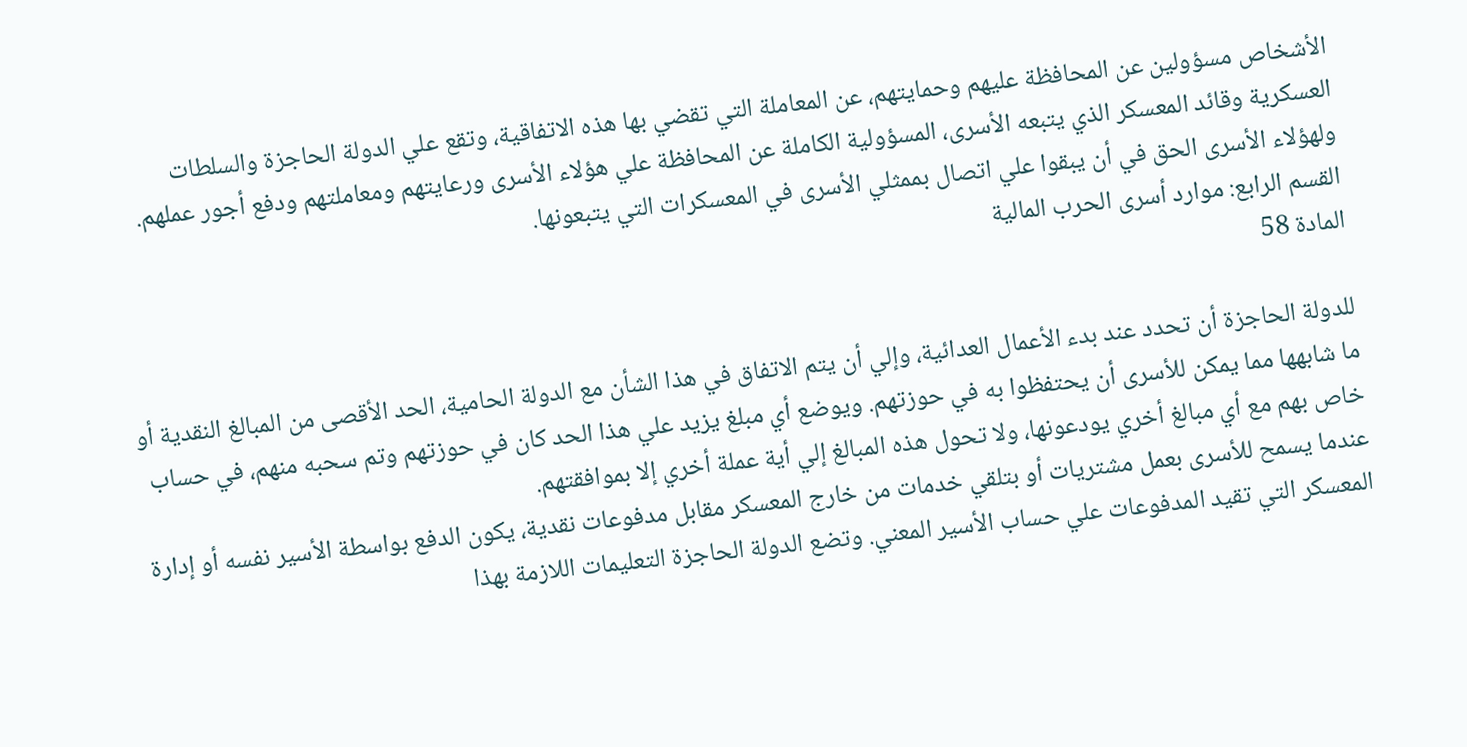الأشخاص مسؤولين عن المحافظة عليهم وحمايتهم، عن المعاملة التي تقضي بها هذه الاتفاقية، وتقع علي الدولة الحاجزة والسلطات العسكرية وقائد المعسكر الذي يتبعه الأسرى، المسؤولية الكاملة عن المحافظة علي هؤلاء الأسرى ورعايتهم ومعاملتهم ودفع أجور عملهم.
ولهؤلاء الأسرى الحق في أن يبقوا علي اتصال بممثلي الأسرى في المعسكرات التي يتبعونها.
القسم الرابع: موارد أسرى الحرب المالية
المادة 58

للدولة الحاجزة أن تحدد عند بدء الأعمال العدائية، وإلي أن يتم الاتفاق في هذا الشأن مع الدولة الحامية، الحد الأقصى من المبالغ النقدية أو ما شابهها مما يمكن للأسرى أن يحتفظوا به في حوزتهم. ويوضع أي مبلغ يزيد علي هذا الحد كان في حوزتهم وتم سحبه منهم، في حساب خاص بهم مع أي مبالغ أخري يودعونها، ولا تحول هذه المبالغ إلي أية عملة أخري إلا بموافقتهم.
عندما يسمح للأسرى بعمل مشتريات أو بتلقي خدمات من خارج المعسكر مقابل مدفوعات نقدية، يكون الدفع بواسطة الأسير نفسه أو إدارة المعسكر التي تقيد المدفوعات علي حساب الأسير المعني. وتضع الدولة الحاجزة التعليمات اللازمة بهذا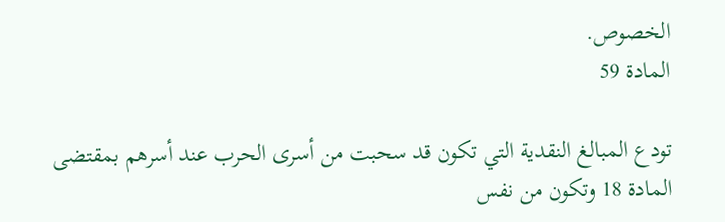الخصوص.
المادة 59

تودع المبالغ النقدية التي تكون قد سحبت من أسرى الحرب عند أسرهم بمقتضى المادة 18 وتكون من نفس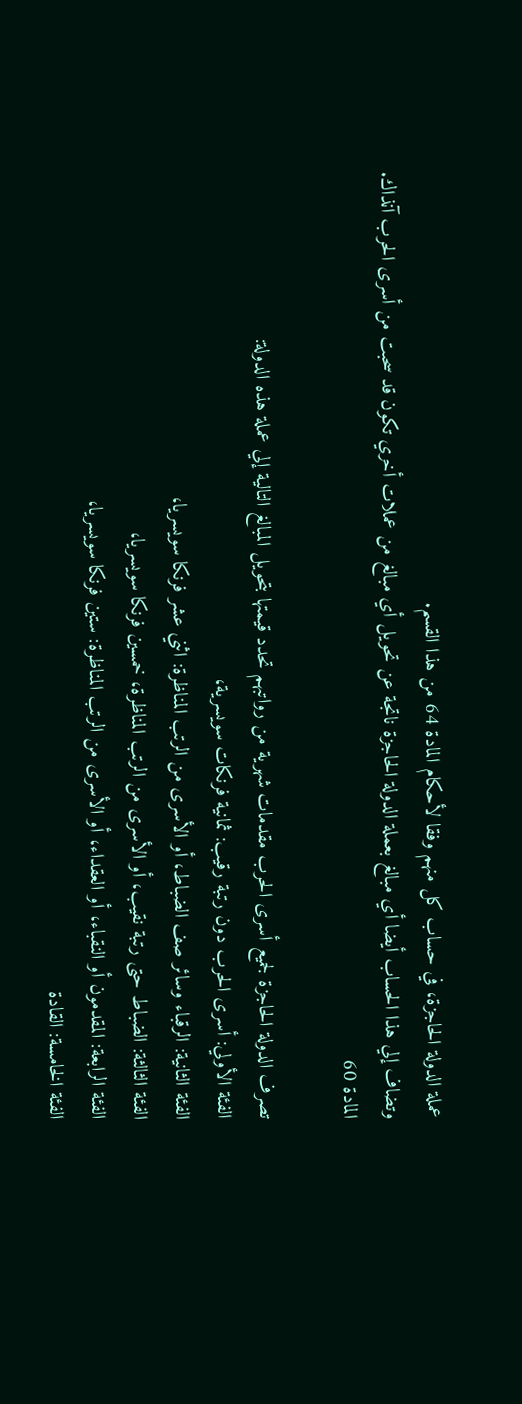عملة الدولة الحاجزة، في حساب كل منهم وفقا لأحكام المادة 64 من هذا القسم.
وتضاف إلي هذا الحساب أيضا أي مبالغ بعملة الدولة الحاجزة ناتجة عن تحويل أي مبالغ من عملات أخري تكون قد سحبت من أسرى الحرب آنذاك.
المادة 60

تصرف الدولة الحاجزة لجميع أسرى الحرب مقدمات شهرية من رواتبهم تحدد قيمتها بتحويل المبالغ التالية إلي عملة هذه الدولة:
الفئة الأولي: أسرى الحرب دون رتبة رقيب: ثمانية فرنكات سويسرية،
الفئة الثانية: الرقباء وسائر صف الضباط، أو الأسرى من الرتب المناظرة: اثني عشر فرنكا سويسريا،
الفئة الثالثة: الضباط حتى رتبة نقيب، أو الأسرى من الرتب المناظرة، خمسين فرنكا سويسريا،
الفئة الرابعة: المقدمون أو النقباء، أو العقداء، أو الأسرى من الرتب المناظرة: ستين فرنكا سويسريا،
الفئة الخامسة: القادة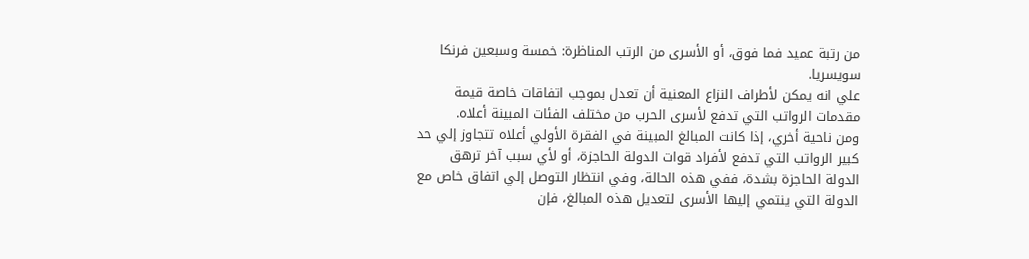من رتبة عميد فما فوق، أو الأسرى من الرتب المناظرة: خمسة وسبعين فرنكا سويسريا.
علي انه يمكن لأطراف النزاع المعنية أن تعدل بموجب اتفاقات خاصة قيمة مقدمات الرواتب التي تدفع لأسرى الحرب من مختلف الفئات المبينة أعلاه.
ومن ناحية أخري، إذا كانت المبالغ المبينة في الفقرة الأولي أعلاه تتجاوز إلي حد كبير الرواتب التي تدفع لأفراد قوات الدولة الحاجزة، أو لأي سبب آخر ترهق الدولة الحاجزة بشدة، ففي هذه الحالة، وفي انتظار التوصل إلي اتفاق خاص مع الدولة التي ينتمي إليها الأسرى لتعديل هذه المبالغ، فإن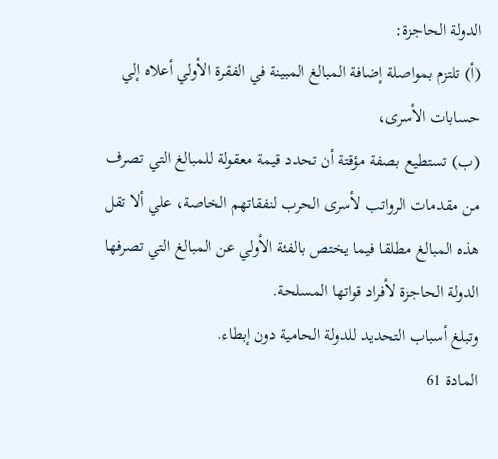الدولة الحاجزة:
(أ) تلتزم بمواصلة إضافة المبالغ المبينة في الفقرة الأولي أعلاه إلي حسابات الأسرى،
(ب) تستطيع بصفة مؤقتة أن تحدد قيمة معقولة للمبالغ التي تصرف من مقدمات الرواتب لأسرى الحرب لنفقاتهم الخاصة، علي ألا تقل هذه المبالغ مطلقا فيما يختص بالفئة الأولي عن المبالغ التي تصرفها الدولة الحاجزة لأفراد قواتها المسلحة.
وتبلغ أسباب التحديد للدولة الحامية دون إبطاء.
المادة 61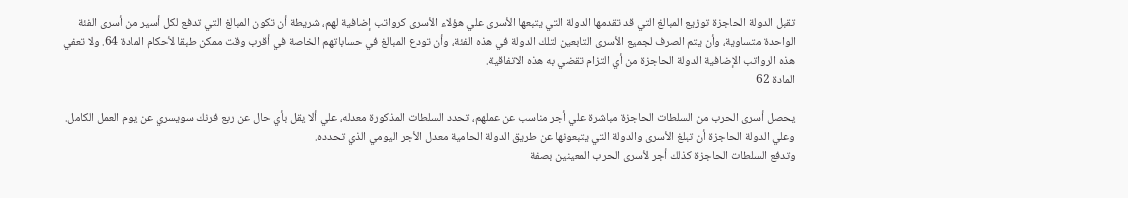تقبل الدولة الحاجزة توزيع المبالغ التي قد تقدمها الدولة التي يتبعها الأسرى علي هؤلاء الأسرى كرواتب إضافية لهم، شريطة أن تكون المبالغ التي تدفع لكل أسير من أسرى الفئة الواحدة متساوية، وأن يتم الصرف لجميع الأسرى التابعين لتلك الدولة في هذه الفئة، وأن تودع المبالغ في حساباتهم الخاصة في أقرب وقت ممكن طبقا لأحكام المادة 64. ولا تعفي هذه الرواتب الإضافية الدولة الحاجزة من أي التزام تقضي به هذه الاتفاقية.
المادة 62

يحصل أسرى الحرب من السلطات الحاجزة مباشرة علي أجر مناسب عن عملهم، تحدد السلطات المذكورة معدله، علي ألا يقل بأي حال عن ربع فرنك سويسري عن يوم العمل الكامل. وعلي الدولة الحاجزة أن تبلغ الأسرى والدولة التي يتبعونها عن طريق الدولة الحامية معدل الأجر اليومي الذي تحدده.
وتدفع السلطات الحاجزة كذلك أجر لأسرى الحرب المعينين بصفة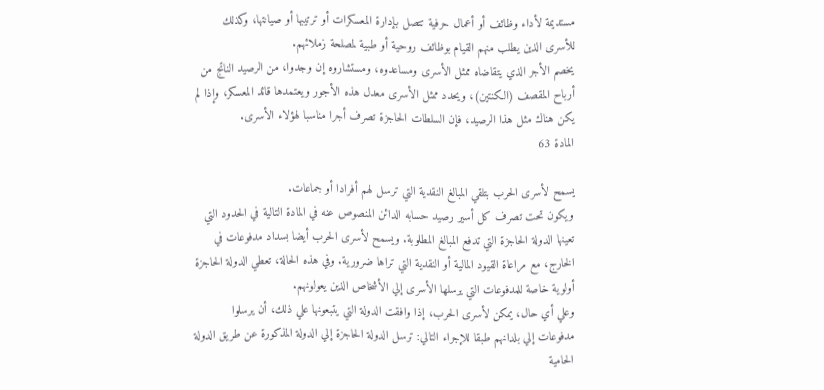مستديمة لأداء وظائف أو أعمال حرفية تتصل بإدارة المعسكرات أو ترتيبها أو صيانتها، وكذلك للأسرى الذين يطلب منهم القيام بوظائف روحية أو طبية لمصلحة زملائهم.
يخصم الأجر الذي يتقاضاه ممثل الأسرى ومساعدوه، ومستشاروه إن وجدوا، من الرصيد الناتج من أرباح المقصف (الكنتين)، ويحدد ممثل الأسرى معدل هذه الأجور ويعتمدها قائد المعسكر، وإذا لم يكن هناك مثل هذا الرصيد، فإن السلطات الحاجزة تصرف أجرا مناسبا لهؤلاء الأسرى.
المادة 63

يسمح لأسرى الحرب بتلقي المبالغ النقدية التي ترسل لهم أفرادا أو جماعات.
ويكون تحت تصرف كل أسير رصيد حسابه الدائن المنصوص عنه في المادة التالية في الحدود التي تعينها الدولة الحاجزة التي تدفع المبالغ المطلوبة. ويسمح لأسرى الحرب أيضا بسداد مدفوعات في الخارج، مع مراعاة القيود المالية أو النقدية التي تراها ضرورية. وفي هذه الحالة، تعطي الدولة الحاجزة أولوية خاصة للمدفوعات التي يرسلها الأسرى إلي الأشخاص الذين يعولونهم.
وعلي أي حال، يمكن لأسرى الحرب، إذا وافقت الدولة التي يتبعونها علي ذلك، أن يرسلوا مدفوعات إلي بلدانهم طبقا للإجراء التالي: ترسل الدولة الحاجزة إلي الدولة المذكورة عن طريق الدولة الحامية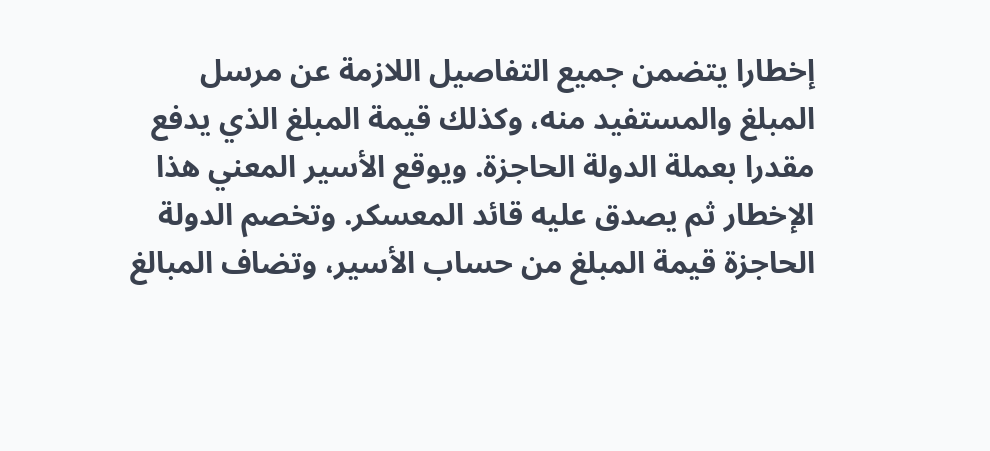إخطارا يتضمن جميع التفاصيل اللازمة عن مرسل المبلغ والمستفيد منه، وكذلك قيمة المبلغ الذي يدفع مقدرا بعملة الدولة الحاجزة. ويوقع الأسير المعني هذا الإخطار ثم يصدق عليه قائد المعسكر. وتخصم الدولة الحاجزة قيمة المبلغ من حساب الأسير، وتضاف المبالغ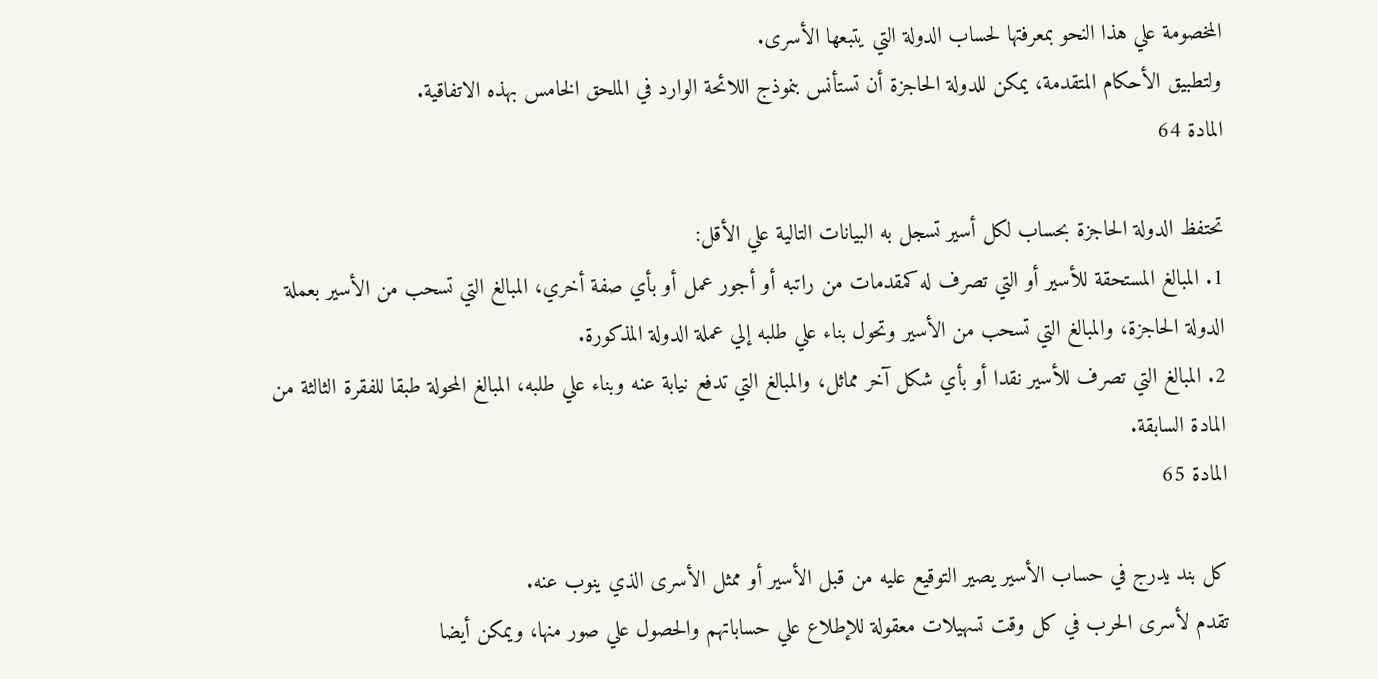المخصومة علي هذا النحو بمعرفتها لحساب الدولة التي يتبعها الأسرى.
ولتطبيق الأحكام المتقدمة، يمكن للدولة الحاجزة أن تستأنس بنموذج اللائحة الوارد في الملحق الخامس بهذه الاتفاقية.
المادة 64

تحتفظ الدولة الحاجزة بحساب لكل أسير تسجل به البيانات التالية علي الأقل:
1. المبالغ المستحقة للأسير أو التي تصرف له كمقدمات من راتبه أو أجور عمل أو بأي صفة أخري، المبالغ التي تسحب من الأسير بعملة الدولة الحاجزة، والمبالغ التي تسحب من الأسير وتحول بناء علي طلبه إلي عملة الدولة المذكورة.
2. المبالغ التي تصرف للأسير نقدا أو بأي شكل آخر مماثل، والمبالغ التي تدفع نيابة عنه وبناء علي طلبه، المبالغ المحولة طبقا للفقرة الثالثة من المادة السابقة.
المادة 65

كل بند يدرج في حساب الأسير يصير التوقيع عليه من قبل الأسير أو ممثل الأسرى الذي ينوب عنه.
تقدم لأسرى الحرب في كل وقت تسهيلات معقولة للإطلاع علي حساباتهم والحصول علي صور منها، ويمكن أيضا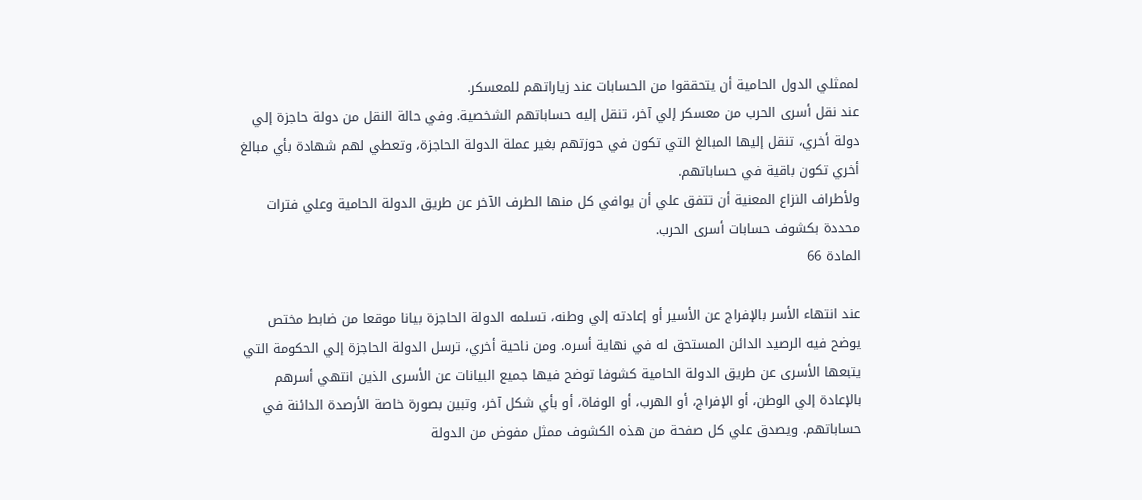لممثلي الدول الحامية أن يتحققوا من الحسابات عند زياراتهم للمعسكر.
عند نقل أسرى الحرب من معسكر إلي آخر، تنقل إليه حساباتهم الشخصية. وفي حالة النقل من دولة حاجزة إلي دولة أخري، تنقل إليها المبالغ التي تكون في حوزتهم بغير عملة الدولة الحاجزة، وتعطي لهم شهادة بأي مبالغ أخري تكون باقية في حساباتهم.
ولأطراف النزاع المعنية أن تتفق علي أن يوافي كل منها الطرف الآخر عن طريق الدولة الحامية وعلي فترات محددة بكشوف حسابات أسرى الحرب.
المادة 66

عند انتهاء الأسر بالإفراج عن الأسير أو إعادته إلي وطنه، تسلمه الدولة الحاجزة بيانا موقعا من ضابط مختص يوضح فيه الرصيد الدائن المستحق له في نهاية أسره. ومن ناحية أخري، ترسل الدولة الحاجزة إلي الحكومة التي يتبعها الأسرى عن طريق الدولة الحامية كشوفا توضح فيها جميع البيانات عن الأسرى الذين انتهي أسرهم بالإعادة إلي الوطن، أو الإفراج، أو الهرب، أو الوفاة، أو بأي شكل آخر، وتبين بصورة خاصة الأرصدة الدائنة في حساباتهم. ويصدق علي كل صفحة من هذه الكشوف ممثل مفوض من الدولة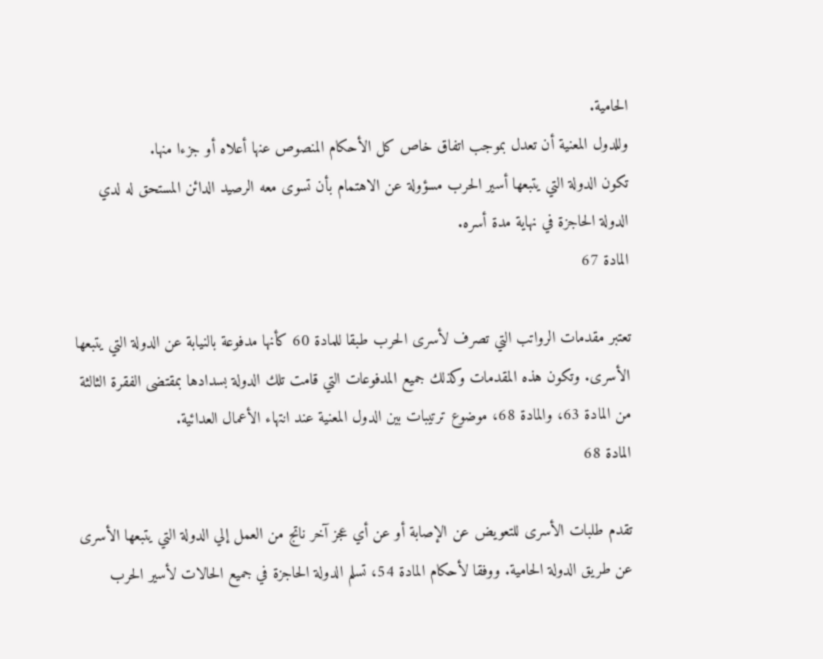الحامية.
وللدول المعنية أن تعدل بموجب اتفاق خاص كل الأحكام المنصوص عنها أعلاه أو جزءا منها.
تكون الدولة التي يتبعها أسير الحرب مسؤولة عن الاهتمام بأن تسوى معه الرصيد الدائن المستحق له لدي الدولة الحاجزة في نهاية مدة أسره.
المادة 67

تعتبر مقدمات الرواتب التي تصرف لأسرى الحرب طبقا للمادة 60 كأنها مدفوعة بالنيابة عن الدولة التي يتبعها الأسرى. وتكون هذه المقدمات وكذلك جميع المدفوعات التي قامت تلك الدولة بسدادها بمقتضى الفقرة الثالثة من المادة 63، والمادة 68، موضوع ترتيبات بين الدول المعنية عند انتهاء الأعمال العدائية.
المادة 68

تقدم طلبات الأسرى للتعويض عن الإصابة أو عن أي عجز آخر ناتج من العمل إلي الدولة التي يتبعها الأسرى عن طريق الدولة الحامية. ووفقا لأحكام المادة 54، تسلم الدولة الحاجزة في جميع الحالات لأسير الحرب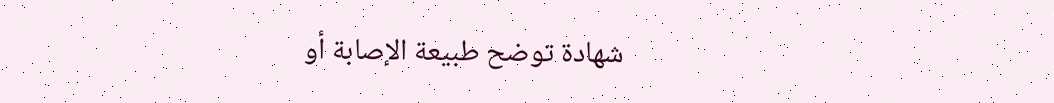شهادة توضح طبيعة الإصابة أو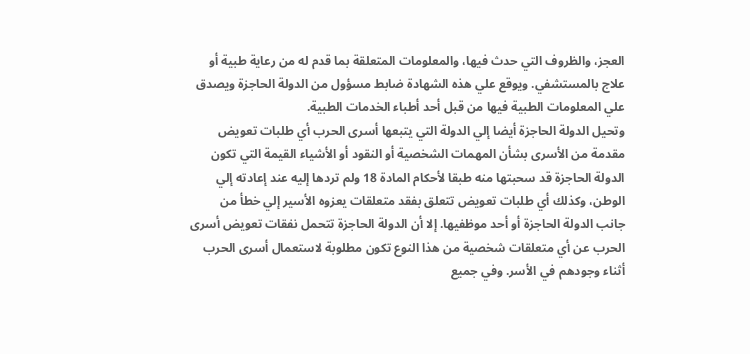العجز، والظروف التي حدث فيها، والمعلومات المتعلقة بما قدم له من رعاية طبية أو علاج بالمستشفي. ويوقع علي هذه الشهادة ضابط مسؤول من الدولة الحاجزة ويصدق علي المعلومات الطبية فيها من قبل أحد أطباء الخدمات الطبية.
وتحيل الدولة الحاجزة أيضا إلي الدولة التي يتبعها أسرى الحرب أي طلبات تعويض مقدمة من الأسرى بشأن المهمات الشخصية أو النقود أو الأشياء القيمة التي تكون الدولة الحاجزة قد سحبتها منه طبقا لأحكام المادة 18 ولم تردها إليه عند إعادته إلي الوطن، وكذلك أي طلبات تعويض تتعلق بفقد متعلقات يعزوه الأسير إلي خطأ من جانب الدولة الحاجزة أو أحد موظفيها. إلا أن الدولة الحاجزة تتحمل نفقات تعويض أسرى الحرب عن أي متعلقات شخصية من هذا النوع تكون مطلوبة لاستعمال أسرى الحرب أثناء وجودهم في الأسر. وفي جميع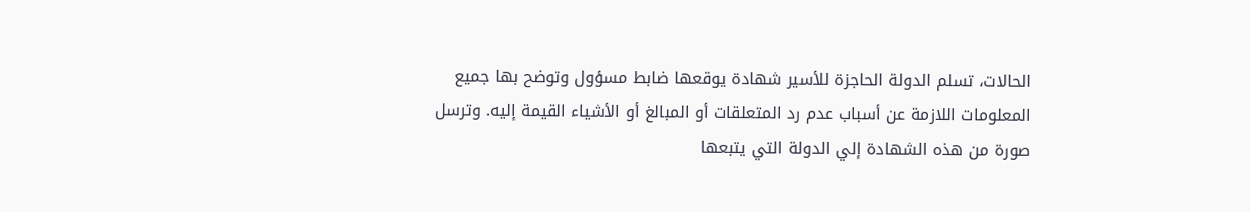الحالات، تسلم الدولة الحاجزة للأسير شهادة يوقعها ضابط مسؤول وتوضح بها جميع المعلومات اللازمة عن أسباب عدم رد المتعلقات أو المبالغ أو الأشياء القيمة إليه. وترسل صورة من هذه الشهادة إلي الدولة التي يتبعها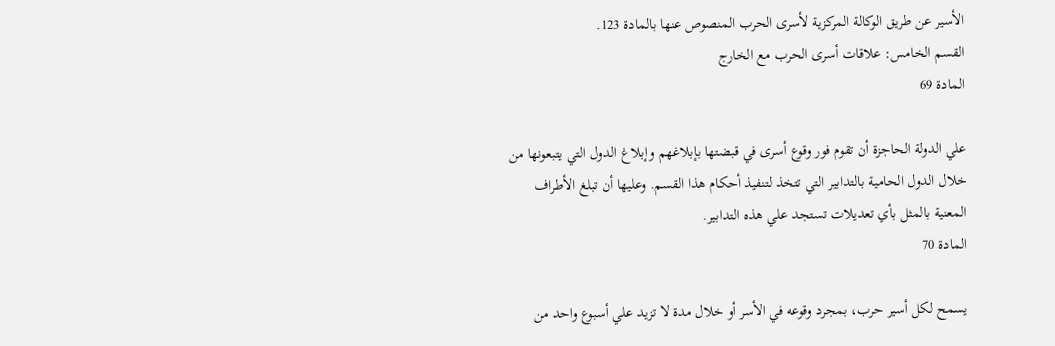الأسير عن طريق الوكالة المركزية لأسرى الحرب المنصوص عنها بالمادة 123.
القسم الخامس: علاقات أسرى الحرب مع الخارج
المادة 69

علي الدولة الحاجزة أن تقوم فور وقوع أسرى في قبضتها بإبلاغهم وإبلاغ الدول التي يتبعونها من خلال الدول الحامية بالتدابير التي تتخذ لتنفيذ أحكام هذا القسم. وعليها أن تبلغ الأطراف المعنية بالمثل بأي تعديلات تستجد علي هذه التدابير.
المادة 70

يسمح لكل أسير حرب، بمجرد وقوعه في الأسر أو خلال مدة لا تزيد علي أسبوع واحد من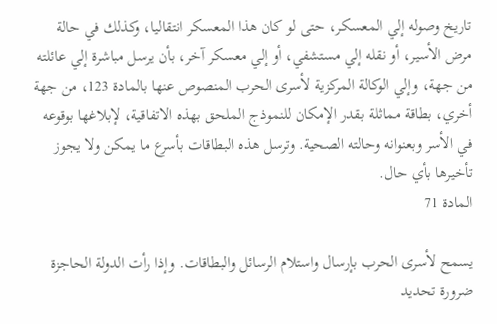تاريخ وصوله إلي المعسكر، حتى لو كان هذا المعسكر انتقاليا، وكذلك في حالة مرض الأسير، أو نقله إلي مستشفي، أو إلي معسكر آخر، بأن يرسل مباشرة إلي عائلته من جهة، وإلي الوكالة المركزية لأسرى الحرب المنصوص عنها بالمادة 123، من جهة أخري، بطاقة مماثلة بقدر الإمكان للنموذج الملحق بهذه الاتفاقية، لإبلاغها بوقوعه في الأسر وبعنوانه وحالته الصحية. وترسل هذه البطاقات بأسرع ما يمكن ولا يجوز تأخيرها بأي حال.
المادة 71

يسمح لأسرى الحرب بإرسال واستلام الرسائل والبطاقات. وإذا رأت الدولة الحاجزة ضرورة تحديد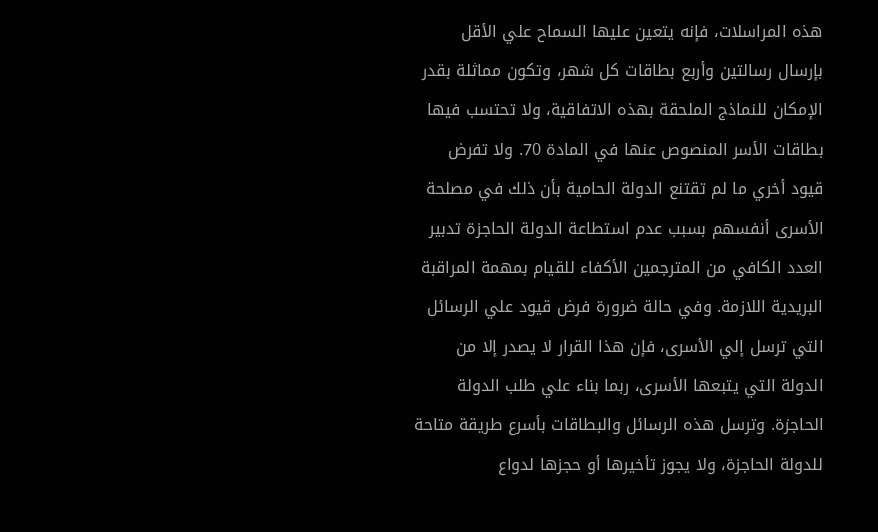هذه المراسلات، فإنه يتعين عليها السماح علي الأقل بإرسال رسالتين وأربع بطاقات كل شهر، وتكون مماثلة بقدر الإمكان للنماذج الملحقة بهذه الاتفاقية، ولا تحتسب فيها بطاقات الأسر المنصوص عنها في المادة 70. ولا تفرض قيود أخري ما لم تقتنع الدولة الحامية بأن ذلك في مصلحة الأسرى أنفسهم بسبب عدم استطاعة الدولة الحاجزة تدبير العدد الكافي من المترجمين الأكفاء للقيام بمهمة المراقبة البريدية اللازمة. وفي حالة ضرورة فرض قيود علي الرسائل التي ترسل إلي الأسرى، فإن هذا القرار لا يصدر إلا من الدولة التي يتبعها الأسرى، ربما بناء علي طلب الدولة الحاجزة. وترسل هذه الرسائل والبطاقات بأسرع طريقة متاحة للدولة الحاجزة، ولا يجوز تأخيرها أو حجزها لدواع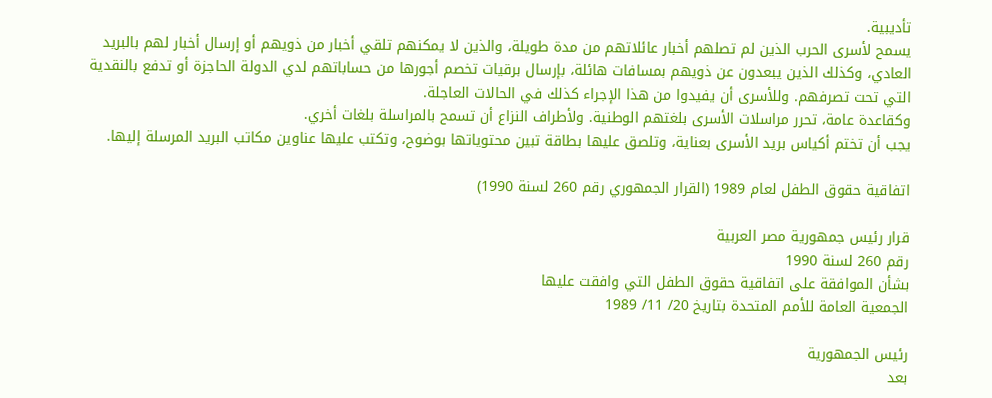تأديبية.
يسمح لأسرى الحرب الذين لم تصلهم أخبار عائلاتهم من مدة طويلة، والذين لا يمكنهم تلقي أخبار من ذويهم أو إرسال أخبار لهم بالبريد العادي، وكذلك الذين يبعدون عن ذويهم بمسافات هائلة، بإرسال برقيات تخصم أجورها من حساباتهم لدي الدولة الحاجزة أو تدفع بالنقدية التي تحت تصرفهم. وللأسرى أن يفيدوا من هذا الإجراء كذلك في الحالات العاجلة.
وكقاعدة عامة، تحرر مراسلات الأسرى بلغتهم الوطنية. ولأطراف النزاع أن تسمح بالمراسلة بلغات أخري.
يجب أن تختم أكياس بريد الأسرى بعناية، وتلصق عليها بطاقة تبين محتوياتها بوضوح، وتكتب عليها عناوين مكاتب البريد المرسلة إليها.

اتفاقية حقوق الطفل لعام 1989 (القرار الجمهوري رقم 260 لسنة 1990)

قرار رئيس جمهورية مصر العربية
رقم 260 لسنة 1990
بشأن الموافقة على اتفاقية حقوق الطفل التي وافقت عليها
الجمعية العامة للأمم المتحدة بتاريخ 20/ 11/ 1989

رئيس الجمهورية
بعد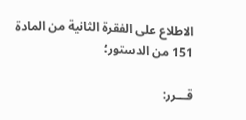الاطلاع على الفقرة الثانية من المادة 151 من الدستور؛

قـــرر: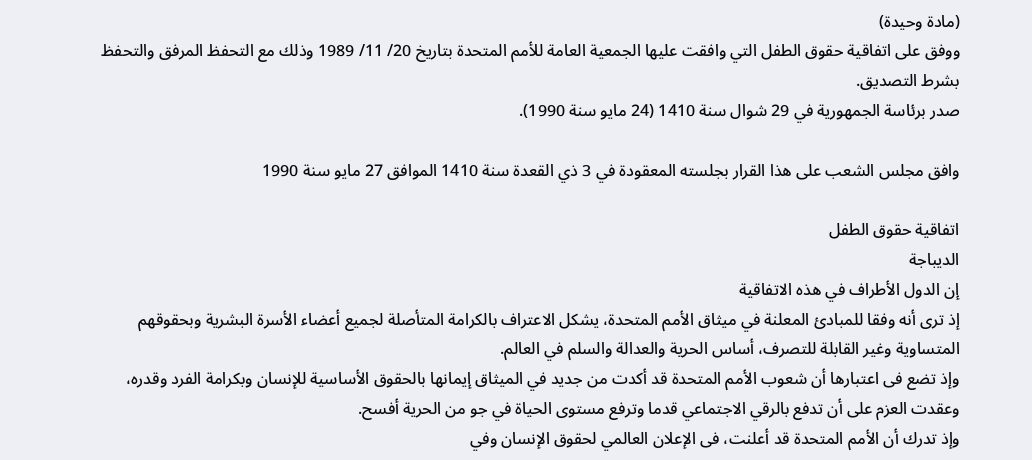(مادة وحيدة)
ووفق على اتفاقية حقوق الطفل التي وافقت عليها الجمعية العامة للأمم المتحدة بتاريخ 20/ 11/ 1989 وذلك مع التحفظ المرفق والتحفظ بشرط التصديق.
صدر برئاسة الجمهورية في 29 شوال سنة 1410 (24 مايو سنة 1990).

وافق مجلس الشعب على هذا القرار بجلسته المعقودة في 3 ذي القعدة سنة 1410 الموافق 27 مايو سنة 1990

اتفاقية حقوق الطفل
الديباجة
إن الدول الأطراف في هذه الاتفاقية
إذ ترى أنه وفقا للمبادئ المعلنة في ميثاق الأمم المتحدة، يشكل الاعتراف بالكرامة المتأصلة لجميع أعضاء الأسرة البشرية وبحقوقهم المتساوية وغير القابلة للتصرف، أساس الحرية والعدالة والسلم في العالم.
وإذ تضع فى اعتبارها أن شعوب الأمم المتحدة قد أكدت من جديد في الميثاق إيمانها بالحقوق الأساسية للإنسان وبكرامة الفرد وقدره، وعقدت العزم على أن تدفع بالرقي الاجتماعي قدما وترفع مستوى الحياة في جو من الحرية أفسح.
وإذ تدرك أن الأمم المتحدة قد أعلنت، فى الإعلان العالمي لحقوق الإنسان وفي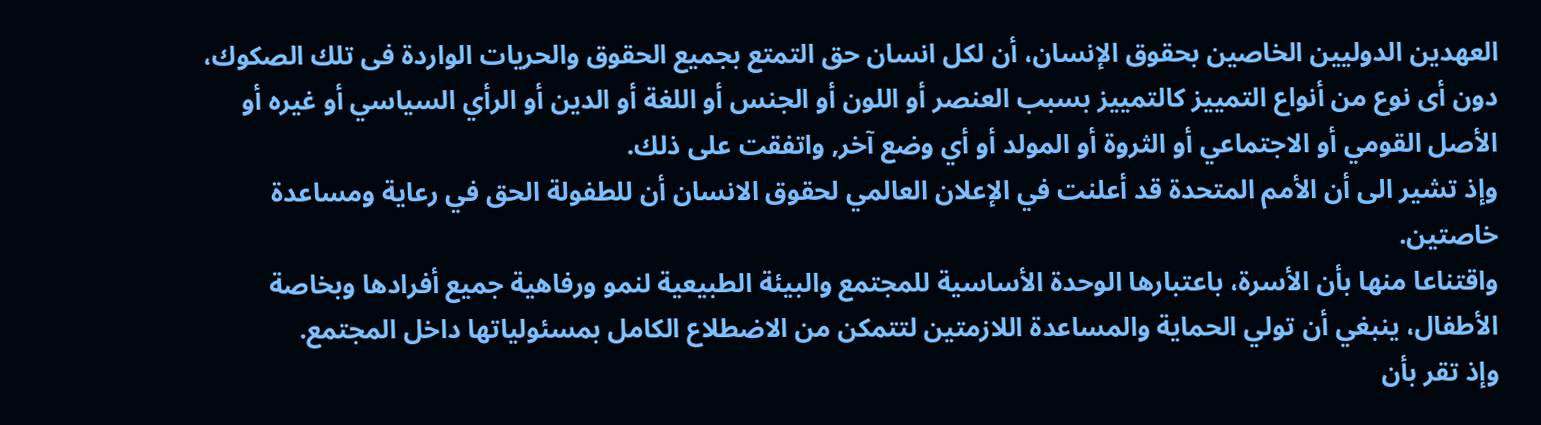العهدين الدوليين الخاصين بحقوق الإنسان، أن لكل انسان حق التمتع بجميع الحقوق والحريات الواردة فى تلك الصكوك، دون أى نوع من أنواع التمييز كالتمييز بسبب العنصر أو اللون أو الجنس أو اللغة أو الدين أو الرأي السياسي أو غيره أو الأصل القومي أو الاجتماعي أو الثروة أو المولد أو أي وضع آخر, واتفقت على ذلك.
وإذ تشير الى أن الأمم المتحدة قد أعلنت في الإعلان العالمي لحقوق الانسان أن للطفولة الحق في رعاية ومساعدة خاصتين.
واقتناعا منها بأن الأسرة، باعتبارها الوحدة الأساسية للمجتمع والبيئة الطبيعية لنمو ورفاهية جميع أفرادها وبخاصة الأطفال، ينبغي أن تولي الحماية والمساعدة اللازمتين لتتمكن من الاضطلاع الكامل بمسئولياتها داخل المجتمع.
وإذ تقر بأن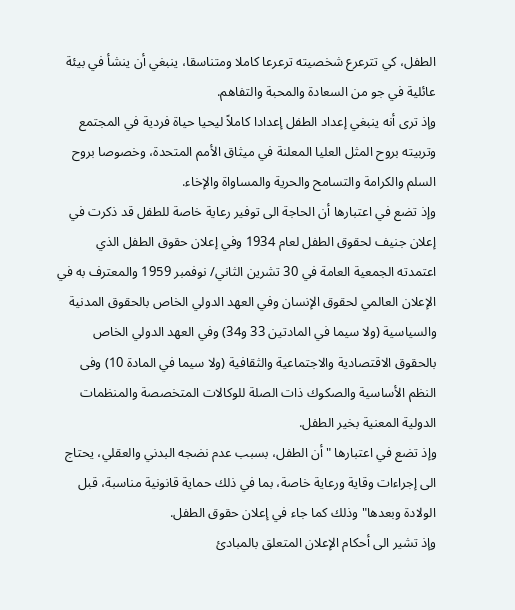الطفل، كي تترعرع شخصيته ترعرعا كاملا ومتناسقا، ينبغي أن ينشأ في بيئة عائلية في جو من السعادة والمحبة والتفاهم.
وإذ ترى أنه ينبغي إعداد الطفل إعدادا كاملاً ليحيا حياة فردية في المجتمع وتربيته بروح المثل العليا المعلنة في ميثاق الأمم المتحدة، وخصوصا بروح السلم والكرامة والتسامح والحرية والمساواة والإخاء.
وإذ تضع في اعتبارها أن الحاجة الى توفير رعاية خاصة للطفل قد ذكرت في إعلان جنيف لحقوق الطفل لعام 1934 وفي إعلان حقوق الطفل الذي اعتمدته الجمعية العامة في 30 تشرين الثاني/ نوفمبر 1959 والمعترف به في الإعلان العالمي لحقوق الإنسان وفي العهد الدولي الخاص بالحقوق المدنية والسياسية (ولا سيما في المادتين 33 و34) وفي العهد الدولي الخاص بالحقوق الاقتصادية والاجتماعية والثقافية (ولا سيما في المادة 10) وفى النظم الأساسية والصكوك ذات الصلة للوكالات المتخصصة والمنظمات الدولية المعنية بخير الطفل.
وإذ تضع في اعتبارها "أن الطفل، بسبب عدم نضجه البدني والعقلي، يحتاج الى إجراءات وقاية ورعاية خاصة، بما في ذلك حماية قانونية مناسبة، قبل الولادة وبعدها" وذلك كما جاء في إعلان حقوق الطفل.
وإذ تشير الى أحكام الإعلان المتعلق بالمبادئ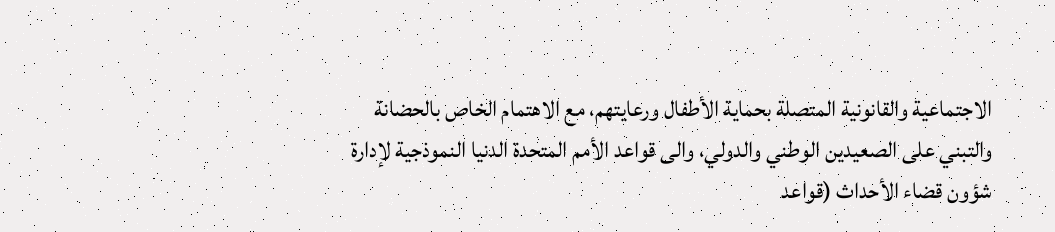الاجتماعية والقانونية المتصلة بحماية الأطفال ورعايتهم، مع الاهتمام الخاص بالحضانة والتبني على الصعيدين الوطني والدولي، والى قواعد الأمم المتحدة الدنيا النموذجية لإدارة شؤون قضاء الأحداث (قواعد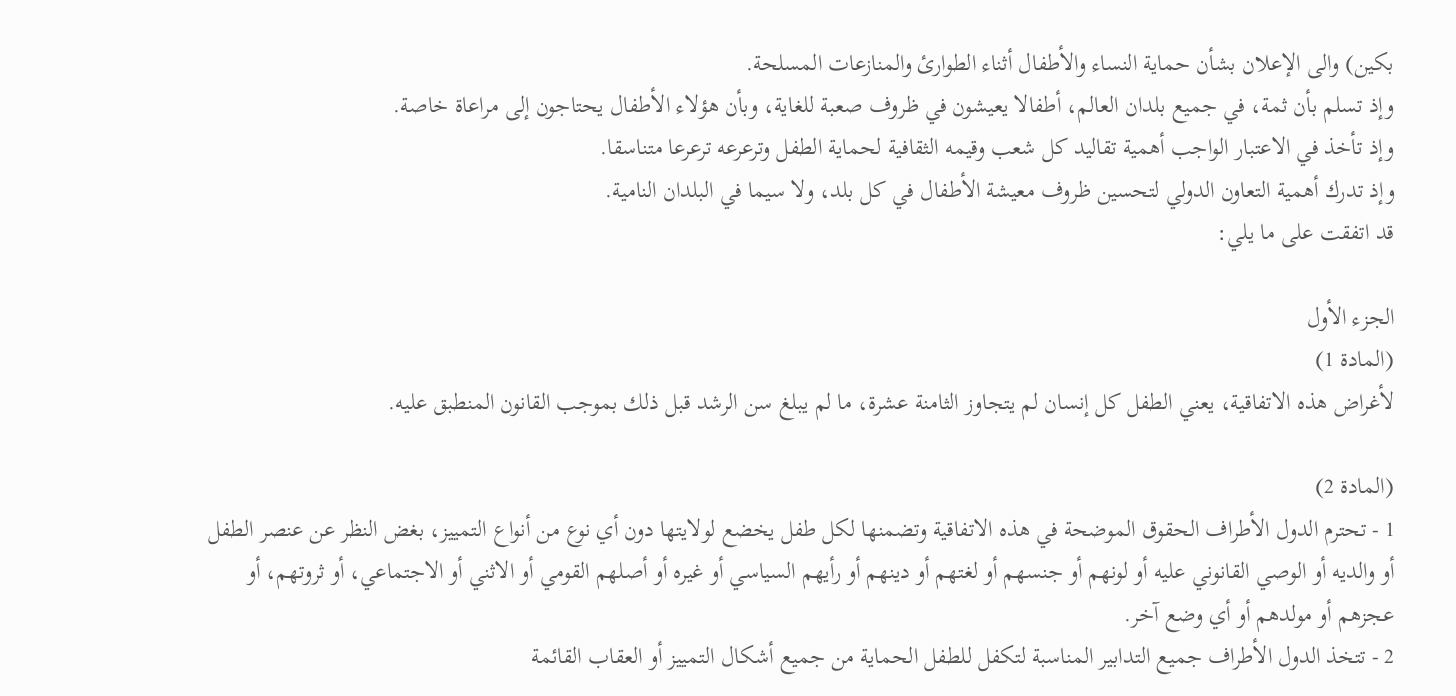بكين) والى الإعلان بشأن حماية النساء والأطفال أثناء الطوارئ والمنازعات المسلحة.
وإذ تسلم بأن ثمة، في جميع بلدان العالم، أطفالا يعيشون في ظروف صعبة للغاية، وبأن هؤلاء الأطفال يحتاجون إلى مراعاة خاصة.
وإذ تأخذ في الاعتبار الواجب أهمية تقاليد كل شعب وقيمه الثقافية لحماية الطفل وترعرعه ترعرعا متناسقا.
وإذ تدرك أهمية التعاون الدولي لتحسين ظروف معيشة الأطفال في كل بلد، ولا سيما في البلدان النامية.
قد اتفقت على ما يلي:

الجزء الأول
(المادة 1)
لأغراض هذه الاتفاقية، يعني الطفل كل إنسان لم يتجاوز الثامنة عشرة، ما لم يبلغ سن الرشد قبل ذلك بموجب القانون المنطبق عليه.

(المادة 2)
1 - تحترم الدول الأطراف الحقوق الموضحة في هذه الاتفاقية وتضمنها لكل طفل يخضع لولايتها دون أي نوع من أنواع التمييز، بغض النظر عن عنصر الطفل أو والديه أو الوصي القانوني عليه أو لونهم أو جنسهم أو لغتهم أو دينهم أو رأيهم السياسي أو غيره أو أصلهم القومي أو الاثني أو الاجتماعي، أو ثروتهم، أو عجزهم أو مولدهم أو أي وضع آخر.
2 - تتخذ الدول الأطراف جميع التدابير المناسبة لتكفل للطفل الحماية من جميع أشكال التمييز أو العقاب القائمة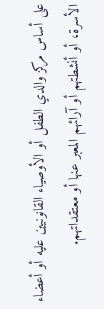على أساس مركز والدي الطفل أو الأوصياء القانونيين عليه أو أعضاء الأسرة، أو أنشطتهم أو آرائهم المعبر عنها أو معتقداتهم.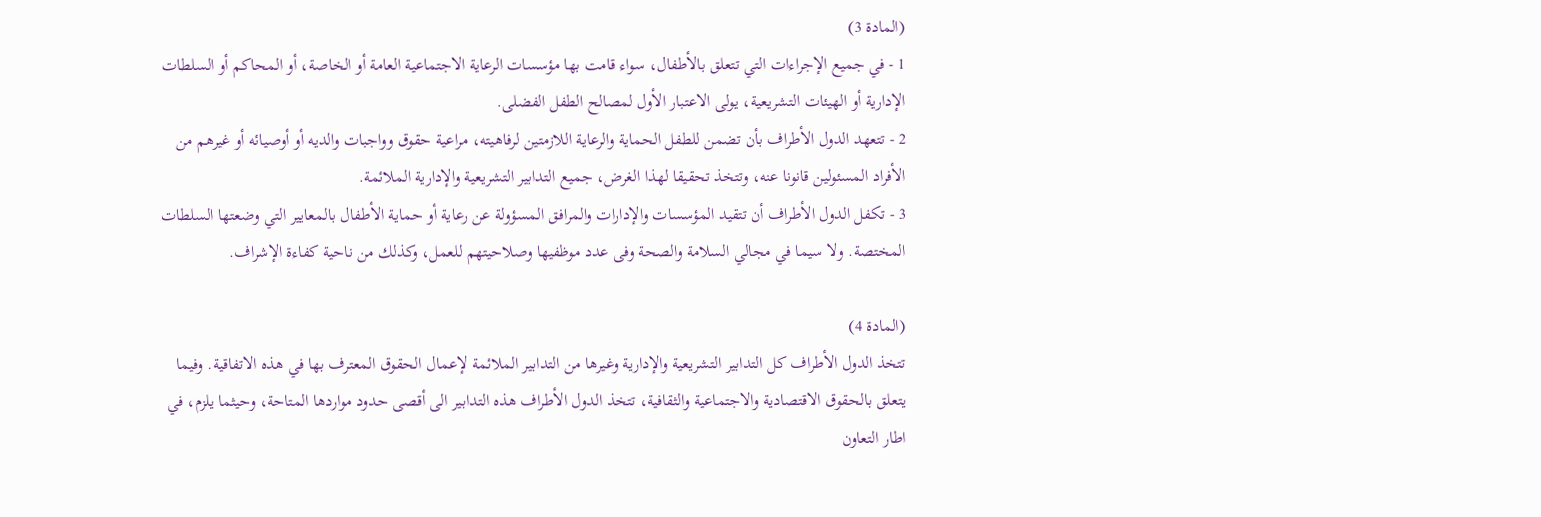(المادة 3)
1 - في جميع الإجراءات التي تتعلق بالأطفال، سواء قامت بها مؤسسات الرعاية الاجتماعية العامة أو الخاصة، أو المحاكم أو السلطات الإدارية أو الهيئات التشريعية، يولى الاعتبار الأول لمصالح الطفل الفضلى.
2 - تتعهد الدول الأطراف بأن تضمن للطفل الحماية والرعاية اللازمتين لرفاهيته، مراعية حقوق وواجبات والديه أو أوصيائه أو غيرهم من الأفراد المسئولين قانونا عنه، وتتخذ تحقيقا لهذا الغرض، جميع التدابير التشريعية والإدارية الملائمة.
3 - تكفل الدول الأطراف أن تتقيد المؤسسات والإدارات والمرافق المسؤولة عن رعاية أو حماية الأطفال بالمعايير التي وضعتها السلطات المختصة. ولا سيما في مجالي السلامة والصحة وفى عدد موظفيها وصلاحيتهم للعمل، وكذلك من ناحية كفاءة الإشراف.

(المادة 4)
تتخذ الدول الأطراف كل التدابير التشريعية والإدارية وغيرها من التدابير الملائمة لإعمال الحقوق المعترف بها في هذه الاتفاقية. وفيما يتعلق بالحقوق الاقتصادية والاجتماعية والثقافية، تتخذ الدول الأطراف هذه التدابير الى أقصى حدود مواردها المتاحة، وحيثما يلزم، في اطار التعاون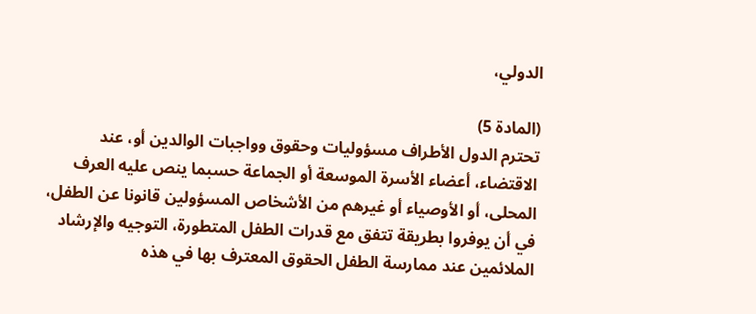الدولي،

(المادة 5)
تحترم الدول الأطراف مسؤوليات وحقوق وواجبات الوالدين أو، عند الاقتضاء، أعضاء الأسرة الموسعة أو الجماعة حسبما ينص عليه العرف المحلى، أو الأوصياء أو غيرهم من الأشخاص المسؤولين قانونا عن الطفل، في أن يوفروا بطريقة تتفق مع قدرات الطفل المتطورة، التوجيه والإرشاد الملائمين عند ممارسة الطفل الحقوق المعترف بها في هذه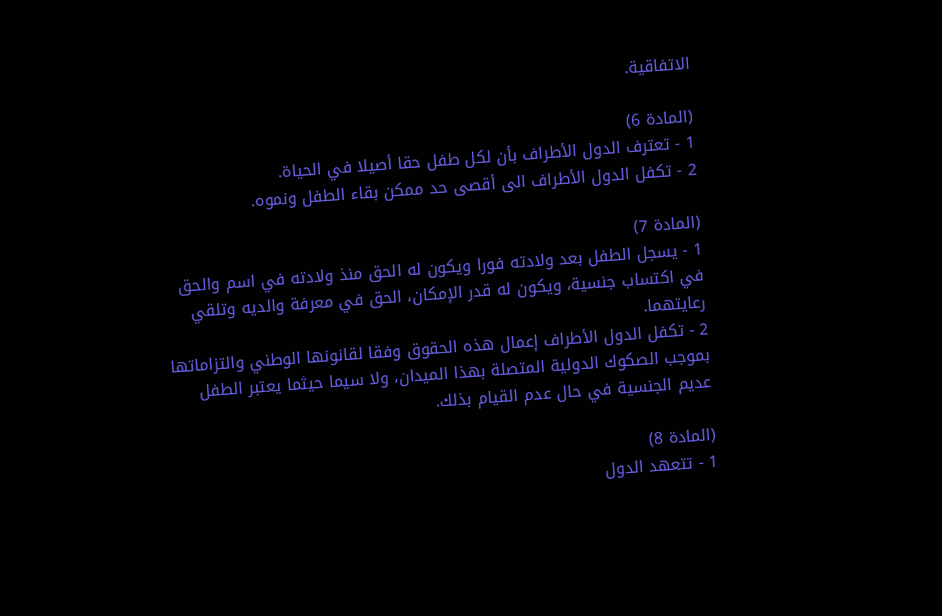الاتفاقية.

(المادة 6)
1 - تعترف الدول الأطراف بأن لكل طفل حقا أصيلا في الحياة.
2 - تكفل الدول الأطراف الى أقصى حد ممكن بقاء الطفل ونموه.

(المادة 7)
1 - يسجل الطفل بعد ولادته فورا ويكون له الحق منذ ولادته في اسم والحق في اكتساب جنسية، ويكون له قدر الإمكان، الحق في معرفة والديه وتلقي رعايتهما.
2 - تكفل الدول الأطراف إعمال هذه الحقوق وفقا لقانونها الوطني والتزاماتها بموجب الصكوك الدولية المتصلة بهذا الميدان، ولا سيما حيثما يعتبر الطفل عديم الجنسية في حال عدم القيام بذلك.

(المادة 8)
1 - تتعهد الدول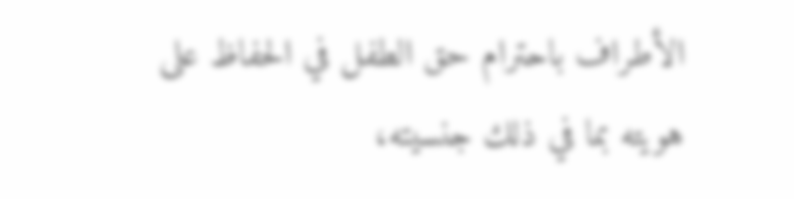الأطراف باحترام حق الطفل في الحفاظ على هويته بما في ذلك جنسيته،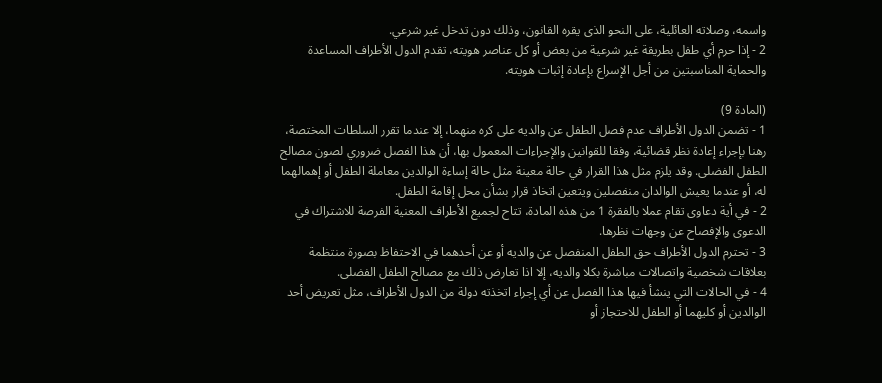واسمه، وصلاته العائلية، على النحو الذى يقره القانون، وذلك دون تدخل غير شرعي.
2 - إذا حرم أي طفل بطريقة غير شرعية من بعض أو كل عناصر هويته، تقدم الدول الأطراف المساعدة والحماية المناسبتين من أجل الإسراع بإعادة إثبات هويته.

(المادة 9)
1 - تضمن الدول الأطراف عدم فصل الطفل عن والديه على كره منهما، إلا عندما تقرر السلطات المختصة، رهنا بإجراء إعادة نظر قضائية، وفقا للقوانين والإجراءات المعمول بها، أن هذا الفصل ضروري لصون مصالح الطفل الفضلى. وقد يلزم مثل هذا القرار في حالة معينة مثل حالة إساءة الوالدين معاملة الطفل أو إهمالهما له، أو عندما يعيش الوالدان منفصلين ويتعين اتخاذ قرار بشأن محل إقامة الطفل.
2 - في أية دعاوى تقام عملا بالفقرة 1 من هذه المادة، تتاح لجميع الأطراف المعنية الفرصة للاشتراك في الدعوى والإفصاح عن وجهات نظرها.
3 - تحترم الدول الأطراف حق الطفل المنفصل عن والديه أو عن أحدهما في الاحتفاظ بصورة منتظمة بعلاقات شخصية واتصالات مباشرة بكلا والديه، إلا اذا تعارض ذلك مع مصالح الطفل الفضلى.
4 - في الحالات التي ينشأ فيها هذا الفصل عن أي إجراء اتخذته دولة من الدول الأطراف، مثل تعريض أحد الوالدين أو كليهما أو الطفل للاحتجاز أو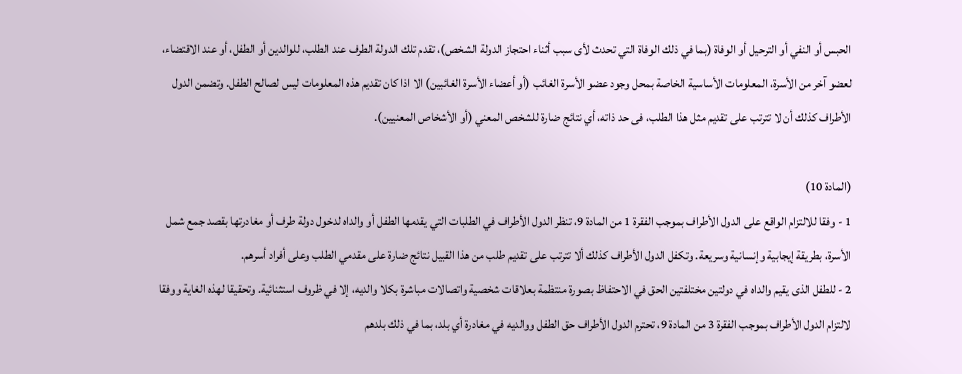الحبس أو النفي أو الترحيل أو الوفاة (بما في ذلك الوفاة التي تحدث لأى سبب أثناء احتجاز الدولة الشخص)، تقدم تلك الدولة الطرف عند الطلب، للوالدين أو الطفل، أو عند الاقتضاء، لعضو آخر من الأسرة، المعلومات الأساسية الخاصة بمحل وجود عضو الأسرة الغائب (أو أعضاء الأسرة الغائبين) الا اذا كان تقديم هذه المعلومات ليس لصالح الطفل. وتضمن الدول الأطراف كذلك أن لا تترتب على تقديم مثل هذا الطلب، فى حد ذاته، أي نتائج ضارة للشخص المعني (أو الأشخاص المعنيين).

(المادة 10)
1 - وفقا للالتزام الواقع على الدول الأطراف بموجب الفقرة 1 من المادة 9، تنظر الدول الأطراف في الطلبات التي يقدمها الطفل أو والداه لدخول دولة طرف أو مغادرتها بقصد جمع شمل الأسرة، بطريقة إيجابية وإنسانية وسريعة. وتكفل الدول الأطراف كذلك ألا تترتب على تقديم طلب من هذا القبيل نتائج ضارة على مقدمي الطلب وعلى أفراد أسرهم.
2 - للطفل الذى يقيم والداه في دولتين مختلفتين الحق في الاحتفاظ بصورة منتظمة بعلاقات شخصية واتصالات مباشرة بكلا والديه، إلا في ظروف استثنائية. وتحقيقا لهذه الغاية ووفقا لالتزام الدول الأطراف بموجب الفقرة 3 من المادة 9، تحترم الدول الأطراف حق الطفل ووالديه في مغادرة أي بلد، بما في ذلك بلدهم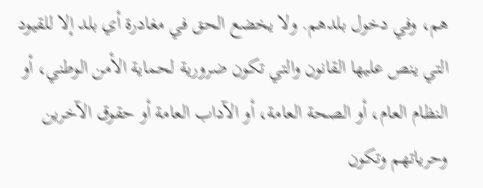هم، وفي دخول بلدهم. ولا يخضع الحق في مغادرة أي بلد إلا للقيود التي ينص عليها القانون والتي تكون ضرورية لحماية الأمن الوطني، أو النظام العام، أو الصحة العامة، أو الآداب العامة أو حقوق الآخرين وحرياتهم وتكون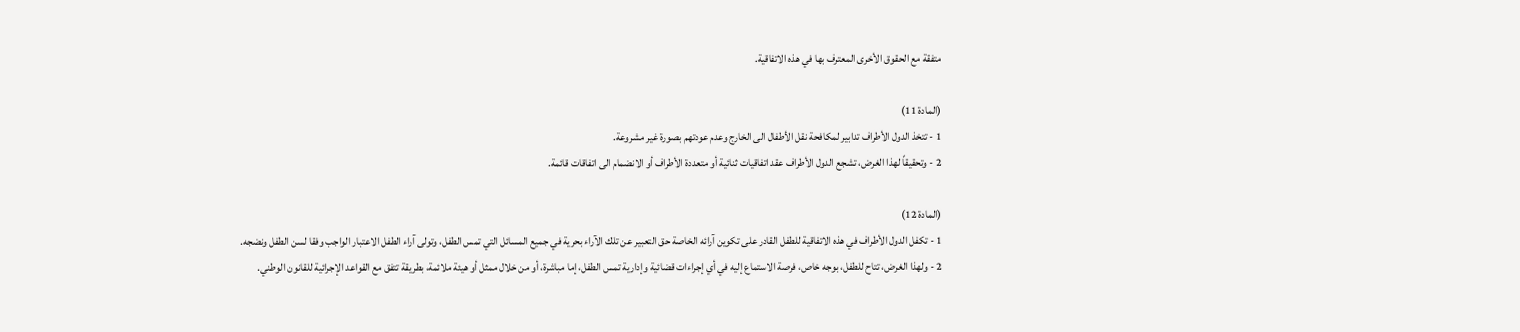متفقة مع الحقوق الأخرى المعترف بها في هذه الاتفاقية.

(المادة 11)
1 - تتخذ الدول الأطراف تدابير لمكافحة نقل الأطفال الى الخارج وعدم عودتهم بصورة غير مشروعة.
2 - وتحقيقاً لهذا الغرض، تشجع الدول الأطراف عقد اتفاقيات ثنائية أو متعددة الأطراف أو الانضمام الى اتفاقات قائمة.

(المادة 12)
1 - تكفل الدول الأطراف في هذه الاتفاقية للطفل القادر على تكوين آرائه الخاصة حق التعبير عن تلك الآراء بحرية في جميع المسائل التي تمس الطفل، وتولى آراء الطفل الاعتبار الواجب وفقا لسن الطفل ونضجه.
2 - ولهذا الغرض، تتاح للطفل، بوجه خاص، فرصة الاستماع إليه في أي إجراءات قضائية وإدارية تمس الطفل، إما مباشرة، أو من خلال ممثل أو هيئة ملائمة، بطريقة تتفق مع القواعد الإجرائية للقانون الوطني.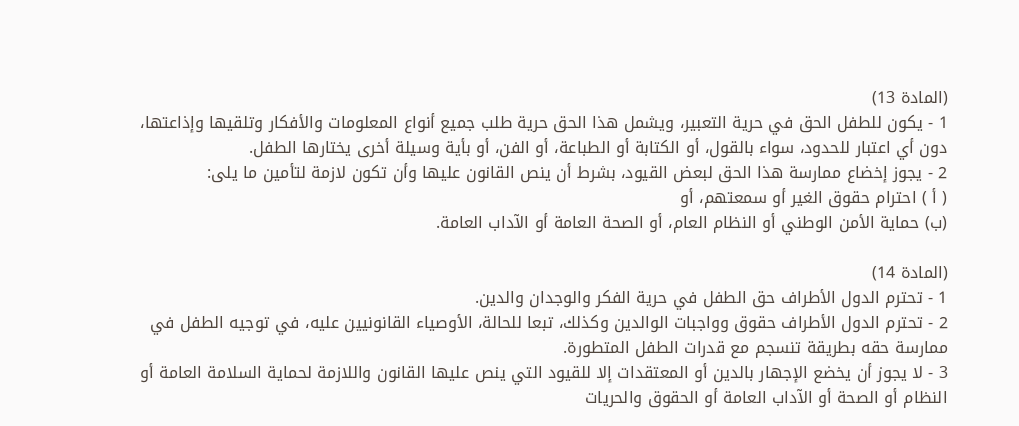(المادة 13)
1 - يكون للطفل الحق في حرية التعبير، ويشمل هذا الحق حرية طلب جميع أنواع المعلومات والأفكار وتلقيها وإذاعتها، دون أي اعتبار للحدود، سواء بالقول، أو الكتابة أو الطباعة، أو الفن، أو بأية وسيلة أخرى يختارها الطفل.
2 - يجوز إخضاع ممارسة هذا الحق لبعض القيود، بشرط أن ينص القانون عليها وأن تكون لازمة لتأمين ما يلى:
( أ ) احترام حقوق الغير أو سمعتهم، أو
(ب) حماية الأمن الوطني أو النظام العام، أو الصحة العامة أو الآداب العامة.

(المادة 14)
1 - تحترم الدول الأطراف حق الطفل في حرية الفكر والوجدان والدين.
2 - تحترم الدول الأطراف حقوق وواجبات الوالدين وكذلك، تبعا للحالة، الأوصياء القانونيين عليه، في توجيه الطفل في ممارسة حقه بطريقة تنسجم مع قدرات الطفل المتطورة.
3 - لا يجوز أن يخضع الإجهار بالدين أو المعتقدات إلا للقيود التي ينص عليها القانون واللازمة لحماية السلامة العامة أو النظام أو الصحة أو الآداب العامة أو الحقوق والحريات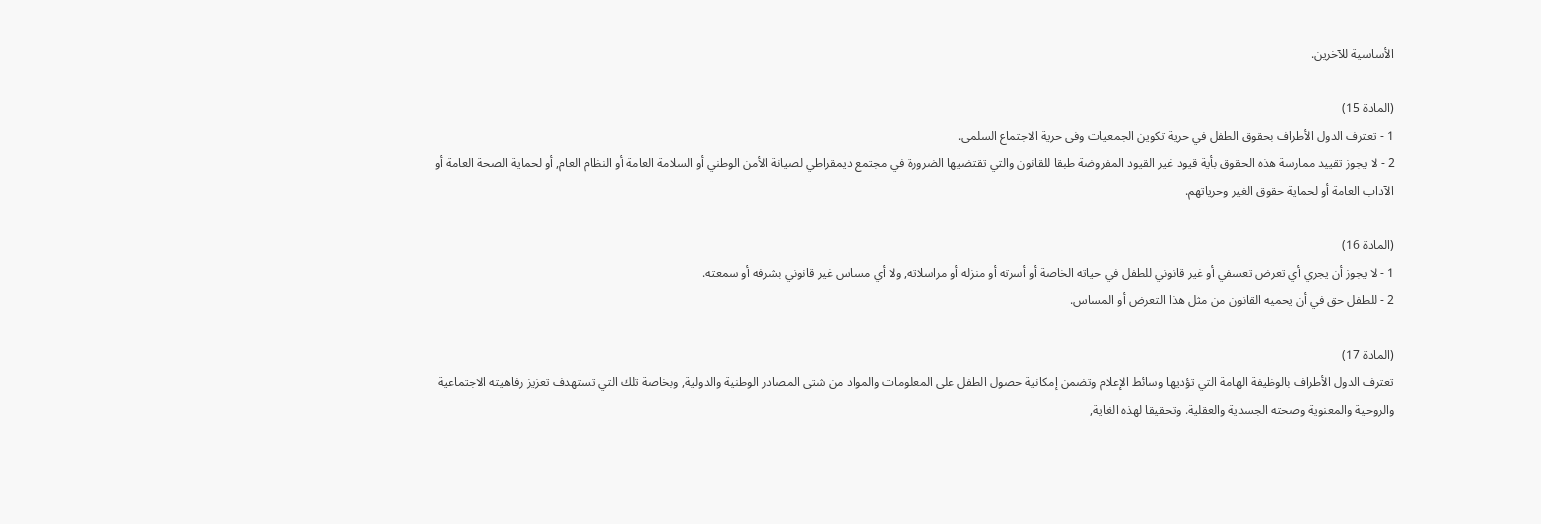الأساسية للآخرين.

(المادة 15)
1 - تعترف الدول الأطراف بحقوق الطفل في حرية تكوين الجمعيات وفى حرية الاجتماع السلمى.
2 - لا يجوز تقييد ممارسة هذه الحقوق بأية قيود غير القيود المفروضة طبقا للقانون والتي تقتضيها الضرورة في مجتمع ديمقراطي لصيانة الأمن الوطني أو السلامة العامة أو النظام العام, أو لحماية الصحة العامة أو الآداب العامة أو لحماية حقوق الغير وحرياتهم.

(المادة 16)
1 - لا يجوز أن يجري أي تعرض تعسفي أو غير قانوني للطفل في حياته الخاصة أو أسرته أو منزله أو مراسلاته, ولا أي مساس غير قانوني بشرفه أو سمعته.
2 - للطفل حق في أن يحميه القانون من مثل هذا التعرض أو المساس.

(المادة 17)
تعترف الدول الأطراف بالوظيفة الهامة التي تؤديها وسائط الإعلام وتضمن إمكانية حصول الطفل على المعلومات والمواد من شتى المصادر الوطنية والدولية, وبخاصة تلك التي تستهدف تعزيز رفاهيته الاجتماعية والروحية والمعنوية وصحته الجسدية والعقلية. وتحقيقا لهذه الغاية,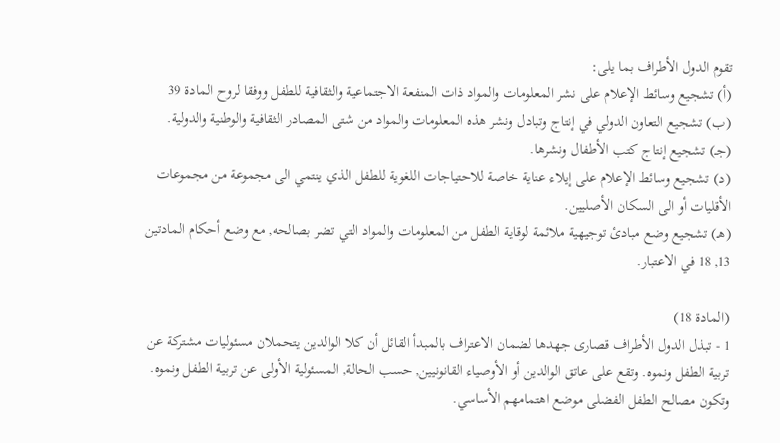تقوم الدول الأطراف بما يلى:
(أ) تشجيع وسائط الإعلام على نشر المعلومات والمواد ذات المنفعة الاجتماعية والثقافية للطفل ووفقا لروح المادة 39
(ب‌) تشجيع التعاون الدولي في إنتاج وتبادل ونشر هذه المعلومات والمواد من شتى المصادر الثقافية والوطنية والدولية.
(جـ‌) تشجيع إنتاج كتب الأطفال ونشرها.
(د‌) تشجيع وسائط الإعلام على إيلاء عناية خاصة للاحتياجات اللغوية للطفل الذي ينتمي الى مجموعة من مجموعات الأقليات أو الى السكان الأصليين.
(هـ) تشجيع وضع مبادئ توجيهية ملائمة لوقاية الطفل من المعلومات والمواد التي تضر بصالحه, مع وضع أحكام المادتين 13, 18 في الاعتبار.

(المادة 18)
1 - تبذل الدول الأطراف قصارى جهدها لضمان الاعتراف بالمبدأ القائل أن كلا الوالدين يتحملان مسئوليات مشتركة عن تربية الطفل ونموه. وتقع على عاتق الوالدين أو الأوصياء القانونيين, حسب الحالة, المسئولية الأولى عن تربية الطفل ونموه. وتكون مصالح الطفل الفضلى موضع اهتمامهم الأساسي.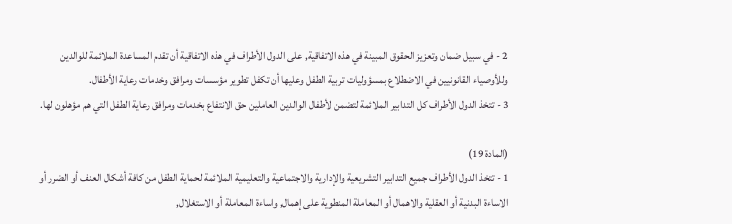2 - في سبيل ضمان وتعزيز الحقوق المبينة في هذه الاتفاقية, على الدول الأطراف في هذه الاتفاقية أن تقدم المساعدة الملائمة للوالدين وللأوصياء القانونيين في الاضطلاع بمسؤوليات تربية الطفل وعليها أن تكفل تطوير مؤسسات ومرافق وخدمات رعاية الأطفال.
3 - تتخذ الدول الأطراف كل التدابير الملائمة لتضمن لأطفال الوالدين العاملين حق الانتفاع بخدمات ومرافق رعاية الطفل التي هم مؤهلون لها.

(المادة 19)
1 - تتخذ الدول الأطراف جميع التدابير التشريعية والإدارية والاجتماعية والتعليمية الملائمة لحماية الطفل من كافة أشكال العنف أو الضرر أو الاساءة البدنية أو العقلية والاهمال أو المعاملة المنطوية على إهمال, واساءة المعاملة أو الاستغلال,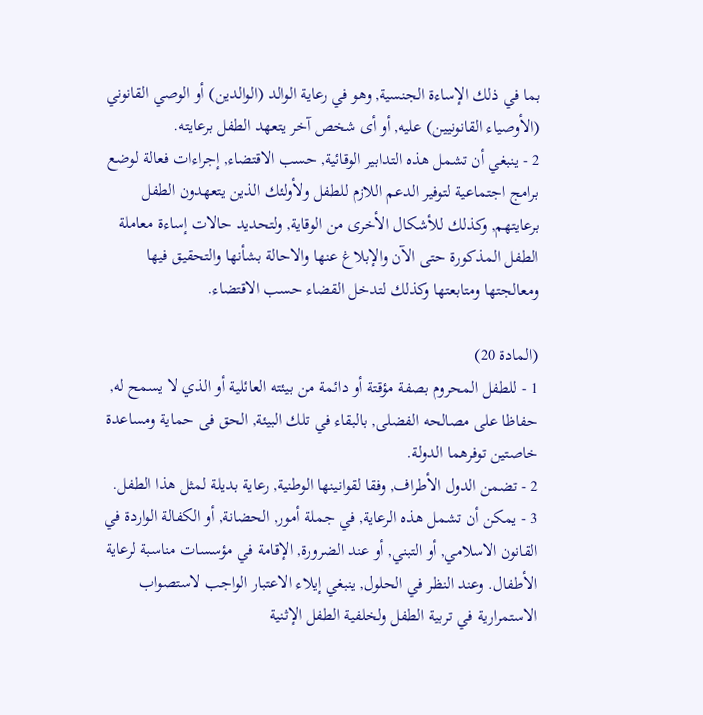بما في ذلك الإساءة الجنسية, وهو في رعاية الوالد (الوالدين) أو الوصي القانوني (الأوصياء القانونيين) عليه, أو أى شخص آخر يتعهد الطفل برعايته.
2 - ينبغي أن تشمل هذه التدابير الوقائية, حسب الاقتضاء, إجراءات فعالة لوضع برامج اجتماعية لتوفير الدعم اللازم للطفل ولأولئك الذين يتعهدون الطفل برعايتهم, وكذلك للأشكال الأخرى من الوقاية, ولتحديد حالات إساءة معاملة الطفل المذكورة حتى الآن والإبلاغ عنها والاحالة بشأنها والتحقيق فيها ومعالجتها ومتابعتها وكذلك لتدخل القضاء حسب الاقتضاء.

(المادة 20)
1 - للطفل المحروم بصفة مؤقتة أو دائمة من بيئته العائلية أو الذي لا يسمح له, حفاظا على مصالحه الفضلى, بالبقاء في تلك البيئة, الحق فى حماية ومساعدة خاصتين توفرهما الدولة.
2 - تضمن الدول الأطراف, وفقا لقوانينها الوطنية, رعاية بديلة لمثل هذا الطفل.
3 - يمكن أن تشمل هذه الرعاية, في جملة أمور, الحضانة, أو الكفالة الواردة في القانون الاسلامي, أو التبني, أو عند الضرورة, الإقامة في مؤسسات مناسبة لرعاية الأطفال. وعند النظر في الحلول, ينبغي إيلاء الاعتبار الواجب لاستصواب الاستمرارية في تربية الطفل ولخلفية الطفل الإثنية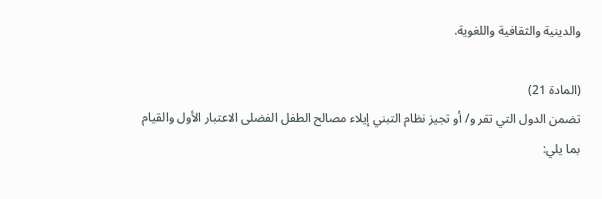والدينية والثقافية واللغوية.

(المادة 21)
تضمن الدول التي تقر و/ أو تجيز نظام التبني إيلاء مصالح الطفل الفضلى الاعتبار الأول والقيام بما يلي: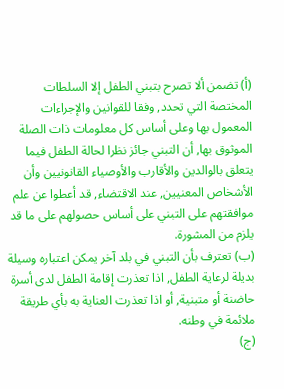(أ) تضمن ألا تصرح بتبني الطفل إلا السلطات المختصة التي تحدد, وفقا للقوانين والإجراءات المعمول بها وعلى أساس كل معلومات ذات الصلة الموثوق بها, أن التبني جائز نظرا لحالة الطفل فيما يتعلق بالوالدين والأقارب والأوصياء القانونيين وأن الأشخاص المعنيين, عند الاقتضاء, قد أعطوا عن علم موافقتهم على التبني على أساس حصولهم على ما قد يلزم من المشورة.
(ب‌) تعترف بأن التبني في بلد آخر يمكن اعتباره وسيلة بديلة لرعاية الطفل, اذا تعذرت إقامة الطفل لدى أسرة حاضنة أو متبنية, أو اذا تعذرت العناية به بأي طريقة ملائمة في وطنه.
(ج‌)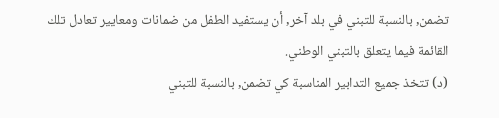تضمن, بالنسبة للتبني في بلد آخر, أن يستفيد الطفل من ضمانات ومعايير تعادل تلك القائمة فيما يتعلق بالتبني الوطني.
(د) تتخذ جميع التدابير المناسبة كي تضمن, بالنسبة للتبني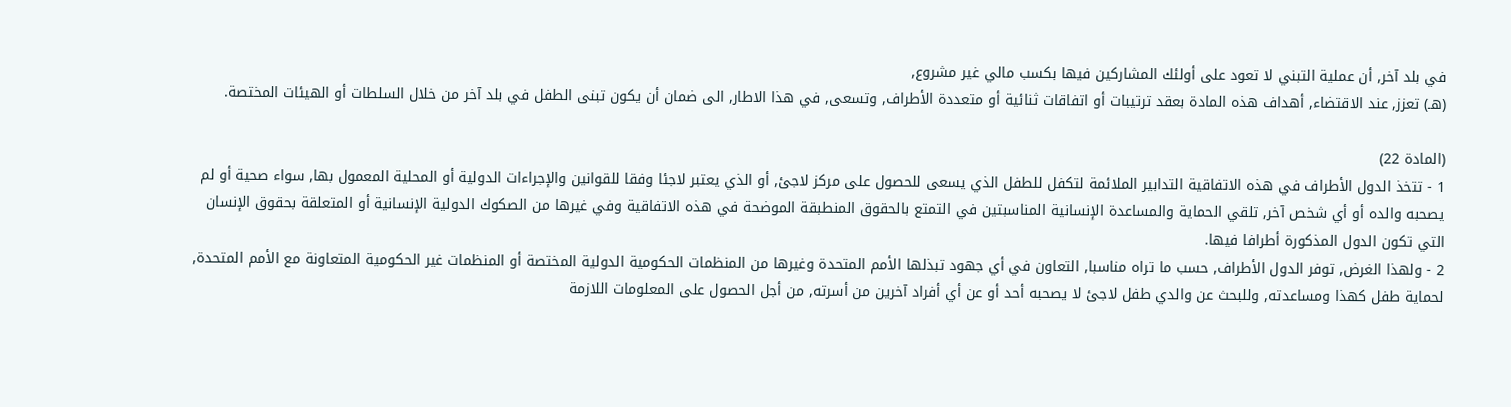في بلد آخر, أن عملية التبني لا تعود على أولئك المشاركين فيها بكسب مالي غير مشروع,
(هـ) تعزز, عند الاقتضاء, أهداف هذه المادة بعقد ترتيبات أو اتفاقات ثنائية أو متعددة الأطراف, وتسعى, في هذا الاطار, الى ضمان أن يكون تبنى الطفل في بلد آخر من خلال السلطات أو الهيئات المختصة.

(المادة 22)
1 - تتخذ الدول الأطراف في هذه الاتفاقية التدابير الملائمة لتكفل للطفل الذي يسعى للحصول على مركز لاجئ, أو الذي يعتبر لاجئا وفقا للقوانين والإجراءات الدولية أو المحلية المعمول بها, سواء صحية أو لم يصحبه والده أو أي شخص آخر, تلقي الحماية والمساعدة الإنسانية المناسبتين في التمتع بالحقوق المنطبقة الموضحة في هذه الاتفاقية وفي غيرها من الصكوك الدولية الإنسانية أو المتعلقة بحقوق الإنسان التي تكون الدول المذكورة أطرافا فيها.
2 - ولهذا الغرض, توفر الدول الأطراف, حسب ما تراه مناسبا, التعاون في أي جهود تبذلها الأمم المتحدة وغيرها من المنظمات الحكومية الدولية المختصة أو المنظمات غير الحكومية المتعاونة مع الأمم المتحدة, لحماية طفل كهذا ومساعدته, وللبحث عن والدي طفل لاجئ لا يصحبه أحد أو عن أي أفراد آخرين من أسرته, من أجل الحصول على المعلومات اللازمة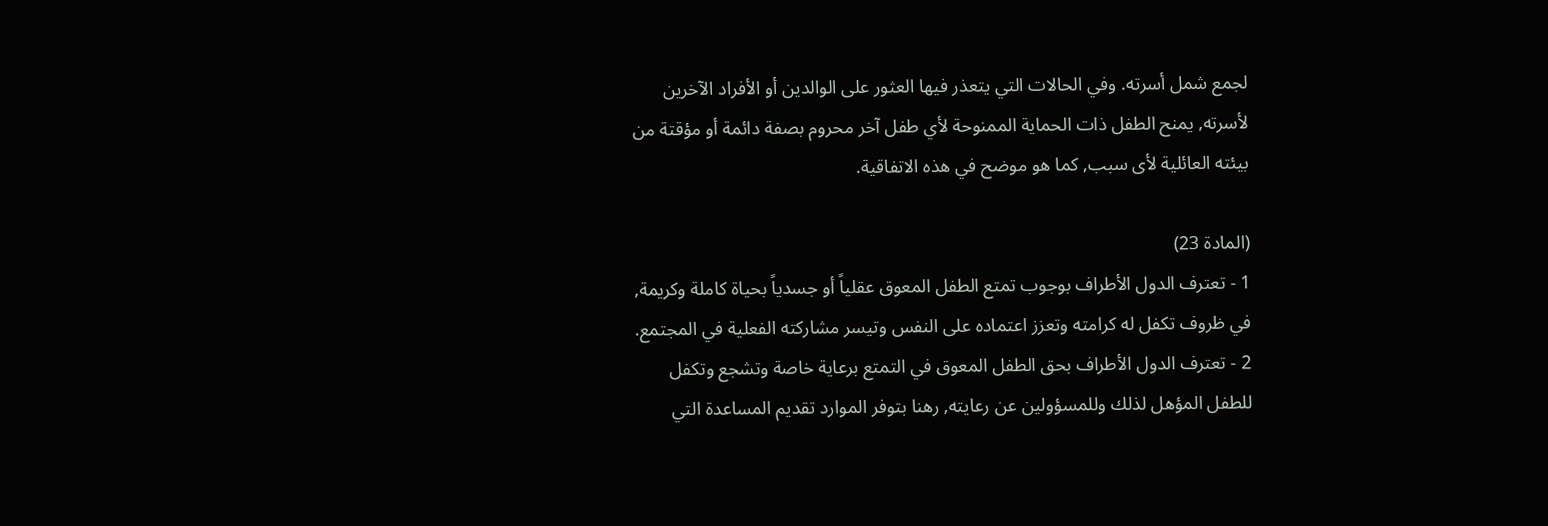لجمع شمل أسرته. وفي الحالات التي يتعذر فيها العثور على الوالدين أو الأفراد الآخرين لأسرته, يمنح الطفل ذات الحماية الممنوحة لأي طفل آخر محروم بصفة دائمة أو مؤقتة من بيئته العائلية لأى سبب, كما هو موضح في هذه الاتفاقية.

(المادة 23)
1 - تعترف الدول الأطراف بوجوب تمتع الطفل المعوق عقلياً أو جسدياً بحياة كاملة وكريمة, في ظروف تكفل له كرامته وتعزز اعتماده على النفس وتيسر مشاركته الفعلية في المجتمع.
2 - تعترف الدول الأطراف بحق الطفل المعوق في التمتع برعاية خاصة وتشجع وتكفل للطفل المؤهل لذلك وللمسؤولين عن رعايته, رهنا بتوفر الموارد تقديم المساعدة التي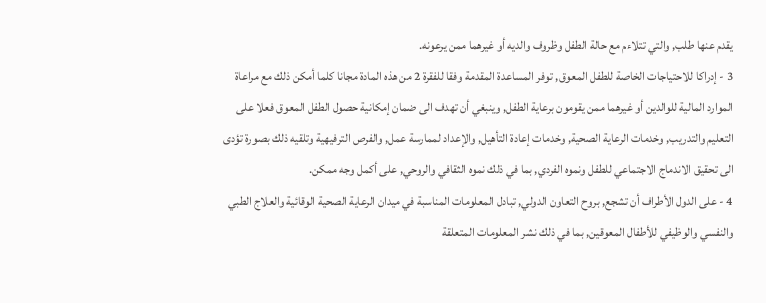يقدم عنها طلب, والتي تتلاءم مع حالة الطفل وظروف والديه أو غيرهما ممن يرعونه.
3 - إدراكا للاحتياجات الخاصة للطفل المعوق, توفر المساعدة المقدمة وفقا للفقرة 2 من هذه المادة مجانا كلما أمكن ذلك مع مراعاة الموارد المالية للوالدين أو غيرهما ممن يقومون برعاية الطفل, وينبغي أن تهدف الى ضمان إمكانية حصول الطفل المعوق فعلا على التعليم والتدريب, وخدمات الرعاية الصحية, وخدمات إعادة التأهيل, والإعداد لممارسة عمل, والفرص الترفيهية وتلقيه ذلك بصورة تؤدى الى تحقيق الاندماج الاجتماعي للطفل ونموه الفردي, بما في ذلك نموه الثقافي والروحي, على أكمل وجه ممكن.
4 - على الدول الأطراف أن تشجع, بروح التعاون الدولي, تبادل المعلومات المناسبة في ميدان الرعاية الصحية الوقائية والعلاج الطبي والنفسي والوظيفي للأطفال المعوقين, بما في ذلك نشر المعلومات المتعلقة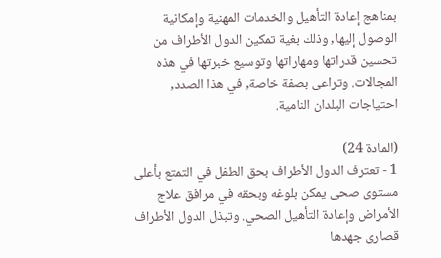بمناهج إعادة التأهيل والخدمات المهنية وإمكانية الوصول إليها, وذلك بغية تمكين الدول الأطراف من تحسين قدراتها ومهاراتها وتوسيع خبرتها في هذه المجالات. وتراعى بصفة خاصة, في هذا الصدد, احتياجات البلدان النامية.

(المادة 24)
1 - تعترف الدول الأطراف بحق الطفل في التمتع بأعلى مستوى صحى يمكن بلوغه وبحقه في مرافق علاج الأمراض وإعادة التأهيل الصحي. وتبذل الدول الأطراف قصارى جهدها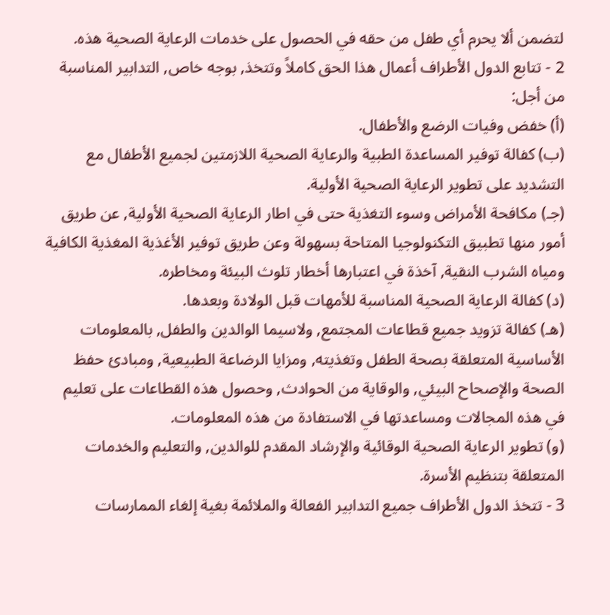لتضمن ألا يحرم أي طفل من حقه في الحصول على خدمات الرعاية الصحية هذه.
2 - تتابع الدول الأطراف أعمال هذا الحق كاملاً وتتخذ, بوجه خاص, التدابير المناسبة من أجل:
(أ) خفض وفيات الرضع والأطفال.
(ب) كفالة توفير المساعدة الطبية والرعاية الصحية اللازمتين لجميع الأطفال مع التشديد على تطوير الرعاية الصحية الأولية.
(جـ) مكافحة الأمراض وسوء التغذية حتى في اطار الرعاية الصحية الأولية, عن طريق أمور منها تطبيق التكنولوجيا المتاحة بسهولة وعن طريق توفير الأغذية المغذية الكافية ومياه الشرب النقية, آخذة في اعتبارها أخطار تلوث البيئة ومخاطره.
(د) كفالة الرعاية الصحية المناسبة للأمهات قبل الولادة وبعدها.
(هـ) كفالة تزويد جميع قطاعات المجتمع, ولاسيما الوالدين والطفل, بالمعلومات الأساسية المتعلقة بصحة الطفل وتغذيته, ومزايا الرضاعة الطبيعية, ومبادئ حفظ الصحة والإصحاح البيئي, والوقاية من الحوادث, وحصول هذه القطاعات على تعليم في هذه المجالات ومساعدتها في الاستفادة من هذه المعلومات.
(و) تطوير الرعاية الصحية الوقائية والإرشاد المقدم للوالدين, والتعليم والخدمات المتعلقة بتنظيم الأسرة.
3 - تتخذ الدول الأطراف جميع التدابير الفعالة والملائمة بغية إلغاء الممارسات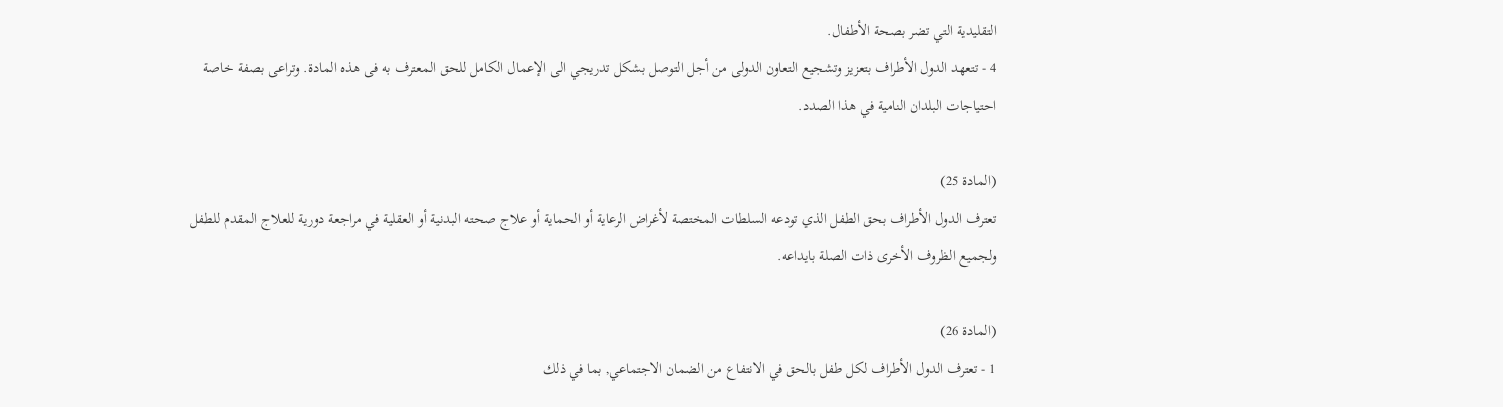التقليدية التي تضر بصحة الأطفال.
4 - تتعهد الدول الأطراف بتعزيز وتشجيع التعاون الدولى من أجل التوصل بشكل تدريجي الى الإعمال الكامل للحق المعترف به فى هذه المادة. وتراعى بصفة خاصة احتياجات البلدان النامية في هذا الصدد.

(المادة 25)
تعترف الدول الأطراف بحق الطفل الذي تودعه السلطات المختصة لأغراض الرعاية أو الحماية أو علاج صحته البدنية أو العقلية في مراجعة دورية للعلاج المقدم للطفل ولجميع الظروف الأخرى ذات الصلة بايداعه.

(المادة 26)
1 - تعترف الدول الأطراف لكل طفل بالحق في الانتفاع من الضمان الاجتماعي, بما في ذلك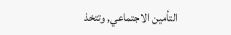التأمين الاجتماعي, وتتخذ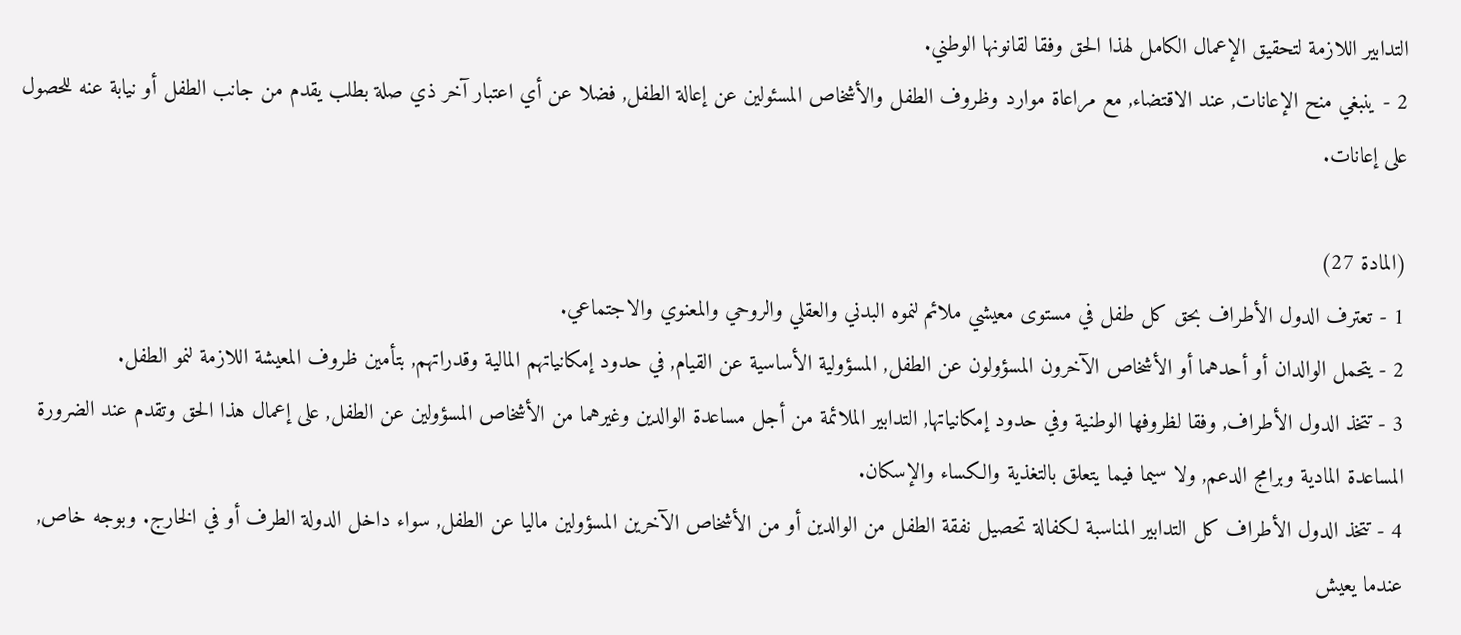التدابير اللازمة لتحقيق الإعمال الكامل لهذا الحق وفقا لقانونها الوطني.
2 - ينبغي منح الإعانات, عند الاقتضاء, مع مراعاة موارد وظروف الطفل والأشخاص المسئولين عن إعالة الطفل, فضلا عن أي اعتبار آخر ذي صلة بطلب يقدم من جانب الطفل أو نيابة عنه للحصول على إعانات.

(المادة 27)
1 - تعترف الدول الأطراف بحق كل طفل في مستوى معيشي ملائم لنموه البدني والعقلي والروحي والمعنوي والاجتماعي.
2 - يتحمل الوالدان أو أحدهما أو الأشخاص الآخرون المسؤولون عن الطفل, المسؤولية الأساسية عن القيام, في حدود إمكانياتهم المالية وقدراتهم, بتأمين ظروف المعيشة اللازمة لنمو الطفل.
3 - تتخذ الدول الأطراف, وفقا لظروفها الوطنية وفي حدود إمكانياتها, التدابير الملائمة من أجل مساعدة الوالدين وغيرهما من الأشخاص المسؤولين عن الطفل, على إعمال هذا الحق وتقدم عند الضرورة المساعدة المادية وبرامج الدعم, ولا سيما فيما يتعلق بالتغذية والكساء والإسكان.
4 - تتخذ الدول الأطراف كل التدابير المناسبة لكفالة تحصيل نفقة الطفل من الوالدين أو من الأشخاص الآخرين المسؤولين ماليا عن الطفل, سواء داخل الدولة الطرف أو في الخارج. وبوجه خاص, عندما يعيش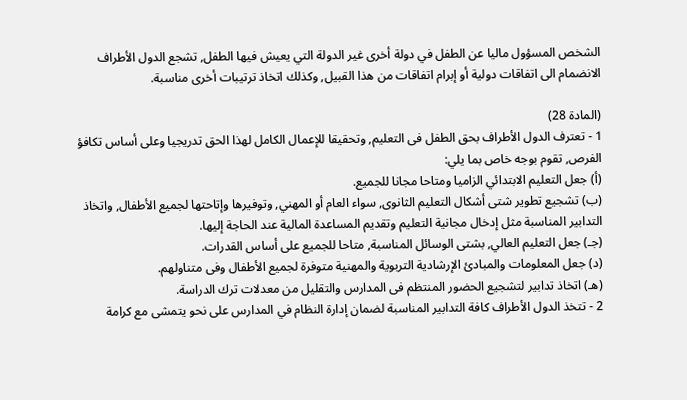الشخص المسؤول ماليا عن الطفل في دولة أخرى غير الدولة التي يعيش فيها الطفل, تشجع الدول الأطراف الانضمام الى اتفاقات دولية أو إبرام اتفاقات من هذا القبيل, وكذلك اتخاذ ترتيبات أخرى مناسبة.

(المادة 28)
1 - تعترف الدول الأطراف بحق الطفل فى التعليم, وتحقيقا للإعمال الكامل لهذا الحق تدريجيا وعلى أساس تكافؤ الفرص, تقوم بوجه خاص بما يلي:
(أ) جعل التعليم الابتدائي الزاميا ومتاحا مجانا للجميع.
(ب‌) تشجيع تطوير شتى أشكال التعليم الثانوى, سواء العام أو المهني, وتوفيرها وإتاحتها لجميع الأطفال, واتخاذ التدابير المناسبة مثل إدخال مجانية التعليم وتقديم المساعدة المالية عند الحاجة إليها.
(جـ) جعل التعليم العالي, بشتى الوسائل المناسبة, متاحا للجميع على أساس القدرات.
(د) جعل المعلومات والمبادئ الإرشادية التربوية والمهنية متوفرة لجميع الأطفال وفى متناولهم.
(هـ) اتخاذ تدابير لتشجيع الحضور المنتظم فى المدارس والتقليل من معدلات ترك الدراسة.
2 - تتخذ الدول الأطراف كافة التدابير المناسبة لضمان إدارة النظام في المدارس على نحو يتمشى مع كرامة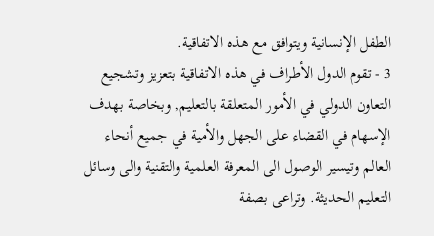الطفل الإنسانية ويتوافق مع هذه الاتفاقية.
3 - تقوم الدول الأطراف في هذه الاتفاقية بتعزيز وتشجيع التعاون الدولي في الأمور المتعلقة بالتعليم, وبخاصة بهدف الإسهام في القضاء على الجهل والأمية في جميع أنحاء العالم وتيسير الوصول الى المعرفة العلمية والتقنية والى وسائل التعليم الحديثة. وتراعى بصفة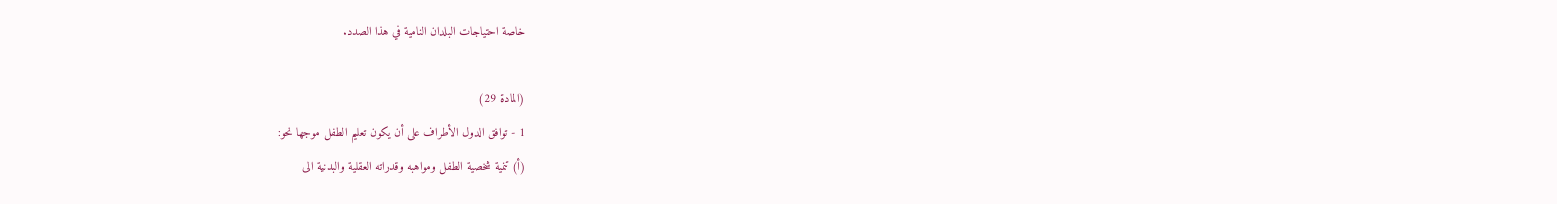خاصة احتياجات البلدان النامية في هذا الصدد.

(المادة 29)
1 - توافق الدول الأطراف على أن يكون تعليم الطفل موجها نحو:
(أ) تنمية شخصية الطفل ومواهبه وقدراته العقلية والبدنية الى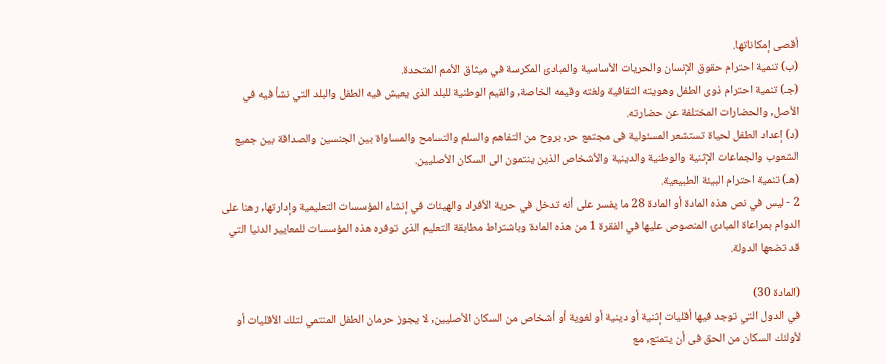أقصى إمكاناتها.
(ب‌) تنمية احترام حقوق الإنسان والحريات الأساسية والمبادئ المكرسة في ميثاق الأمم المتحدة.
(جـ‌) تنمية احترام ذوى الطفل وهويته الثقافية ولغته وقيمه الخاصة, والقيم الوطنية للبلد الذى يعيش فيه الطفل والبلد التي نشأ فيه في الأصل, والحضارات المختلفة عن حضارته.
(د) إعداد الطفل لحياة تستشعر المسئولية فى مجتمع حر, بروح من التفاهم والسلم والتسامح والمساواة بين الجنسين والصداقة بين جميع الشعوب والجماعات الإثنية والوطنية والدينية والأشخاص الذين ينتمون الى السكان الأصليين.
(هـ) تنمية احترام البيئة الطبيعية.
2 - ليس في نص هذه المادة أو المادة 28 ما يفسر على أنه تدخل في حرية الأفراد والهيئات في إنشاء المؤسسات التعليمية وإدارتها, رهنا على الدوام بمراعاة المبادئ المنصوص عليها في الفقرة 1 من هذه المادة وباشتراط مطابقة التعليم الذى توفره هذه المؤسسات للمعايير الدنيا التي قد تضعها الدولة.

(المادة 30)
في الدول التي توجد فيها أقليات إثنية أو دينية أو لغوية أو أشخاص من السكان الأصليين, لا يجوز حرمان الطفل المنتمي لتلك الأقليات أو لأولئك السكان من الحق فى أن يتمتع, مع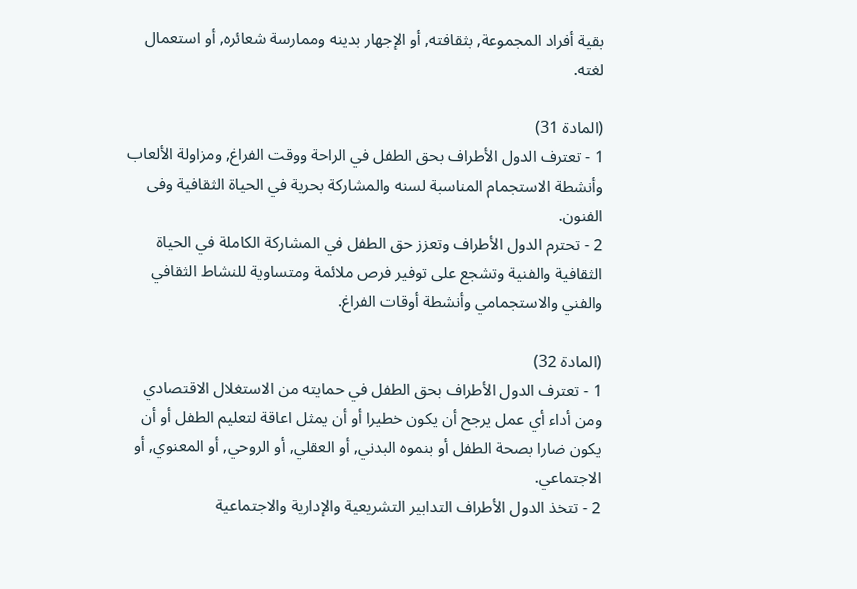بقية أفراد المجموعة, بثقافته, أو الإجهار بدينه وممارسة شعائره, أو استعمال لغته.

(المادة 31)
1 - تعترف الدول الأطراف بحق الطفل في الراحة ووقت الفراغ, ومزاولة الألعاب وأنشطة الاستجمام المناسبة لسنه والمشاركة بحرية في الحياة الثقافية وفى الفنون.
2 - تحترم الدول الأطراف وتعزز حق الطفل في المشاركة الكاملة في الحياة الثقافية والفنية وتشجع على توفير فرص ملائمة ومتساوية للنشاط الثقافي والفني والاستجمامي وأنشطة أوقات الفراغ.

(المادة 32)
1 - تعترف الدول الأطراف بحق الطفل في حمايته من الاستغلال الاقتصادي ومن أداء أي عمل يرجح أن يكون خطيرا أو أن يمثل اعاقة لتعليم الطفل أو أن يكون ضارا بصحة الطفل أو بنموه البدني, أو العقلي, أو الروحي, أو المعنوي, أو الاجتماعي.
2 - تتخذ الدول الأطراف التدابير التشريعية والإدارية والاجتماعية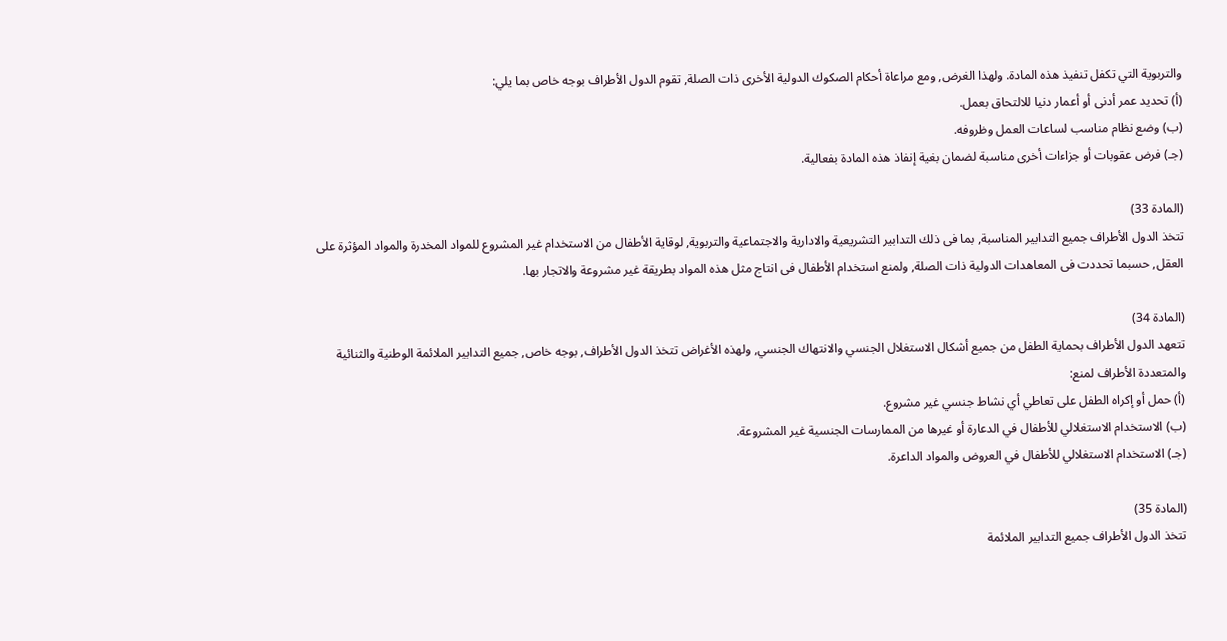والتربوية التي تكفل تنفيذ هذه المادة. ولهذا الغرض, ومع مراعاة أحكام الصكوك الدولية الأخرى ذات الصلة, تقوم الدول الأطراف بوجه خاص بما يلي:
(أ) تحديد عمر أدنى أو أعمار دنيا للالتحاق بعمل.
(ب‌) وضع نظام مناسب لساعات العمل وظروفه.
(جـ) فرض عقوبات أو جزاءات أخرى مناسبة لضمان بغية إنفاذ هذه المادة بفعالية.

(المادة 33)
تتخذ الدول الأطراف جميع التدابير المناسبة, بما فى ذلك التدابير التشريعية والادارية والاجتماعية والتربوية, لوقاية الأطفال من الاستخدام غير المشروع للمواد المخدرة والمواد المؤثرة على العقل, حسبما تحددت فى المعاهدات الدولية ذات الصلة, ولمنع استخدام الأطفال فى انتاج مثل هذه المواد بطريقة غير مشروعة والاتجار بها.

(المادة 34)
تتعهد الدول الأطراف بحماية الطفل من جميع أشكال الاستغلال الجنسي والانتهاك الجنسي, ولهذه الأغراض تتخذ الدول الأطراف, بوجه خاص, جميع التدابير الملائمة الوطنية والثنائية والمتعددة الأطراف لمنع:
(أ) حمل أو إكراه الطفل على تعاطي أي نشاط جنسي غير مشروع.
(ب) الاستخدام الاستغلالي للأطفال في الدعارة أو غيرها من الممارسات الجنسية غير المشروعة.
(جـ) الاستخدام الاستغلالي للأطفال في العروض والمواد الداعرة.

(المادة 35)
تتخذ الدول الأطراف جميع التدابير الملائمة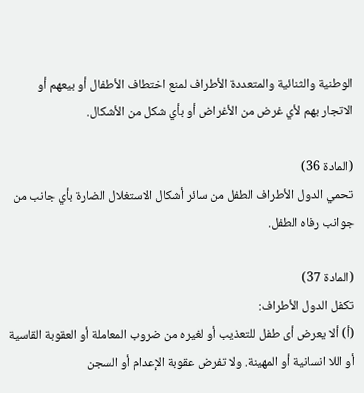الوطنية والثنائية والمتعددة الأطراف لمنع اختطاف الأطفال أو بيعهم أو الاتجار بهم لأي غرض من الأغراض أو بأي شكل من الأشكال.

(المادة 36)
تحمي الدول الأطراف الطفل من سائر أشكال الاستغلال الضارة بأي جانب من جوانب رفاه الطفل.

(المادة 37)
تكفل الدول الأطراف:
(أ) ألا يعرض أى طفل للتعذيب أو لغيره من ضروب المعاملة أو العقوبة القاسية أو اللا انسانية أو المهينة. ولا تفرض عقوبة الإعدام أو السجن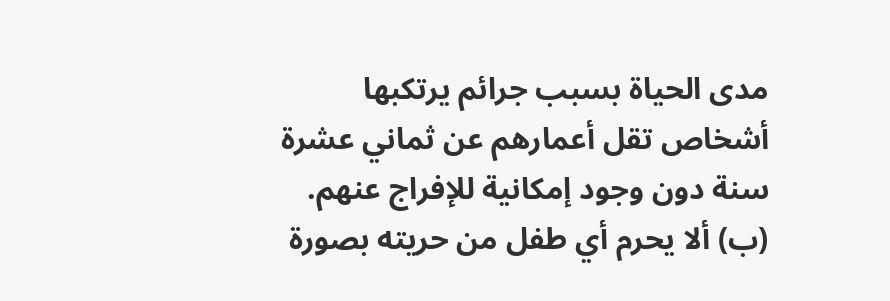مدى الحياة بسبب جرائم يرتكبها أشخاص تقل أعمارهم عن ثماني عشرة سنة دون وجود إمكانية للإفراج عنهم.
(ب‌) ألا يحرم أي طفل من حريته بصورة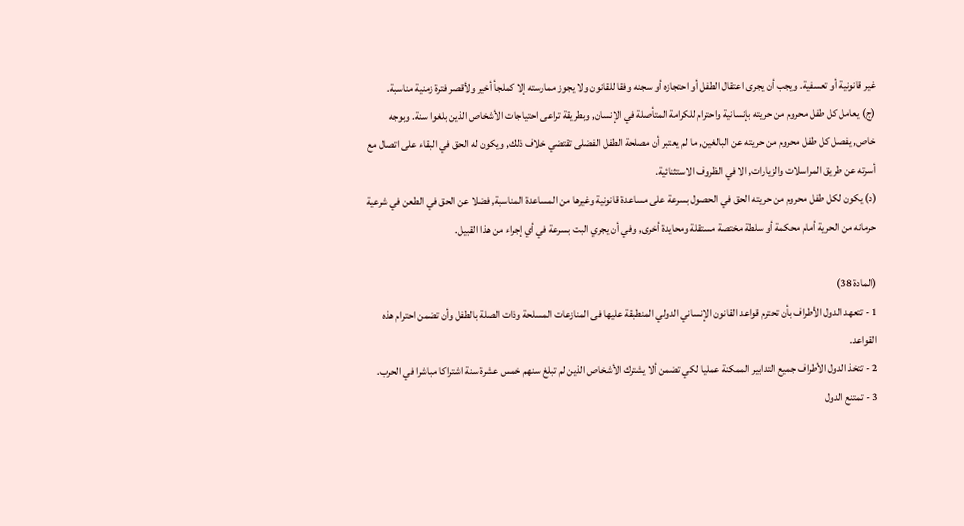غير قانونية أو تعسفية. ويجب أن يجرى اعتقال الطفل أو احتجازه أو سجنه وفقا للقانون ولا يجوز ممارسته إلا كملجأ أخير ولأقصر فترة زمنية مناسبة.
(ج) يعامل كل طفل محروم من حريته بإنسانية واحترام للكرامة المتأصلة في الإنسان, وبطريقة تراعى احتياجات الأشخاص الذين بلغوا سنة. وبوجه خاص, يفصل كل طفل محروم من حريته عن البالغين, ما لم يعتبر أن مصلحة الطفل الفضلى تقتضي خلاف ذلك, ويكون له الحق في البقاء على اتصال مع أسرته عن طريق المراسلات والزيارات, الا في الظروف الاستثنائية.
(د) يكون لكل طفل محروم من حريته الحق في الحصول بسرعة على مساعدة قانونية وغيرها من المساعدة المناسبة, فضلا عن الحق في الطعن في شرعية حرمانه من الحرية أمام محكمة أو سلطة مختصة مستقلة ومحايدة أخرى, وفي أن يجري البت بسرعة في أي إجراء من هذا القبيل.

(المادة 38)
1 - تتعهد الدول الأطراف بأن تحترم قواعد القانون الإنساني الدولي المنطبقة عليها فى المنازعات المسلحة وذات الصلة بالطفل وأن تضمن احترام هذه القواعد.
2 - تتخذ الدول الأطراف جميع التدابير الممكنة عمليا لكي تضمن ألا يشترك الأشخاص الذين لم تبلغ سنهم خمس عشرة سنة اشتراكا مباشرا في الحرب.
3 - تمتنع الدول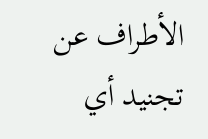الأطراف عن تجنيد أي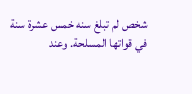شخص لم تبلغ سنه خمس عشرة سنة في قواتها المسلحة. وعند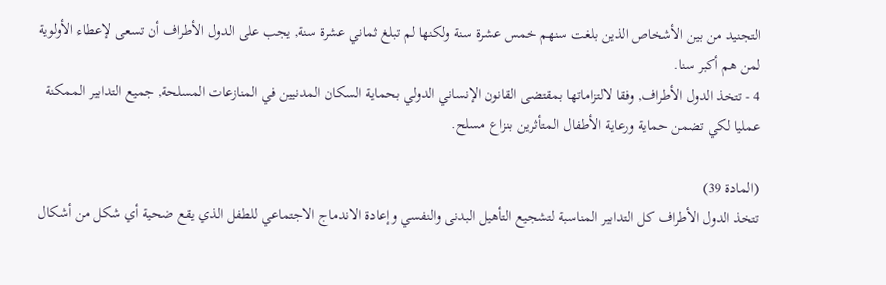التجنيد من بين الأشخاص الذين بلغت سنهم خمس عشرة سنة ولكنها لم تبلغ ثماني عشرة سنة, يجب على الدول الأطراف أن تسعى لإعطاء الأولوية لمن هم أكبر سنا.
4 - تتخذ الدول الأطراف, وفقا لالتزاماتها بمقتضى القانون الإنساني الدولي بحماية السكان المدنيين في المنازعات المسلحة, جميع التدابير الممكنة عمليا لكي تضمن حماية ورعاية الأطفال المتأثرين بنزاع مسلح.

(المادة 39)
تتخذ الدول الأطراف كل التدابير المناسبة لتشجيع التأهيل البدنى والنفسي وإعادة الاندماج الاجتماعي للطفل الذي يقع ضحية أي شكل من أشكال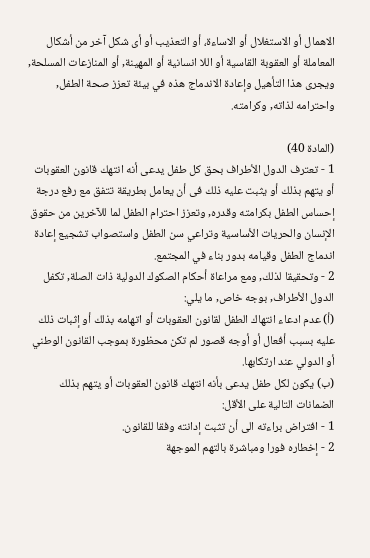الاهمال أو الاستغلال أو الاساءة، أو التعذيب أو أى شكل آخر من أشكال المعاملة أو العقوبة القاسية أو اللا انسانية أو المهينة, أو المنازعات المسلحة, ويجرى هذا التأهيل وإعادة الاندماج هذه في بيئة تعزز صحة الطفل, واحترامه لذاته, وكرامته.

(المادة 40)
1 - تعترف الدول الأطراف بحق كل طفل يدعى أنه انتهك قانون العقوبات أو يتهم بذلك أو يثبت عليه ذلك فى أن يعامل بطريقة تتفق مع رفع درجة إحساس الطفل بكرامته وقدره, وتعزز احترام الطفل لما للآخرين من حقوق الإنسان والحريات الأساسية وتراعي سن الطفل واستصواب تشجيع إعادة اندماج الطفل وقيامه بدور بناء في المجتمع.
2 - وتحقيقا لذلك, ومع مراعاة أحكام الصكوك الدولية ذات الصلة, تكفل الدول الأطراف, بوجه خاص, ما يلي:
(أ) عدم ادعاء انتهاك الطفل لقانون العقوبات أو اتهامه بذلك أو إثبات ذلك عليه بسبب أفعال أو أوجه قصور لم تكن محظورة بموجب القانون الوطني أو الدولي عند ارتكابها.
(ب) يكون لكل طفل يدعى بأنه انتهك قانون العقوبات أو يتهم بذلك الضمانات التالية على الأقل:
1 - افتراض براءته الى أن تثبت إدانته وفقا للقانون.
2 - إخطاره فورا ومباشرة بالتهم الموجهة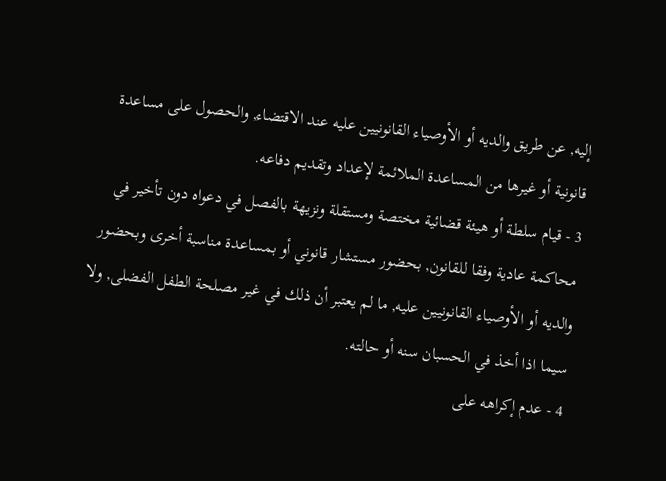إليه, عن طريق والديه أو الأوصياء القانونيين عليه عند الاقتضاء, والحصول على مساعدة قانونية أو غيرها من المساعدة الملائمة لإعداد وتقديم دفاعه.
3 - قيام سلطة أو هيئة قضائية مختصة ومستقلة ونزيهة بالفصل في دعواه دون تأخير في محاكمة عادية وفقا للقانون, بحضور مستشار قانوني أو بمساعدة مناسبة أخرى وبحضور والديه أو الأوصياء القانونيين عليه, ما لم يعتبر أن ذلك في غير مصلحة الطفل الفضلى, ولا سيما اذا أخذ في الحسبان سنه أو حالته.
4 - عدم إكراهه على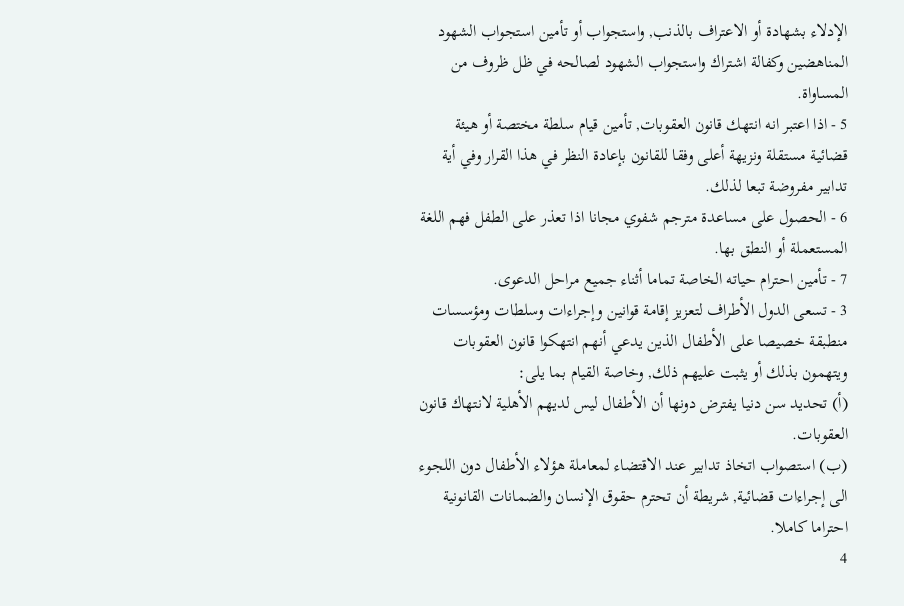الإدلاء بشهادة أو الاعتراف بالذنب, واستجواب أو تأمين استجواب الشهود المناهضين وكفالة اشتراك واستجواب الشهود لصالحه في ظل ظروف من المساواة.
5 - اذا اعتبر انه انتهك قانون العقوبات, تأمين قيام سلطة مختصة أو هيئة قضائية مستقلة ونزيهة أعلى وفقا للقانون بإعادة النظر في هذا القرار وفي أية تدابير مفروضة تبعا لذلك.
6 - الحصول على مساعدة مترجم شفوي مجانا اذا تعذر على الطفل فهم اللغة المستعملة أو النطق بها.
7 - تأمين احترام حياته الخاصة تماما أثناء جميع مراحل الدعوى.
3 - تسعى الدول الأطراف لتعزيز إقامة قوانين وإجراءات وسلطات ومؤسسات منطبقة خصيصا على الأطفال الذين يدعي أنهم انتهكوا قانون العقوبات ويتهمون بذلك أو يثبت عليهم ذلك, وخاصة القيام بما يلى:
(أ) تحديد سن دنيا يفترض دونها أن الأطفال ليس لديهم الأهلية لانتهاك قانون العقوبات.
(ب) استصواب اتخاذ تدابير عند الاقتضاء لمعاملة هؤلاء الأطفال دون اللجوء الى إجراءات قضائية, شريطة أن تحترم حقوق الإنسان والضمانات القانونية احتراما كاملا.
4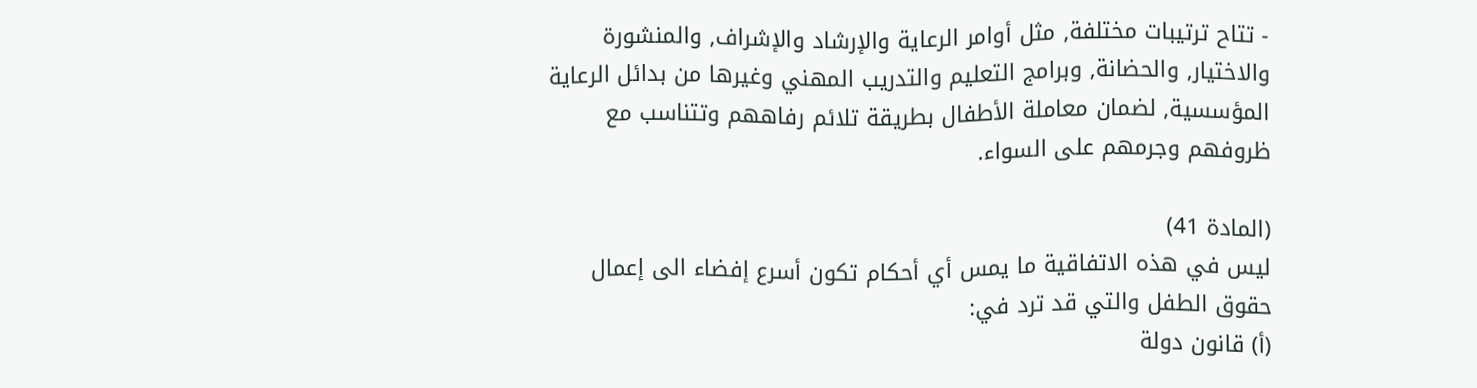- تتاح ترتيبات مختلفة, مثل أوامر الرعاية والإرشاد والإشراف, والمنشورة والاختيار, والحضانة, وبرامج التعليم والتدريب المهني وغيرها من بدائل الرعاية المؤسسية, لضمان معاملة الأطفال بطريقة تلائم رفاههم وتتناسب مع ظروفهم وجرمهم على السواء.

(المادة 41)
ليس في هذه الاتفاقية ما يمس أي أحكام تكون أسرع إفضاء الى إعمال حقوق الطفل والتي قد ترد في:
(أ) قانون دولة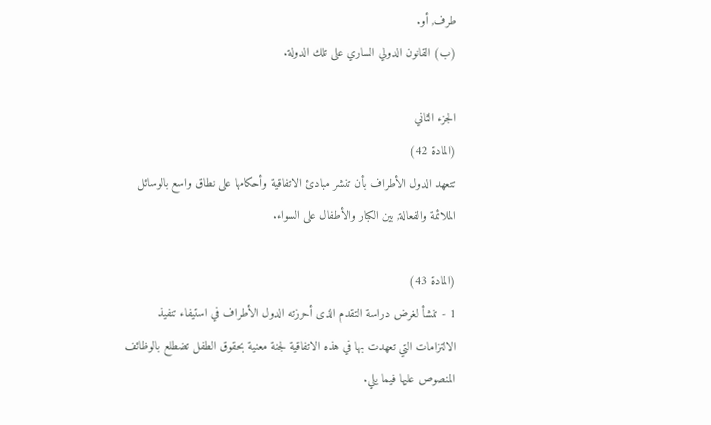طرف, أو.
(ب) القانون الدولي الساري على تلك الدولة.

الجزء الثاني
(المادة 42)
تتعهد الدول الأطراف بأن تنشر مبادئ الاتفاقية وأحكامها على نطاق واسع بالوسائل الملائمة والفعالة, بين الكبار والأطفال على السواء.

(المادة 43)
1 - تنشأ لغرض دراسة التقدم الذى أحرزته الدول الأطراف في استيفاء تنفيذ الالتزامات التي تعهدت بها في هذه الاتفاقية لجنة معنية بحقوق الطفل تضطلع بالوظائف المنصوص عليها فيما يلي.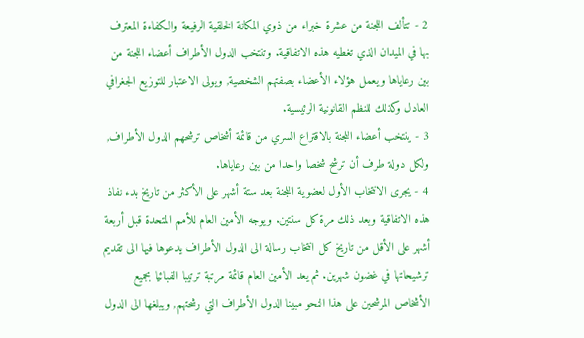2 - تتألف اللجنة من عشرة خبراء من ذوي المكانة الخلقية الرفيعة والكفاءة المعترف بها في الميدان الذي تغطيه هذه الاتفاقية. وتنتخب الدول الأطراف أعضاء اللجنة من بين رعاياها ويعمل هؤلاء الأعضاء بصفتهم الشخصية, ويولى الاعتبار للتوزيع الجغرافي العادل وكذلك للنظم القانونية الرئيسية.
3 - ينتخب أعضاء اللجنة بالاقتراع السري من قائمة أشخاص ترشحهم الدول الأطراف, ولكل دولة طرف أن ترشح شخصا واحدا من بين رعاياها.
4 - يجرى الانتخاب الأول لعضوية اللجنة بعد ستة أشهر على الأكثر من تاريخ بدء نفاذ هذه الاتفاقية وبعد ذلك مرة كل سنتين. ويوجه الأمين العام للأمم المتحدة قبل أربعة أشهر على الأقل من تاريخ كل انتخاب رسالة الى الدول الأطراف يدعوها فيها الى تقديم ترشيحاتها في غضون شهرين. ثم يعد الأمين العام قائمة مرتبة ترتيبا الفبائيا بجميع الأشخاص المرشحين على هذا النحو مبينا الدول الأطراف التي رشحتهم, ويبلغها الى الدول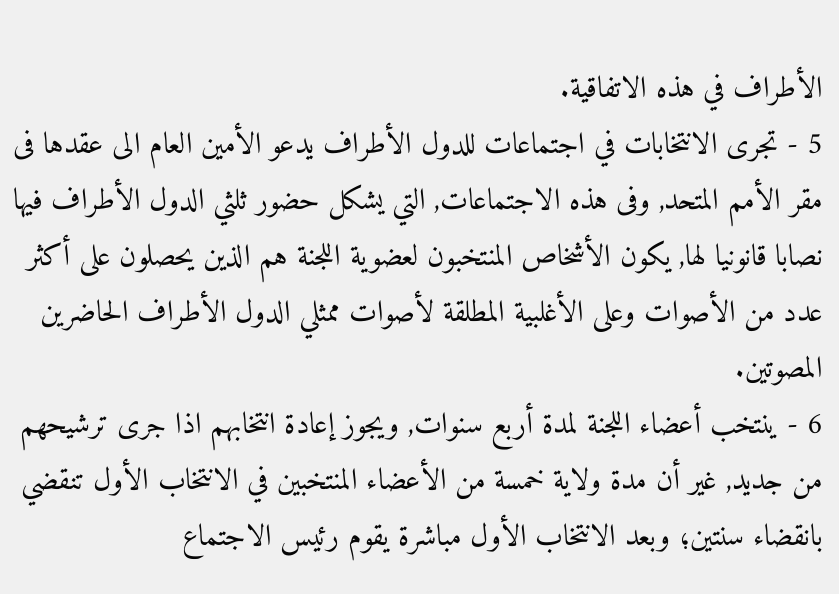الأطراف في هذه الاتفاقية.
5 - تجرى الانتخابات في اجتماعات للدول الأطراف يدعو الأمين العام الى عقدها فى مقر الأمم المتحد, وفى هذه الاجتماعات, التي يشكل حضور ثلثي الدول الأطراف فيها نصابا قانونيا لها, يكون الأشخاص المنتخبون لعضوية اللجنة هم الذين يحصلون على أكثر عدد من الأصوات وعلى الأغلبية المطلقة لأصوات ممثلي الدول الأطراف الحاضرين المصوتين.
6 - ينتخب أعضاء اللجنة لمدة أربع سنوات, ويجوز إعادة انتخابهم اذا جرى ترشيحهم من جديد, غير أن مدة ولاية خمسة من الأعضاء المنتخبين في الانتخاب الأول تنقضي بانقضاء سنتين؛ وبعد الانتخاب الأول مباشرة يقوم رئيس الاجتماع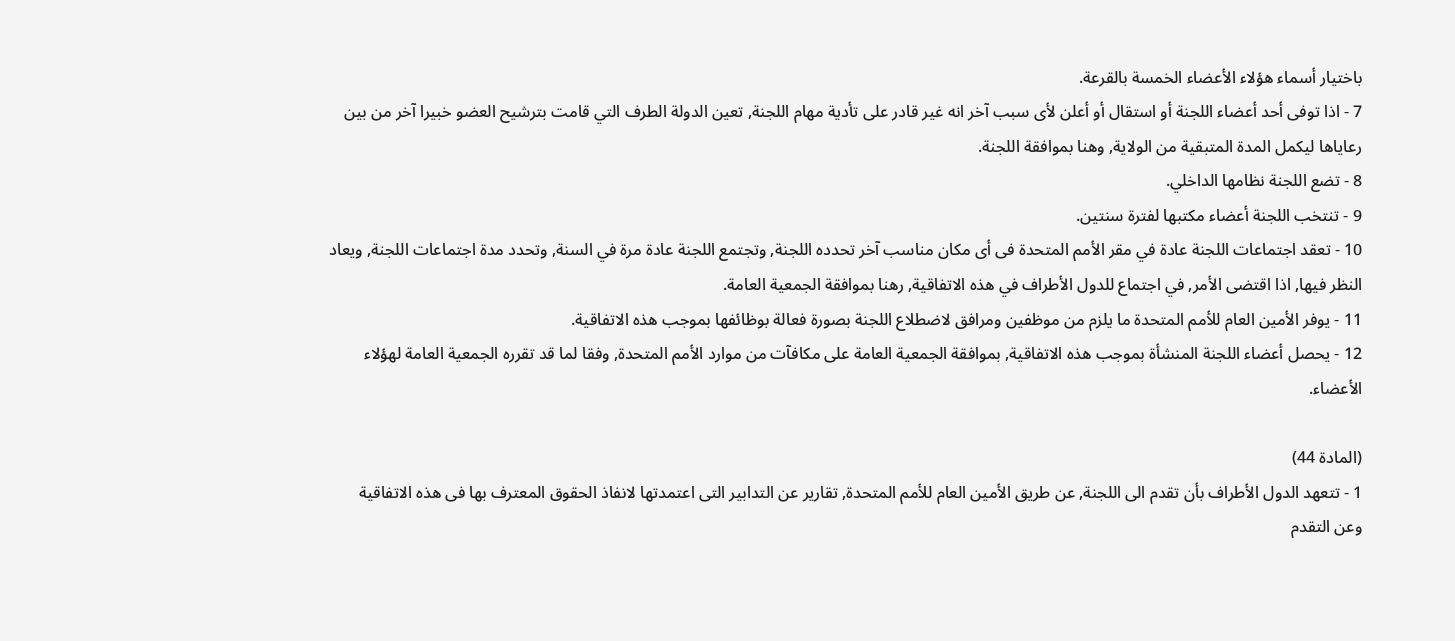باختيار أسماء هؤلاء الأعضاء الخمسة بالقرعة.
7 - اذا توفى أحد أعضاء اللجنة أو استقال أو أعلن لأى سبب آخر انه غير قادر على تأدية مهام اللجنة, تعين الدولة الطرف التي قامت بترشيح العضو خبيرا آخر من بين رعاياها ليكمل المدة المتبقية من الولاية, وهنا بموافقة اللجنة.
8 - تضع اللجنة نظامها الداخلي.
9 - تنتخب اللجنة أعضاء مكتبها لفترة سنتين.
10 - تعقد اجتماعات اللجنة عادة في مقر الأمم المتحدة فى أى مكان مناسب آخر تحدده اللجنة, وتجتمع اللجنة عادة مرة في السنة, وتحدد مدة اجتماعات اللجنة, ويعاد النظر فيها, اذا اقتضى الأمر, في اجتماع للدول الأطراف في هذه الاتفاقية, رهنا بموافقة الجمعية العامة.
11 - يوفر الأمين العام للأمم المتحدة ما يلزم من موظفين ومرافق لاضطلاع اللجنة بصورة فعالة بوظائفها بموجب هذه الاتفاقية.
12 - يحصل أعضاء اللجنة المنشأة بموجب هذه الاتفاقية, بموافقة الجمعية العامة على مكافآت من موارد الأمم المتحدة, وفقا لما قد تقرره الجمعية العامة لهؤلاء الأعضاء.

(المادة 44)
1 - تتعهد الدول الأطراف بأن تقدم الى اللجنة, عن طريق الأمين العام للأمم المتحدة, تقارير عن التدابير التى اعتمدتها لانفاذ الحقوق المعترف بها فى هذه الاتفاقية وعن التقدم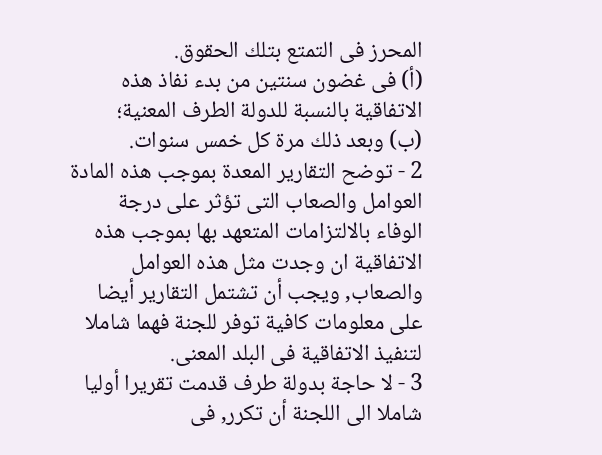المحرز فى التمتع بتلك الحقوق.
(أ) فى غضون سنتين من بدء نفاذ هذه الاتفاقية بالنسبة للدولة الطرف المعنية؛
(ب) وبعد ذلك مرة كل خمس سنوات.
2 - توضح التقارير المعدة بموجب هذه المادة العوامل والصعاب التى تؤثر على درجة الوفاء بالالتزامات المتعهد بها بموجب هذه الاتفاقية ان وجدت مثل هذه العوامل والصعاب, ويجب أن تشتمل التقارير أيضا على معلومات كافية توفر للجنة فهما شاملا لتنفيذ الاتفاقية فى البلد المعنى.
3 - لا حاجة بدولة طرف قدمت تقريرا أوليا شاملا الى اللجنة أن تكرر, فى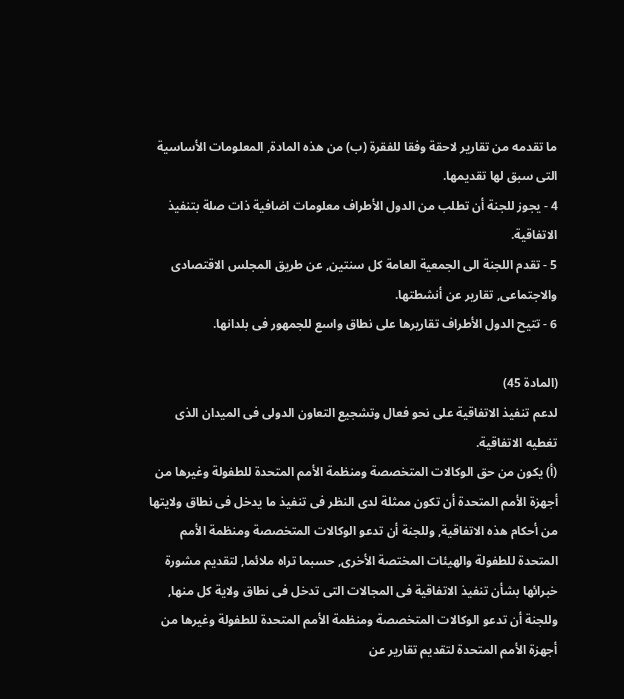ما تقدمه من تقارير لاحقة وفقا للفقرة (ب) من هذه المادة, المعلومات الأساسية التى سبق لها تقديمها.
4 - يجوز للجنة أن تطلب من الدول الأطراف معلومات اضافية ذات صلة بتنفيذ الاتفاقية.
5 - تقدم اللجنة الى الجمعية العامة كل سنتين, عن طريق المجلس الاقتصادى والاجتماعى, تقارير عن أنشطتها.
6 - تتيح الدول الأطراف تقاريرها على نطاق واسع للجمهور فى بلدانها.

(المادة 45)
لدعم تنفيذ الاتفاقية على نحو فعال وتشجيع التعاون الدولى فى الميدان الذى تغطيه الاتفاقية.
(أ) يكون من حق الوكالات المتخصصة ومنظمة الأمم المتحدة للطفولة وغيرها من أجهزة الأمم المتحدة أن تكون ممثلة لدى النظر فى تنفيذ ما يدخل فى نطاق ولايتها من أحكام هذه الاتفاقية, وللجنة أن تدعو الوكالات المتخصصة ومنظمة الأمم المتحدة للطفولة والهيئات المختصة الأخرى, حسبما تراه ملائما, لتقديم مشورة خبرائها بشأن تنفيذ الاتفاقية فى المجالات التى تدخل فى نطاق ولاية كل منها, وللجنة أن تدعو الوكالات المتخصصة ومنظمة الأمم المتحدة للطفولة وغيرها من أجهزة الأمم المتحدة لتقديم تقارير عن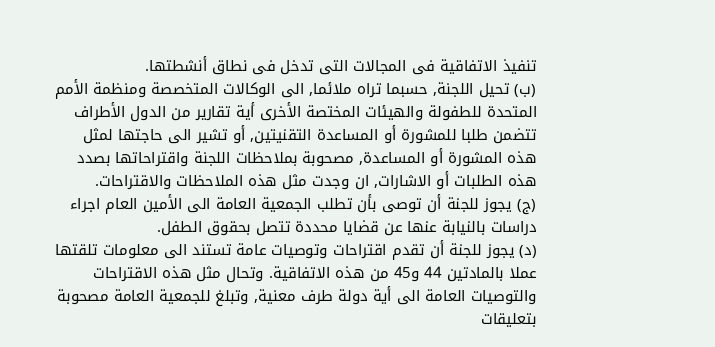تنفيذ الاتفاقية فى المجالات التى تدخل فى نطاق أنشطتها.
(ب) تحيل اللجنة, حسبما تراه ملائما, الى الوكالات المتخصصة ومنظمة الأمم المتحدة للطفولة والهيئات المختصة الأخرى أية تقارير من الدول الأطراف تتضمن طلبا للمشورة أو المساعدة التقنيتين, أو تشير الى حاجتها لمثل هذه المشورة أو المساعدة, مصحوبة بملاحظات اللجنة واقتراحاتها بصدد هذه الطلبات أو الاشارات, ان وجدت مثل هذه الملاحظات والاقتراحات.
(ج) يجوز للجنة أن توصى بأن تطلب الجمعية العامة الى الأمين العام اجراء دراسات بالنيابة عنها عن قضايا محددة تتصل بحقوق الطفل.
(د) يجوز للجنة أن تقدم اقتراحات وتوصيات عامة تستند الى معلومات تلقتها عملا بالمادتين 44 و45 من هذه الاتفاقية. وتحال مثل هذه الاقتراحات والتوصيات العامة الى أية دولة طرف معنية, وتبلغ للجمعية العامة مصحوبة بتعليقات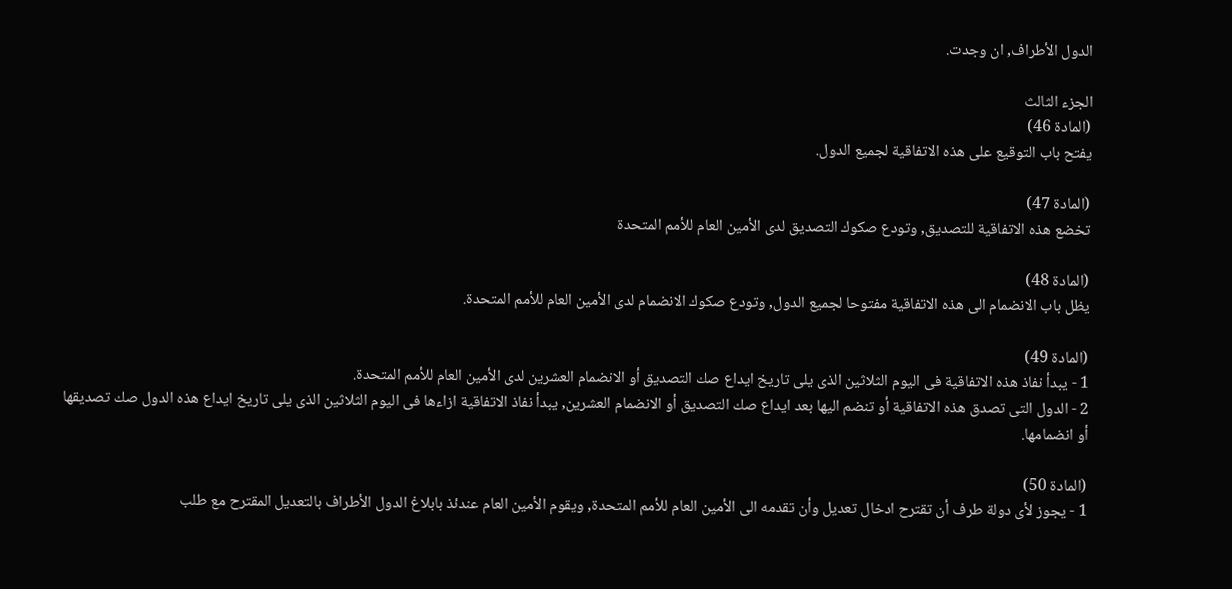الدول الأطراف, ان وجدت.

الجزء الثالث
(المادة 46)
يفتح باب التوقيع على هذه الاتفاقية لجميع الدول.

(المادة 47)
تخضع هذه الاتفاقية للتصديق, وتودع صكوك التصديق لدى الأمين العام للأمم المتحدة

(المادة 48)
يظل باب الانضمام الى هذه الاتفاقية مفتوحا لجميع الدول, وتودع صكوك الانضمام لدى الأمين العام للأمم المتحدة.

(المادة 49)
1 - يبدأ نفاذ هذه الاتفاقية فى اليوم الثلاثين الذى يلى تاريخ ايداع صك التصديق أو الانضمام العشرين لدى الأمين العام للأمم المتحدة.
2 - الدول التى تصدق هذه الاتفاقية أو تنضم اليها بعد ايداع صك التصديق أو الانضمام العشرين, يبدأ نفاذ الاتفاقية ازاءها فى اليوم الثلاثين الذى يلى تاريخ ايداع هذه الدول صك تصديقها أو انضمامها.

(المادة 50)
1 - يجوز لأى دولة طرف أن تقترح ادخال تعديل وأن تقدمه الى الأمين العام للأمم المتحدة, ويقوم الأمين العام عندئذ بابلاغ الدول الأطراف بالتعديل المقترح مع طلب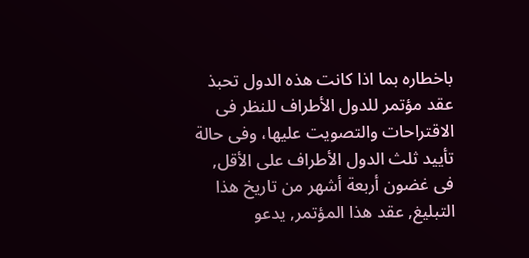باخطاره بما اذا كانت هذه الدول تحبذ عقد مؤتمر للدول الأطراف للنظر فى الاقتراحات والتصويت عليها، وفى حالة تأييد ثلث الدول الأطراف على الأقل, فى غضون أربعة أشهر من تاريخ هذا التبليغ, عقد هذا المؤتمر, يدعو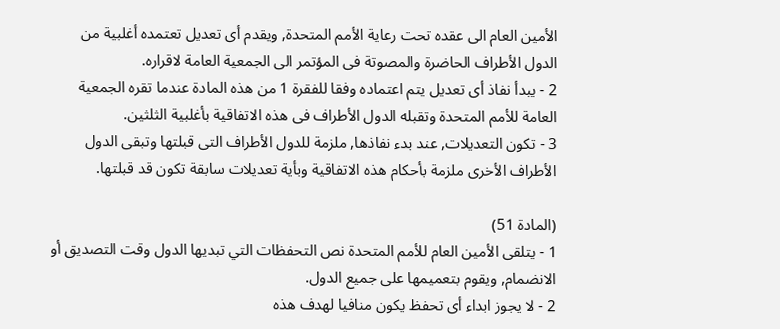الأمين العام الى عقده تحت رعاية الأمم المتحدة, ويقدم أى تعديل تعتمده أغلبية من الدول الأطراف الحاضرة والمصوتة فى المؤتمر الى الجمعية العامة لاقراره.
2 - يبدأ نفاذ أى تعديل يتم اعتماده وفقا للفقرة 1 من هذه المادة عندما تقره الجمعية العامة للأمم المتحدة وتقبله الدول الأطراف فى هذه الاتفاقية بأغلبية الثلثين.
3 - تكون التعديلات, عند بدء نفاذها, ملزمة للدول الأطراف التى قبلتها وتبقى الدول الأطراف الأخرى ملزمة بأحكام هذه الاتفاقية وبأية تعديلات سابقة تكون قد قبلتها.

(المادة 51)
1 - يتلقى الأمين العام للأمم المتحدة نص التحفظات التي تبديها الدول وقت التصديق أو الانضمام, ويقوم بتعميمها على جميع الدول.
2 - لا يجوز ابداء أى تحفظ يكون منافيا لهدف هذه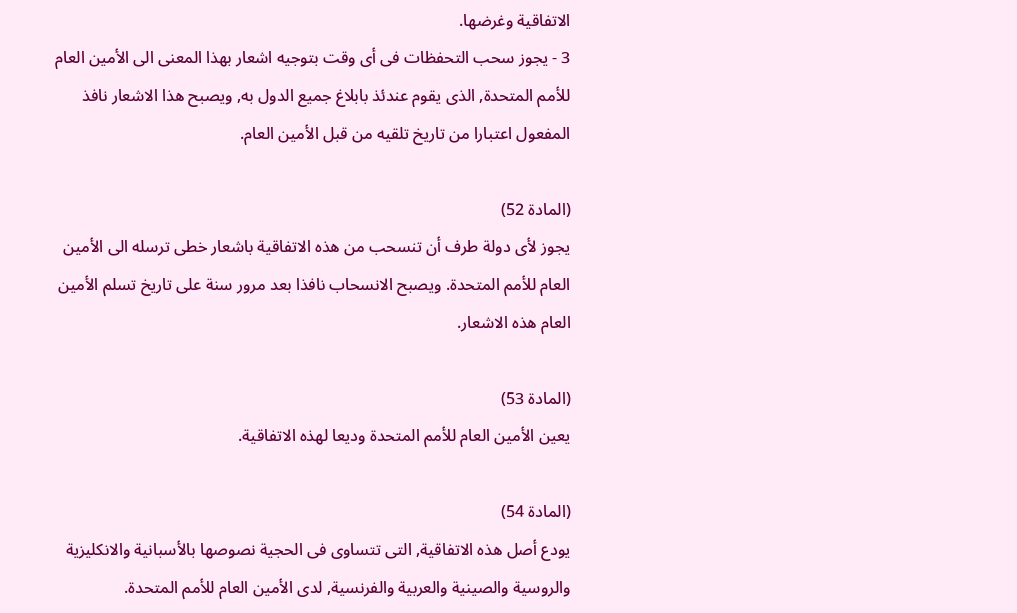الاتفاقية وغرضها.
3 - يجوز سحب التحفظات فى أى وقت بتوجيه اشعار بهذا المعنى الى الأمين العام للأمم المتحدة, الذى يقوم عندئذ بابلاغ جميع الدول به, ويصبح هذا الاشعار نافذ المفعول اعتبارا من تاريخ تلقيه من قبل الأمين العام.

(المادة 52)
يجوز لأى دولة طرف أن تنسحب من هذه الاتفاقية باشعار خطى ترسله الى الأمين العام للأمم المتحدة. ويصبح الانسحاب نافذا بعد مرور سنة على تاريخ تسلم الأمين العام هذه الاشعار.

(المادة 53)
يعين الأمين العام للأمم المتحدة وديعا لهذه الاتفاقية.

(المادة 54)
يودع أصل هذه الاتفاقية, التى تتساوى فى الحجية نصوصها بالأسبانية والانكليزية والروسية والصينية والعربية والفرنسية, لدى الأمين العام للأمم المتحدة.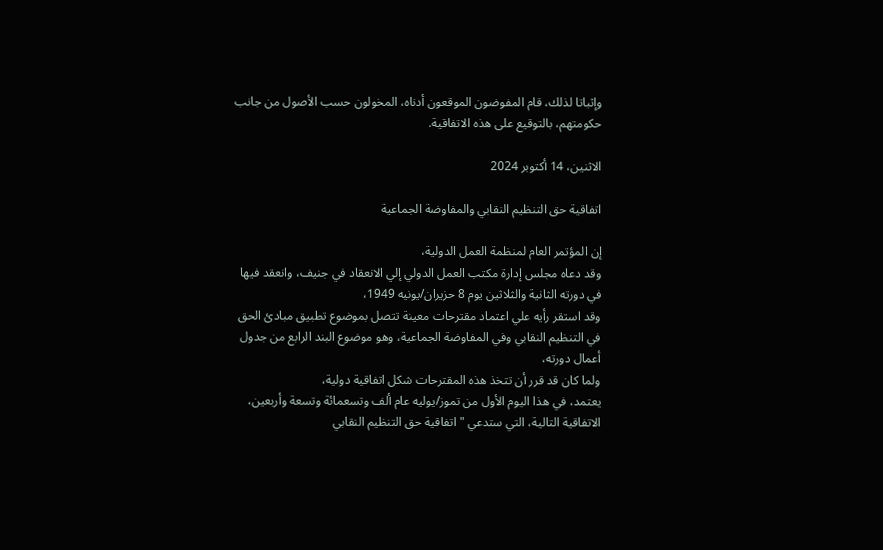وإثباتا لذلك، قام المفوضون الموقعون أدناه، المخولون حسب الأصول من جانب حكومتهم، بالتوقيع على هذه الاتفاقية.

الاثنين، 14 أكتوبر 2024

اتفاقية حق التنظيم النقابي والمفاوضة الجماعية

إن المؤتمر العام لمنظمة العمل الدولية،
وقد دعاه مجلس إدارة مكتب العمل الدولي إلي الانعقاد في جنيف، وانعقد فيها في دورته الثانية والثلاثين يوم 8 حزيران/يونيه 1949،
وقد استقر رأيه علي اعتماد مقترحات معينة تتصل بموضوع تطبيق مبادئ الحق في التنظيم النقابي وفي المفاوضة الجماعية، وهو موضوع البند الرابع من جدول أعمال دورته،
ولما كان قد قرر أن تتخذ هذه المقترحات شكل اتفاقية دولية،
يعتمد، في هذا اليوم الأول من تموز/يوليه عام ألف وتسعمائة وتسعة وأربعين، الاتفاقية التالية، التي ستدعي "اتفاقية حق التنظيم النقابي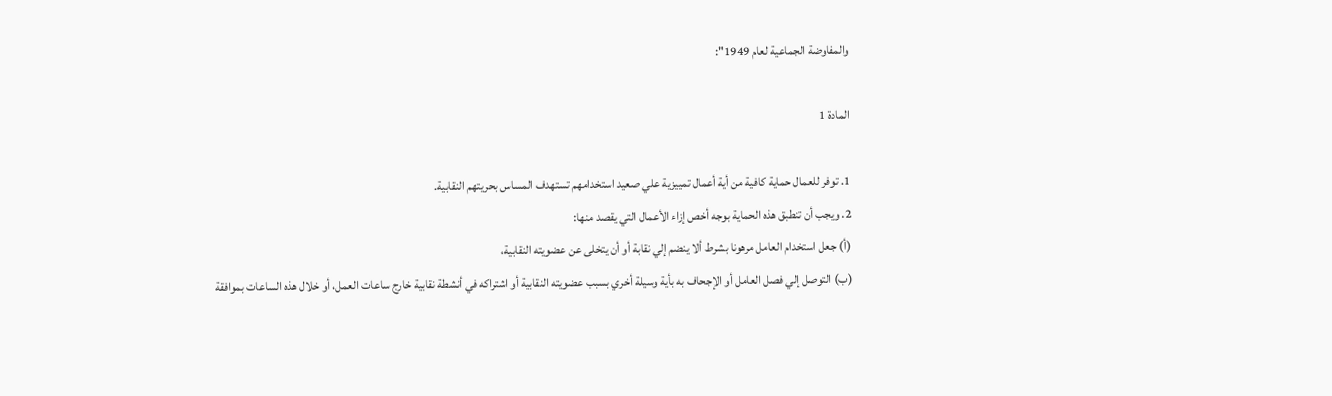والمفاوضة الجماعية لعام 1949":

المادة 1

1. توفر للعمال حماية كافية من أية أعمال تمييزية علي صعيد استخدامهم تستهدف المساس بحريتهم النقابية.
2. ويجب أن تنطبق هذه الحماية بوجه أخص إزاء الأعمال التي يقصد منها:
(أ) جعل استخدام العامل مرهونا بشرط ألا ينضم إلي نقابة أو أن يتخلى عن عضويته النقابية،
(ب) التوصل إلي فصل العامل أو الإجحاف به بأية وسيلة أخري بسبب عضويته النقابية أو اشتراكه في أنشطة نقابية خارج ساعات العمل، أو خلال هذه الساعات بموافقة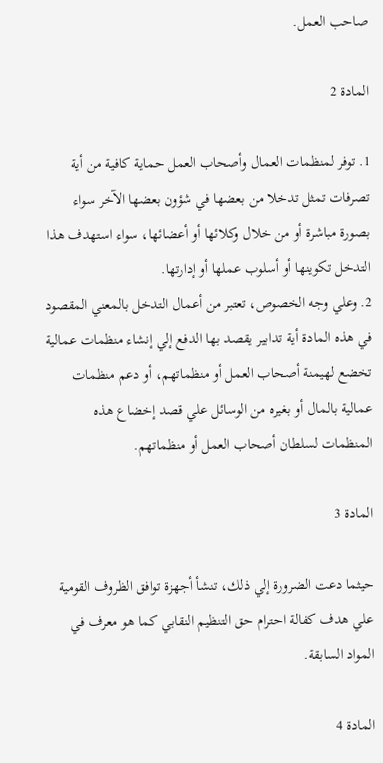صاحب العمل.

المادة 2

1. توفر لمنظمات العمال وأصحاب العمل حماية كافية من أية تصرفات تمثل تدخلا من بعضها في شؤون بعضها الآخر سواء بصورة مباشرة أو من خلال وكلائها أو أعضائها، سواء استهدف هذا التدخل تكوينها أو أسلوب عملها أو إدارتها.
2. وعلي وجه الخصوص، تعتبر من أعمال التدخل بالمعني المقصود في هذه المادة أية تدابير يقصد بها الدفع إلي إنشاء منظمات عمالية تخضع لهيمنة أصحاب العمل أو منظماتهم، أو دعم منظمات عمالية بالمال أو بغيره من الوسائل علي قصد إخضاع هذه المنظمات لسلطان أصحاب العمل أو منظماتهم.

المادة 3

حيثما دعت الضرورة إلي ذلك، تنشأ أجهزة توافق الظروف القومية علي هدف كفالة احترام حق التنظيم النقابي كما هو معرف في المواد السابقة.

المادة 4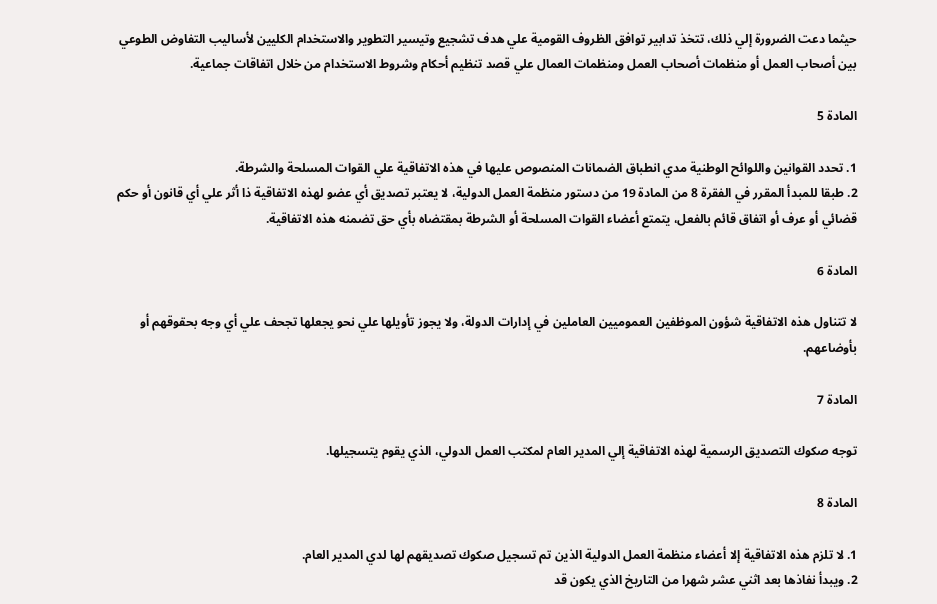حيثما دعت الضرورة إلي ذلك، تتخذ تدابير توافق الظروف القومية علي هدف تشجيع وتيسير التطوير والاستخدام الكليين لأساليب التفاوض الطوعي بين أصحاب العمل أو منظمات أصحاب العمل ومنظمات العمال علي قصد تنظيم أحكام وشروط الاستخدام من خلال اتفاقات جماعية.

المادة 5

1. تحدد القوانين واللوائح الوطنية مدي انطباق الضمانات المنصوص عليها في هذه الاتفاقية علي القوات المسلحة والشرطة.
2. طبقا للمبدأ المقرر في الفقرة 8 من المادة 19 من دستور منظمة العمل الدولية، لا يعتبر تصديق أي عضو لهذه الاتفاقية ذا أثر علي أي قانون أو حكم قضائي أو عرف أو اتفاق قائم بالفعل، يتمتع أعضاء القوات المسلحة أو الشرطة بمقتضاه بأي حق تضمنه هذه الاتفاقية.

المادة 6

لا تتناول هذه الاتفاقية شؤون الموظفين العموميين العاملين في إدارات الدولة، ولا يجوز تأويلها علي نحو يجعلها تجحف علي أي وجه بحقوقهم أو بأوضاعهم.

المادة 7

توجه صكوك التصديق الرسمية لهذه الاتفاقية إلي المدير العام لمكتب العمل الدولي، الذي يقوم يتسجيلها.

المادة 8

1. لا تلزم هذه الاتفاقية إلا أعضاء منظمة العمل الدولية الذين تم تسجيل صكوك تصديقهم لها لدي المدير العام.
2. ويبدأ نفاذها بعد اثني عشر شهرا من التاريخ الذي يكون قد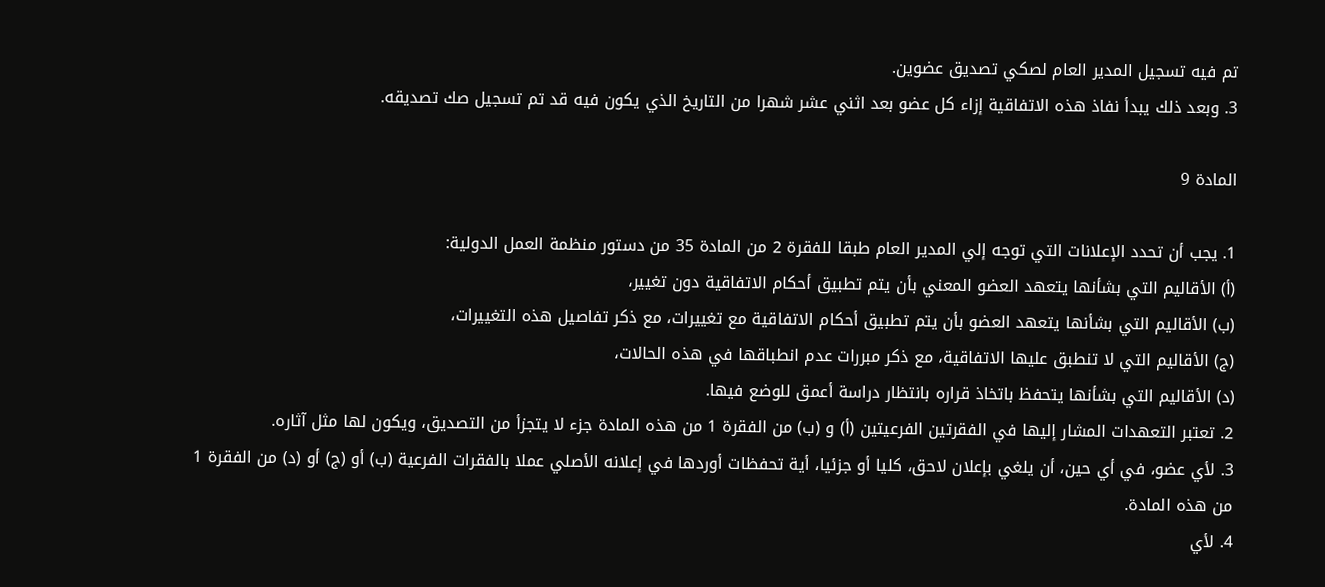تم فيه تسجيل المدير العام لصكي تصديق عضوين.
3. وبعد ذلك يبدأ نفاذ هذه الاتفاقية إزاء كل عضو بعد اثني عشر شهرا من التاريخ الذي يكون فيه قد تم تسجيل صك تصديقه.

المادة 9

1. يجب أن تحدد الإعلانات التي توجه إلي المدير العام طبقا للفقرة 2 من المادة 35 من دستور منظمة العمل الدولية:
(أ) الأقاليم التي بشأنها يتعهد العضو المعني بأن يتم تطبيق أحكام الاتفاقية دون تغيير،
(ب) الأقاليم التي بشأنها يتعهد العضو بأن يتم تطبيق أحكام الاتفاقية مع تغييرات، مع ذكر تفاصيل هذه التغييرات،
(ج) الأقاليم التي لا تنطبق عليها الاتفاقية، مع ذكر مبررات عدم انطباقها في هذه الحالات،
(د) الأقاليم التي بشأنها يتحفظ باتخاذ قراره بانتظار دراسة أعمق للوضع فيها.
2. تعتبر التعهدات المشار إليها في الفقرتين الفرعيتين (أ) و (ب) من الفقرة 1 من هذه المادة جزء لا يتجزأ من التصديق، ويكون لها مثل آثاره.
3. لأي عضو، في أي حين، أن يلغي بإعلان لاحق، كليا أو جزئيا، أية تحفظات أوردها في إعلانه الأصلي عملا بالفقرات الفرعية (ب) أو (ج) أو (د) من الفقرة 1 من هذه المادة.
4. لأي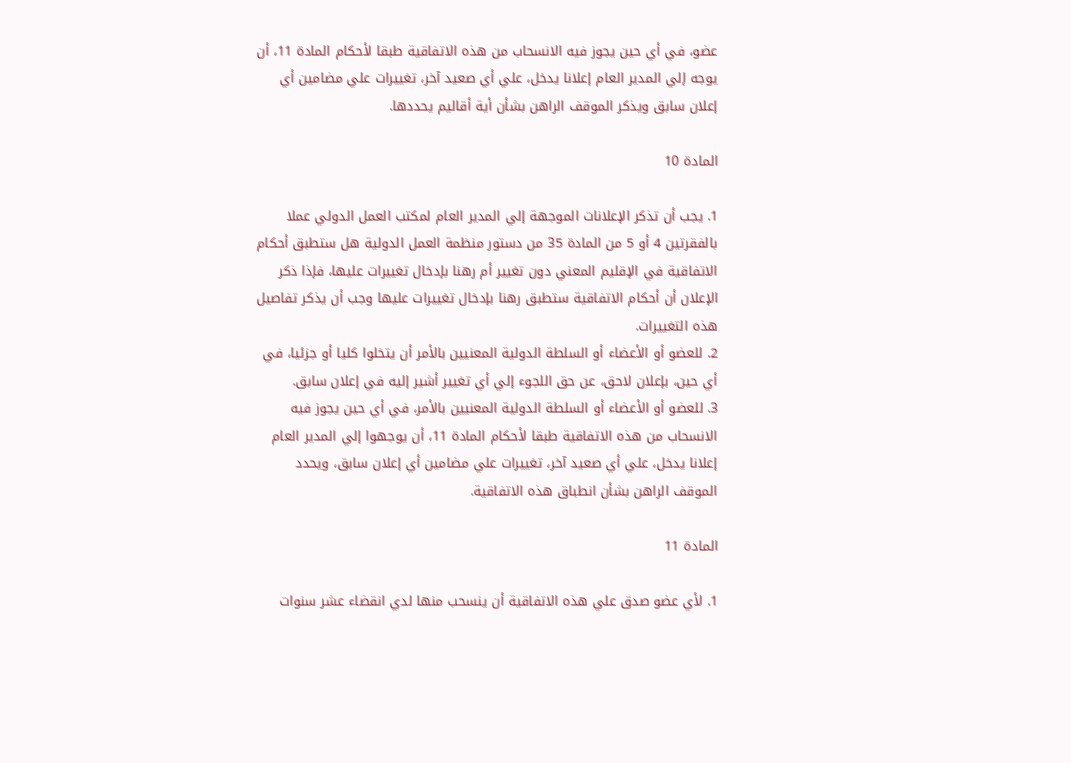عضو، في أي حين يجوز فيه الانسحاب من هذه الاتفاقية طبقا لأحكام المادة 11، أن يوجه إلي المدير العام إعلانا يدخل، علي أي صعيد آخر، تغييرات علي مضامين أي إعلان سابق ويذكر الموقف الراهن بشأن أية أقاليم يحددها.

المادة 10

1. يجب أن تذكر الإعلانات الموجهة إلي المدير العام لمكتب العمل الدولي عملا بالفقرتين 4 أو 5 من المادة 35 من دستور منظمة العمل الدولية هل ستطبق أحكام الاتفاقية في الإقليم المعني دون تغيير أم رهنا بإدخال تغييرات عليها، فإذا ذكر الإعلان أن أحكام الاتفاقية ستطبق رهنا بإدخال تغييرات عليها وجب أن يذكر تفاصيل هذه التغييرات.
2. للعضو أو الأعضاء أو السلطة الدولية المعنيين بالأمر أن يتخلوا كليا أو جزئيا، في أي حين، بإعلان لاحق، عن حق اللجوء إلي أي تغيير أشير إليه في إعلان سابق.
3. للعضو أو الأعضاء أو السلطة الدولية المعنيين بالأمر، في أي حين يجوز فيه الانسحاب من هذه الاتفاقية طبقا لأحكام المادة 11، أن يوجهوا إلي المدير العام إعلانا يدخل، علي أي صعيد آخر، تغييرات علي مضامين أي إعلان سابق، ويحدد الموقف الراهن بشأن انطباق هذه الاتفاقية.

المادة 11

1. لأي عضو صدق علي هذه الاتفاقية أن ينسحب منها لدي انقضاء عشر سنوات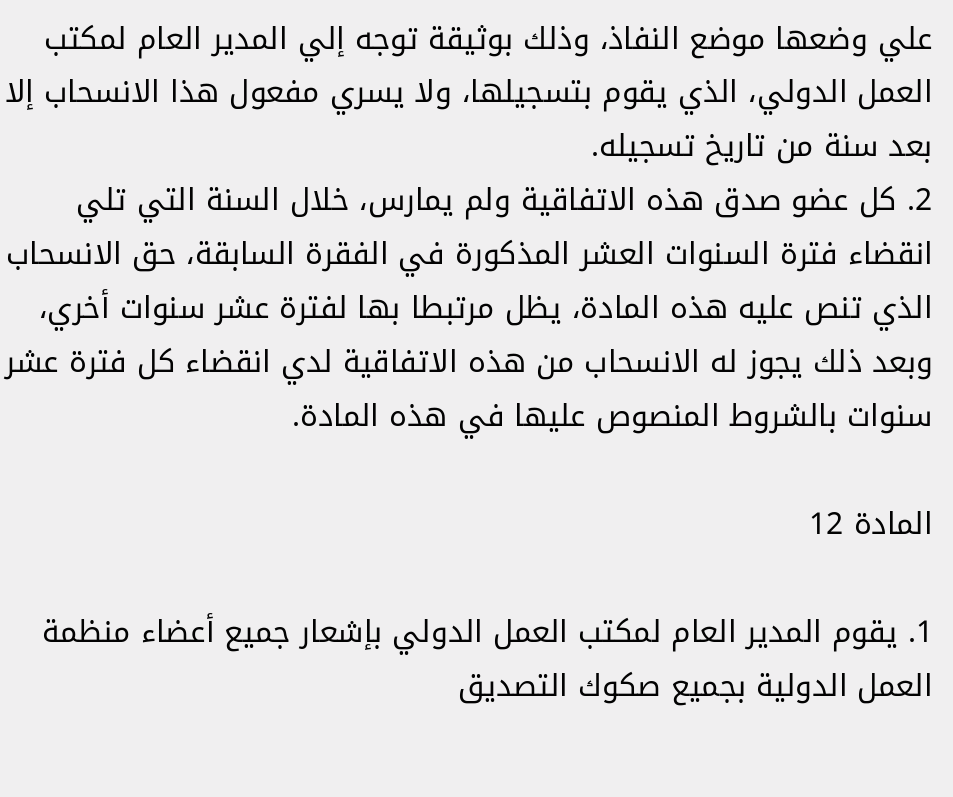علي وضعها موضع النفاذ، وذلك بوثيقة توجه إلي المدير العام لمكتب العمل الدولي، الذي يقوم بتسجيلها، ولا يسري مفعول هذا الانسحاب إلا بعد سنة من تاريخ تسجيله.
2. كل عضو صدق هذه الاتفاقية ولم يمارس، خلال السنة التي تلي انقضاء فترة السنوات العشر المذكورة في الفقرة السابقة، حق الانسحاب الذي تنص عليه هذه المادة، يظل مرتبطا بها لفترة عشر سنوات أخري، وبعد ذلك يجوز له الانسحاب من هذه الاتفاقية لدي انقضاء كل فترة عشر سنوات بالشروط المنصوص عليها في هذه المادة.

المادة 12

1. يقوم المدير العام لمكتب العمل الدولي بإشعار جميع أعضاء منظمة العمل الدولية بجميع صكوك التصديق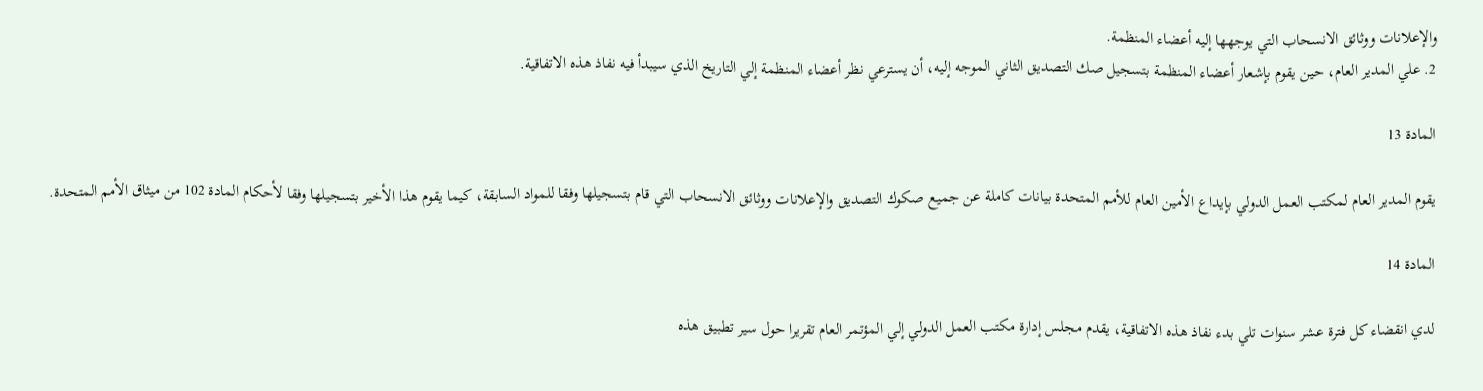والإعلانات ووثائق الانسحاب التي يوجهها إليه أعضاء المنظمة.
2. علي المدير العام، حين يقوم بإشعار أعضاء المنظمة بتسجيل صك التصديق الثاني الموجه إليه، أن يسترعي نظر أعضاء المنظمة إلي التاريخ الذي سيبدأ فيه نفاذ هذه الاتفاقية.

المادة 13

يقوم المدير العام لمكتب العمل الدولي بإيداع الأمين العام للأمم المتحدة بيانات كاملة عن جميع صكوك التصديق والإعلانات ووثائق الانسحاب التي قام بتسجيلها وفقا للمواد السابقة، كيما يقوم هذا الأخير بتسجيلها وفقا لأحكام المادة 102 من ميثاق الأمم المتحدة.

المادة 14

لدي انقضاء كل فترة عشر سنوات تلي بدء نفاذ هذه الاتفاقية، يقدم مجلس إدارة مكتب العمل الدولي إلي المؤتمر العام تقريرا حول سير تطبيق هذه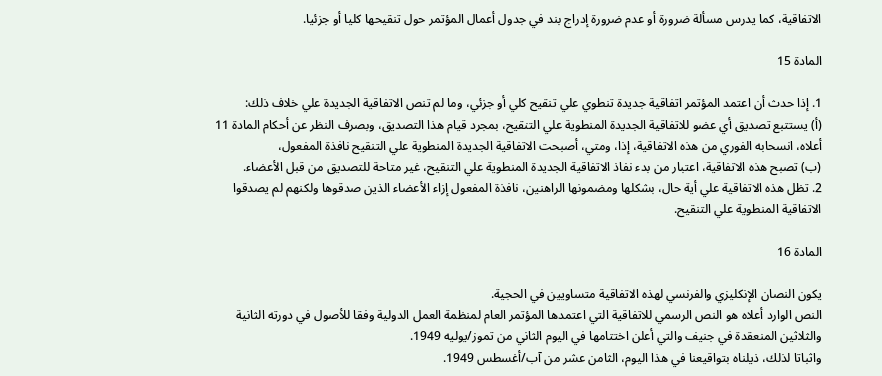الاتفاقية، كما يدرس مسألة ضرورة أو عدم ضرورة إدراج بند في جدول أعمال المؤتمر حول تنقيحها كليا أو جزئيا.

المادة 15

1. إذا حدث أن اعتمد المؤتمر اتفاقية جديدة تنطوي علي تنقيح كلي أو جزئي، وما لم تنص الاتفاقية الجديدة علي خلاف ذلك:
(أ) يستتبع تصديق أي عضو للاتفاقية الجديدة المنطوية علي التنقيح، بمجرد قيام هذا التصديق، وبصرف النظر عن أحكام المادة 11 أعلاه، انسحابه الفوري من هذه الاتفاقية، إذا، ومتي، أصبحت الاتفاقية الجديدة المنطوية علي التنقيح نافذة المفعول،
(ب) تصبح هذه الاتفاقية، اعتبار من بدء نفاذ الاتفاقية الجديدة المنطوية علي التنقيح، غير متاحة للتصديق من قبل الأعضاء.
2. تظل هذه الاتفاقية علي أية حال، بشكلها ومضمونها الراهنين، نافذة المفعول إزاء الأعضاء الذين صدقوها ولكنهم لم يصدقوا الاتفاقية المنطوية علي التنقيح.

المادة 16

يكون النصان الإنكليزي والفرنسي لهذه الاتفاقية متساويين في الحجية.
النص الوارد أعلاه هو النص الرسمي للاتفاقية التي اعتمدها المؤتمر العام لمنظمة العمل الدولية وفقا للأصول في دورته الثانية والثلاثين المنعقدة في جنيف والتي أعلن اختتامها في اليوم الثاني من تموز/يوليه 1949.
واثباتا لذلك، ذيلناه بتواقيعنا في هذا اليوم، الثامن عشر من آب/أغسطس 1949.